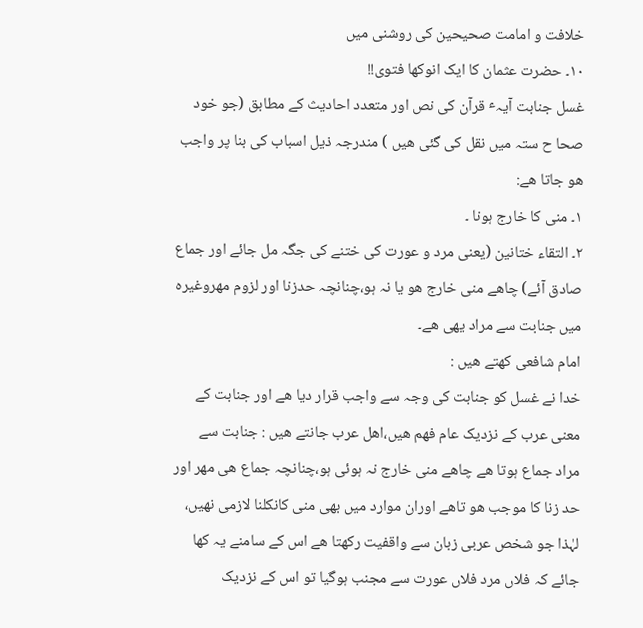خلافت و امامت صحیحین کی روشنی میں
۱۰۔ حضرت عثمان کا ایک انوکھا فتوی!!
غسل جنابت آیہٴ قرآن کی نص اور متعدد احادیث کے مطابق (جو خود صحا ح ستہ میں نقل کی گئی ھیں ) مندرجہ ذیل اسباب کی بنا پر واجب ھو جاتا ھے:
۱۔ منی کا خارج ہونا ۔
۲۔ التقاء ختانین (یعنی مرد و عورت کی ختنے کی جگہ مل جائے اور جماع صادق آئے) چاھے منی خارج ھو یا نہ ہو،چنانچہ حدزنا اور لزوم مھروغیرہ میں جنابت سے مراد یھی ھے۔
امام شافعی کھتے ھیں :
خدا نے غسل کو جنابت کی وجہ سے واجب قرار دیا ھے اور جنابت کے معنی عرب کے نزدیک عام فھم ھیں،اھل عرب جانتے ھیں : جنابت سے مراد جماع ہوتا ھے چاھے منی خارج نہ ہوئی ہو،چنانچہ جماع ھی مھر اور حد زنا کا موجب ھو تاھے اوران موارد میں بھی منی کانکلنا لازمی نھیں، لہٰذا جو شخص عربی زبان سے واقفیت رکھتا ھے اس کے سامنے یہ کھا جائے کہ فلاں مرد فلاں عورت سے مجنب ہوگیا تو اس کے نزدیک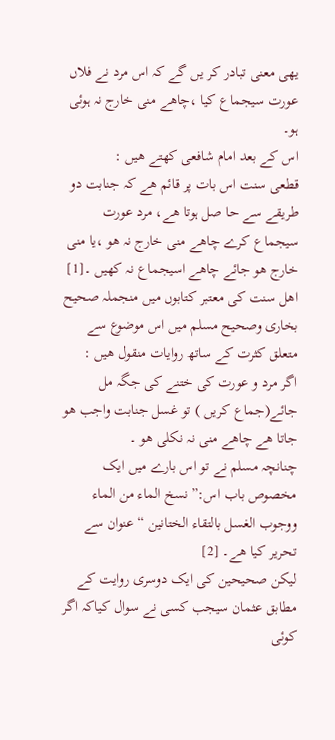یھی معنی تبادر کر یں گے کہ اس مرد نے فلاں عورت سیجماع کیا ،چاھے منی خارج نہ ہوئی ہو۔
اس کے بعد امام شافعی کھتے ھیں :
قطعی سنت اس بات پر قائم ھے کہ جنابت دو طریقے سے حا صل ہوتا ھے، مرد عورت سیجماع کرے چاھے منی خارج نہ ھو ،یا منی خارج ھو جائے چاھے اسیجماع نہ کھیں ۔[1]
اھل سنت کی معتبر کتابوں میں منجملہ صحیح بخاری وصحیح مسلم میں اس موضوع سے متعلق کثرت کے ساتھ روایات منقول ھیں :
اگر مرد و عورت کی ختنے کی جگہ مل جائے(جماع کریں ) تو غسل جنابت واجب ھو جاتا ھے چاھے منی نہ نکلی ھو ۔
چنانچہ مسلم نے تو اس بارے میں ایک مخصوص باب اس:”نسخ الماء من الماء ووجوب الغسل بالتقاء الختانین “عنوان سے تحریر کیا ھے۔ [2]
لیکن صحیحین کی ایک دوسری روایت کے مطابق عثمان سیجب کسی نے سوال کیاکہ اگر کوئی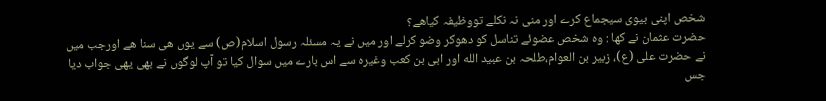شخص اپنی بیوی سیجماع کرے اور منی نہ نکلے تووظیفہ کیاھے؟
حضرت عثمان نے کھا : وہ شخص عضوئے تناسل کو دھوکر وضو کرلے اور میں نے یہ مسئلہ رسول اسلام(ص) سے یوں ھی سنا ھے اورجب میں نے حضرت علی (ع)، زبیر بن العوام،طلحہ بن عبید الله اور ابی بن کعب وغیرہ سے اس بارے میں سوال کیا تو آپ لوگوں نے بھی یھی جواب دیا جس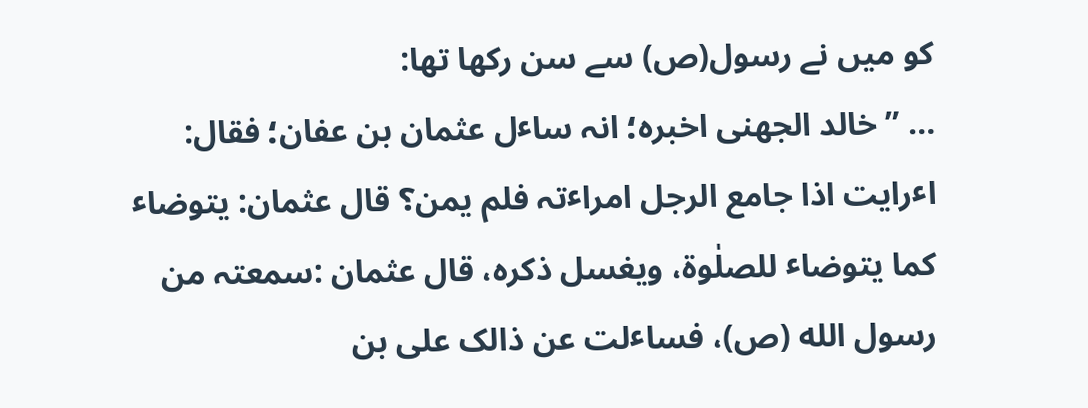کو میں نے رسول(ص) سے سن رکھا تھا:
… ”خالد الجھنی اخبرہ؛ انہ ساٴل عثمان بن عفان؛ فقال: اٴرایت اذا جامع الرجل امراٴتہ فلم یمن؟ قال عثمان: یتوضاٴ کما یتوضاٴ للصلٰوة، ویغسل ذکرہ، قال عثمان :سمعتہ من رسول الله (ص)، فساٴلت عن ذالک علی بن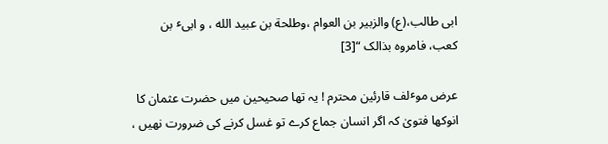ابی طالب،(ع) والزبیر بن العوام ،وطلحة بن عبید الله ، و ابیٴ بن کعب، فامروہ بذالک “[3]

عرض موٴلف قارئین محترم ! یہ تھا صحیحین میں حضرت عثمان کا انوکھا فتویٰ کہ اگر انسان جماع کرے تو غسل کرنے کی ضرورت نھیں ،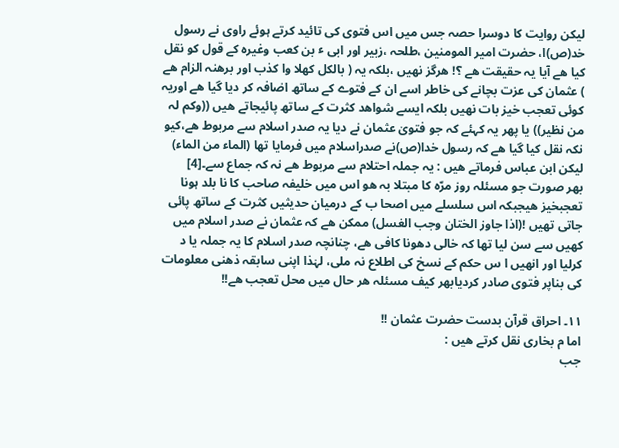لیکن روایت کا دوسرا حصہ جس میں اس فتوی کی تائید کرتے ہوئے راوی نے رسول خد(ص)ا، حضرت امیر المومنین ،طلحہ ،زبیر اور ابی ٴ بن کعب وغیرہ کے قول کو نقل کیا ھے آیا یہ حقیقت ھے ؟! ھرگز نھیں ،بلکہ یہ ( بالکل کھلا وا کذب اور برهنہ الزام ھے ) عثمان کی عزت بچانے کی خاطر اسے ان کے فتوے کے ساتھ اضافہ کر دیا گیا ھے اوریہ کوئی تعجب خیز بات نھیں بلکہ ایسے شواھد کثرت کے ساتھ پائیجاتے ھیں ((وکم لہ من نظیر)) یا پھر یہ کہئے کہ جو فتویٰ عثمان نے دیا یہ صدر اسلام سے مربوط ھے،کیو نکہ نقل کیا گیا ھے کہ رسول خدا(ص)نے صدراسلام میں فرمایا تھا (الماء من الماء) لیکن ابن عباس فرماتے ھیں : یہ جملہ احتلام سے مربوط ھے نہ کہ جماع سے۔[4]
بھر صورت جو مسئلہ روز مرّہ کا مبتلا بہ ھو اس میں خلیفہ صاحب کا نا بلد ہونا تعجبخیز ھیجبکہ اس سلسلے میں اصحا ب کے درمیان حدیثیں کثرت کے ساتھ پائی جاتی تھیں !(اذا جاوز الختان وجب الغسل) ممکن ھے کہ عثمان نے صدر اسلام میں کھیں سے سن لیا تھا کہ خالی دھونا کافی ھے، چنانچہ صدر اسلام کا یہ جملہ یا د کرلیا اور انھیں ا س حکم کے نسخ کی اطلاع نہ ملی، لہٰذا اپنی سابقہ ذهنی معلومات کی بناپر فتوی صادر کردیابھر کیف مسئلہ ھر حال میں محل تعجب ھے!!

۱۱۔ احراق قرآن بدست حضرت عثمان !!
اما م بخاری نقل کرتے ھیں :
جب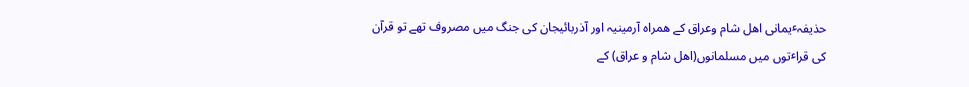حذیفہٴیمانی اھل شام وعراق کے ھمراہ آرمینیہ اور آذربائیجان کی جنگ میں مصروف تھے تو قرآن کی قراٴتوں میں مسلمانوں(اھل شام و عراق) کے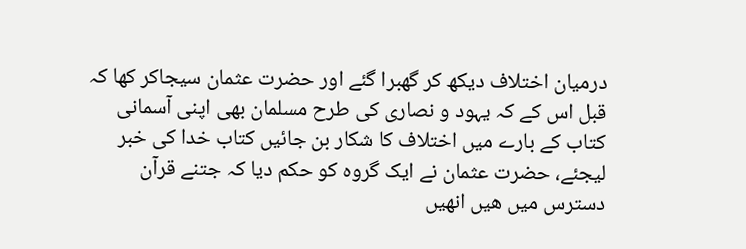درمیان اختلاف دیکھ کر گھبرا گئے اور حضرت عثمان سیجاکر کھا کہ قبل اس کے کہ یہود و نصاری کی طرح مسلمان بھی اپنی آسمانی کتاب کے بارے میں اختلاف کا شکار بن جائیں کتاب خدا کی خبر لیجئے، حضرت عثمان نے ایک گروہ کو حکم دیا کہ جتنے قرآن دسترس میں ھیں انھیں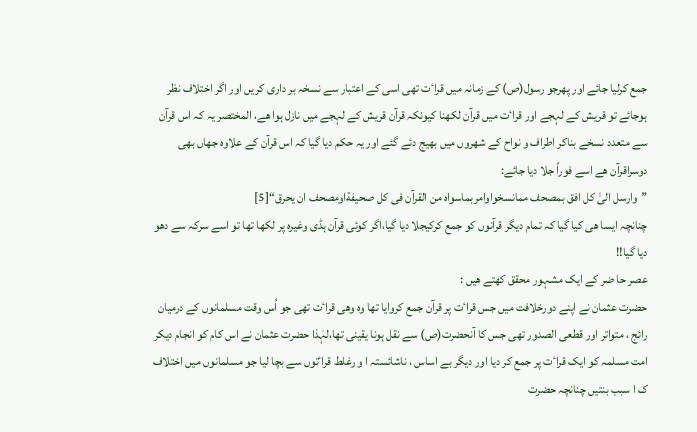جمع کرلیا جائے اور پھرجو رسول(ص) کے زمانہ میں قراٴت تھی اسی کے اعتبار سے نسخہ بر داری کریں اور اگر اختلاف نظر ہوجائے تو قریش کے لہجے اور قراٴت میں قرآن لکھنا کیونکہ قرآن قریش کے لہجے میں نازل ہوا ھے، المختصر یہ کہ اس قرآن سے متعدد نسخے بناکر اطراف و نواح کے شھروں میں بھیج دئے گئے اور یہ حکم دیا گیا کہ اس قرآن کے علاوہ جھاں بھی دوسراقرآن ھے اسے فوراً جلا دیا جائے:
”وارسل الیٰ کل افق بمصحف ممانسخواوامربماسواہ من القرآن فی کل صحیفةاومصحف ان یحرق“[5]
چنانچہ ایسا ھی کیا گیا کہ تمام دیگر قرآنوں کو جمع کرکیجلا دیا گیا،اگر کوئی قرآن ہڈی وغیرہ پر لکھا تھا تو اسے سرکہ سے دھو دیا گیا!!
عصر حا ضر کے ایک مشہور محقق کھتے ھیں :
حضرت عثمان نے اپنے دورخلافت میں جس قراٴت پر قرآن جمع کروایا تھا وہ وھی قراٴت تھی جو اُس وقت مسلمانوں کے درمیان رائج ، متواتر اور قطعی الصدور تھی جس کا آنحضرت(ص) سے نقل ہونا یقینی تھا،لہٰذا حضرت عثمان نے اس کام کو انجام دیکر امت مسلمہ کو ایک قراٴت پر جمع کر دیا اور دیگر بے اساس ، ناشائستہ ا و رغلط قراٴتوں سے بچا لیا جو مسلمانوں میں اختلاف ک ا سبب بنتیں چنانچہ حضرت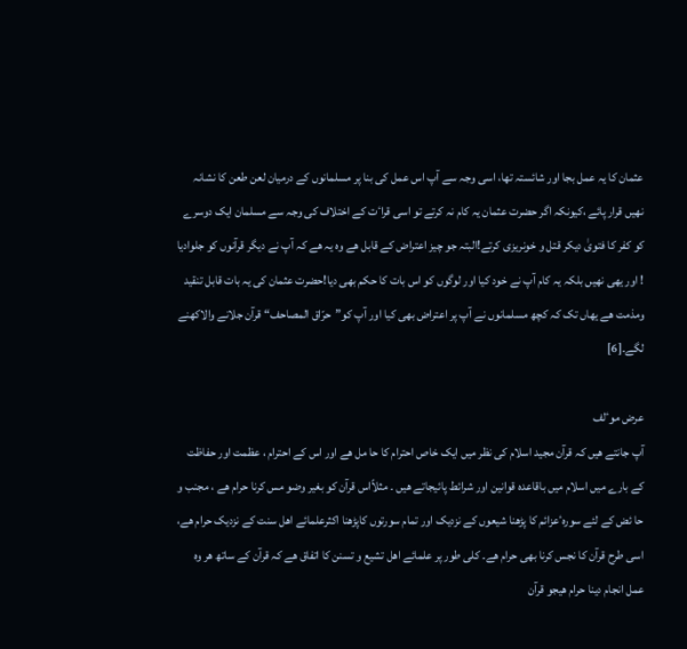عثمان کا یہ عمل بجا اور شائستہ تھا، اسی وجہ سے آپ اس عمل کی بنا پر مسلمانوں کے درمیان لعن طعن کا نشانہ نھیں قرار پائے ،کیونکہ اگر حضرت عثمان یہ کام نہ کرتے تو اسی قراٴت کے اختلاف کی وجہ سے مسلمان ایک دوسرے کو کفر کا فتویٰ دیکر قتل و خونریزی کرتے!البتہ جو چیز اعتراض کے قابل ھے وہ یہ ھے کہ آپ نے دیگر قرآنوں کو جلوادیا ! اور یھی نھیں بلکہ یہ کام آپ نے خود کیا اور لوگوں کو اس بات کا حکم بھی دیا!حضرت عثمان کی یہ بات قابل تنقید ومذمت ھے یھاں تک کہ کچھ مسلمانوں نے آپ پر اعتراض بھی کیا اور آپ کو”حرّاق المصاحف“ قرآن جلانے والاکهنے لگے۔[6]

عرض موٴلف
آپ جانتے ھیں کہ قرآن مجید اسلام کی نظر میں ایک خاص احترام کا حا مل ھے اور اس کے احترام ، عظمت اور حفاظت کے بارے میں اسلام میں باقاعدہ قوانین اور شرائط پائیجاتے ھیں ۔ مثلاًاس قرآن کو بغیر وضو مس کرنا حرام ھے ، مجنب و حا ئض کے لئے سورہٴعزائم کا پڑھنا شیعوں کے نزدیک اور تمام سورتوں کاپڑھنا اکثرعلمائے اھل سنت کے نزدیک حرام ھے، اسی طرح قرآن کا نجس کرنا بھی حرام ھے۔ کلی طور پر علمائے اھل تشیع و تسنن کا اتفاق ھے کہ قرآن کے ساتھ ھر وہ عمل انجام دینا حرام ھیجو قرآن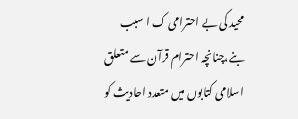محید کی بے احترامی ک ا سبب بنے،چنانچہ احترام قرآن سے متعلق اسلامی کتابوں میں متعدد احادیث کو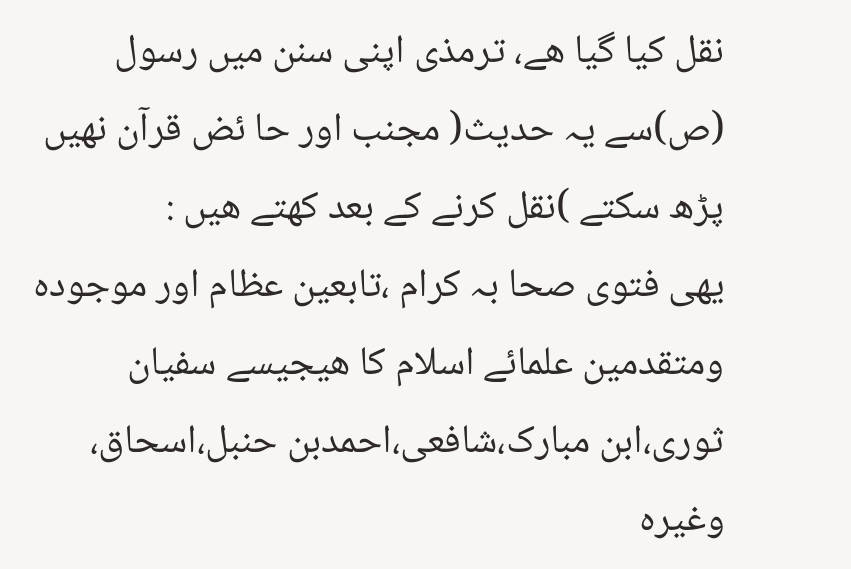نقل کیا گیا ھے، ترمذی اپنی سنن میں رسول (ص)سے یہ حدیث( مجنب اور حا ئض قرآن نھیں پڑھ سکتے )نقل کرنے کے بعد کھتے ھیں :
یھی فتوی صحا بہ کرام ،تابعین عظام اور موجودہ ومتقدمین علمائے اسلام کا ھیجیسے سفیان ثوری،ابن مبارک،شافعی،احمدبن حنبل،اسحاق، وغیرہ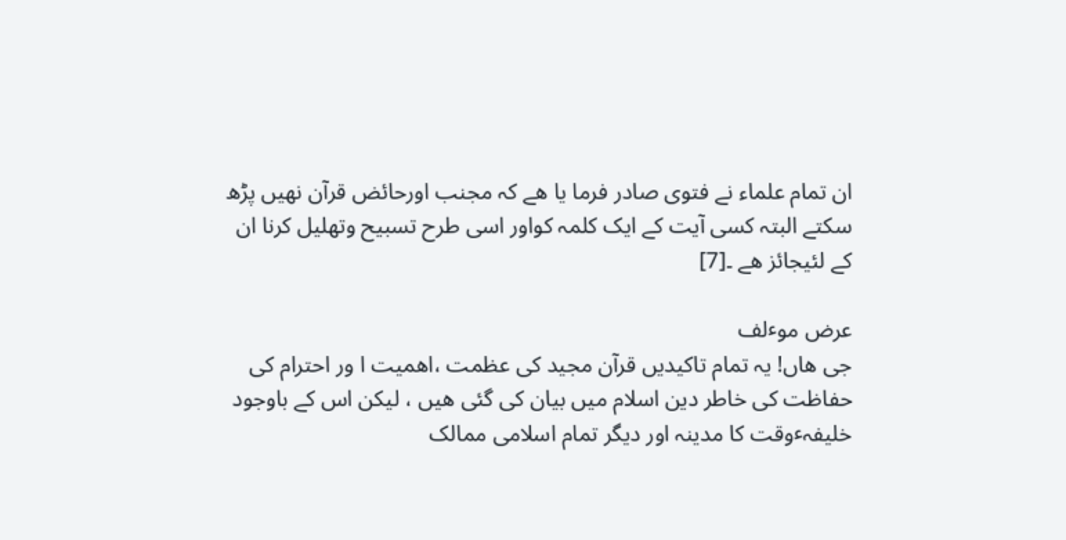ان تمام علماء نے فتوی صادر فرما یا ھے کہ مجنب اورحائض قرآن نھیں پڑھ سکتے البتہ کسی آیت کے ایک کلمہ کواور اسی طرح تسبیح وتھلیل کرنا ان کے لئیجائز ھے ۔[7]

عرض موٴلف
جی ھاں! یہ تمام تاکیدیں قرآن مجید کی عظمت ،اھمیت ا ور احترام کی حفاظت کی خاطر دین اسلام میں بیان کی گئی ھیں ، لیکن اس کے باوجود خلیفہٴوقت کا مدینہ اور دیگر تمام اسلامی ممالک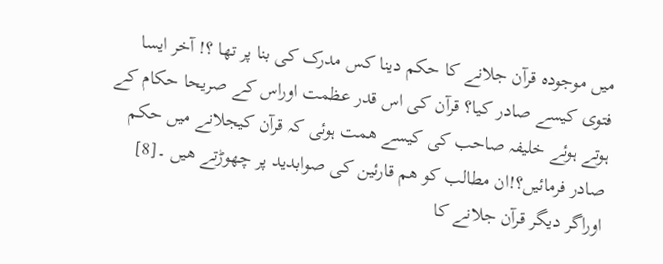میں موجودہ قرآن جلانے کا حکم دینا کس مدرک کی بنا پر تھا ؟! آخر ایسا فتوی کیسے صادر کیا؟ قرآن کی اس قدر عظمت اوراس کے صریحا حکام کے ہوتے ہوئے خلیفہ صاحب کی کیسے ھمت ہوئی کہ قرآن کیجلانے میں حکم صادر فرمائیں؟!ان مطالب کو ھم قارئین کی صوابدید پر چھوڑتے ھیں ۔[8]
اوراگر دیگر قرآن جلانے کا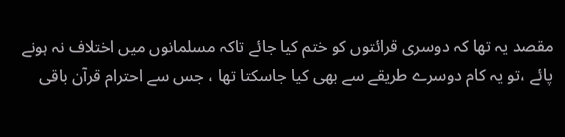مقصد یہ تھا کہ دوسری قرائتوں کو ختم کیا جائے تاکہ مسلمانوں میں اختلاف نہ ہونے پائے ،تو یہ کام دوسرے طریقے سے بھی کیا جاسکتا تھا ، جس سے احترام قرآن باقی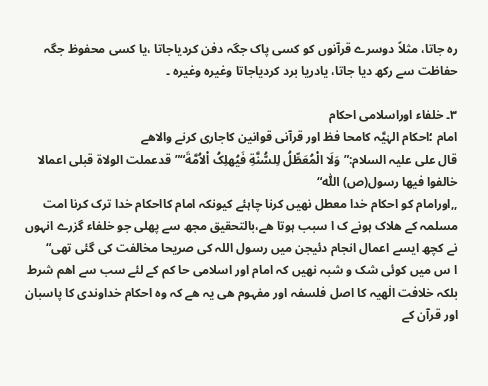رہ جاتا، مثلاً دوسرے قرآنوں کو کسی پاک جگہ دفن کردیاجاتا ،یا کسی محفوظ جگہ حفاظت سے رکھ دیا جاتا، یادریا برد کردیاجاتا وغیرہ وغیرہ ۔

۳۔ خلفاء اوراسلامی احکام
امام ؛احکام الہٰیَّہ کامحا فظ اور قرآنی قوانین کاجاری کرنے والاھے
قال علی علیہ السلام:”وَلَا الْمُعَطِّلُ لِلسُّنَّةِ فَیُھلِکُ اْلاُمَّةَ“”قدعملت الولاة قبلی اعمالا خالفوا فیھا رسول(ص) اللّٰہ“
,,اورامام کو احکام خدا معطل نھیں کرنا چاہئے کیونکہ امام کااحکام خدا ترک کرنا امت مسلمہ کے ھلاک ہونے ک ا سبب ہوتا ھے،بالتحقیق مجھ سے پھلی جو خلفاء گزرے انہوں نے کچھ ایسے اعمال انجام دئیجن میں رسول اللہ کی صریحا مخالفت کی گئی تھی“
ا س میں کوئی شک و شبہ نھیں کہ امام اور اسلامی حا کم کے لئے سب سے اھم شرط بلکہ خلافت الٰھیہ کا اصل فلسفہ اور مفہوم ھی یہ ھے کہ وہ احکام خداوندی کا پاسبان اور قرآن کے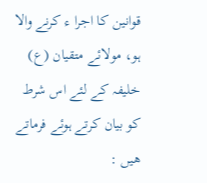قوانین کا اجرا ء کرنے والا ہو، مولائے متقیان (ع) خلیفہ کے لئے اس شرط کو بیان کرتے ہوئے فرماتے ھیں :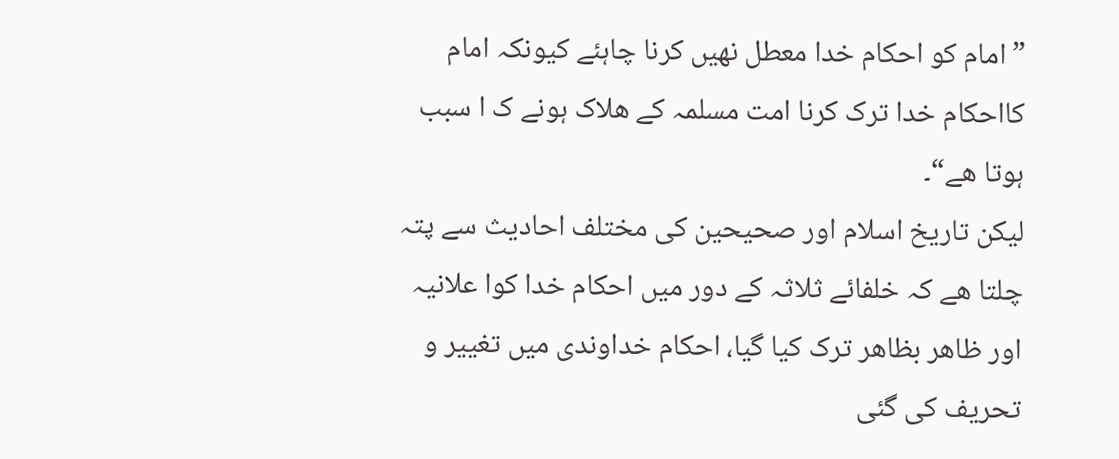”امام کو احکام خدا معطل نھیں کرنا چاہئے کیونکہ امام کااحکام خدا ترک کرنا امت مسلمہ کے ھلاک ہونے ک ا سبب ہوتا ھے“۔
لیکن تاریخ اسلام اور صحیحین کی مختلف احادیث سے پتہ چلتا ھے کہ خلفائے ثلاثہ کے دور میں احکام خدا کوا علانیہ اور ظاھر بظاھر ترک کیا گیا، احکام خداوندی میں تغییر و تحریف کی گئی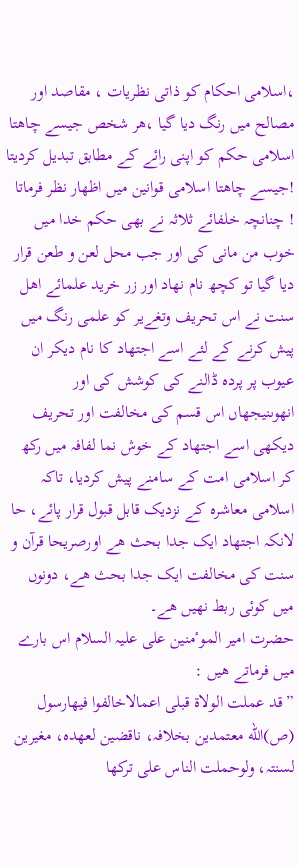،اسلامی احکام کو ذاتی نظریات ، مقاصد اور مصالح میں رنگ دیا گیا ،ھر شخص جیسے چاھتا اسلامی حکم کو اپنی رائے کے مطابق تبدیل کردیتا !جیسے چاھتا اسلامی قوانین میں اظھار نظر فرماتا ! چنانچہ خلفائے ثلاثہ نے بھی حکم خدا میں خوب من مانی کی اور جب محل لعن و طعن قرار دیا گیا تو کچھ نام نھاد اور زر خرید علمائے اھل سنت نے اس تحریف وتغےیر کو علمی رنگ میں پیش کرنے کے لئے اسے اجتھاد کا نام دیکر ان عیوب پر پردہ ڈالنے کی کوشش کی اور انھوںنیجھاں اس قسم کی مخالفت اور تحریف دیکھی اسے اجتھاد کے خوش نما لفافہ میں رکھ کر اسلامی امت کے سامنے پیش کردیا، تاکہ اسلامی معاشرہ کے نزدیک قابل قبول قرار پائے، حا لانکہ اجتھاد ایک جدا بحث ھے اورصریحا قرآن و سنت کی مخالفت ایک جدا بحث ھے، دونوں میں کوئی ربط نھیں ھے۔
حضرت امیر الموٴمنین علی علیہ السلام اس بارے میں فرماتے ھیں :
”قد عملت الولاة قبلی اعمالاخالفوا فیھارسول (ص)الله معتمدین بخلافہ، ناقضین لعھدہ، مغیرین لسنتہ، ولوحملت الناس علی ترکھا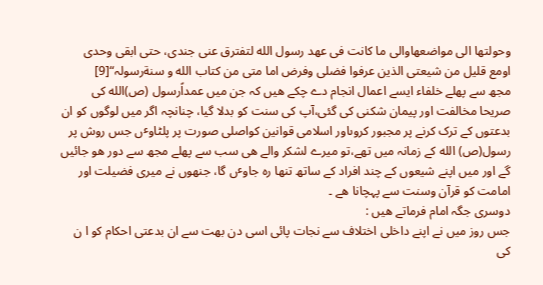وحولتھا الی مواضعھاوالی ما کانت فی عھد رسول الله لتفترق عنی جندی، حتی ابقی وحدی اومع قلیل من شیعتی الذین عرفوا فضلی وفرض اما متی من کتاب الله و سنةرسولہ“[9]
مجھ سے پھلے خلفاء ایسے اعمال انجام دے چکے ھیں کہ جن میں عمداًرسول (ص)الله کی صریحا مخالفت اور پیمان شکنی کی گئی،آپ کی سنت کو بدلا گیا، چنانچہ اگر میں لوگوں کو ان بدعتوں کے ترک کرنے پر مجبور کروںاور اسلامی قوانین کواصلی صورت پر پلٹاوٴں جس روش پر رسول(ص) الله کے زمانہ میں تھے،تو میرے لشکر والے ھی سب سے پھلے مجھ سے دور ھو جائیں گے اور میں اپنے شیعوں کے چند افراد کے ساتھ تنھا رہ جاوٴں گا، جنھوں نے میری فضیلت اور امامت کو قرآن وسنت سے پہچانا ھے ۔
دوسری جگہ امام فرماتے ھیں :
جس روز میں نے اپنے داخلی اختلاف سے نجات پائی اسی دن بھت سے ان بدعتی احکام کو ا ن کی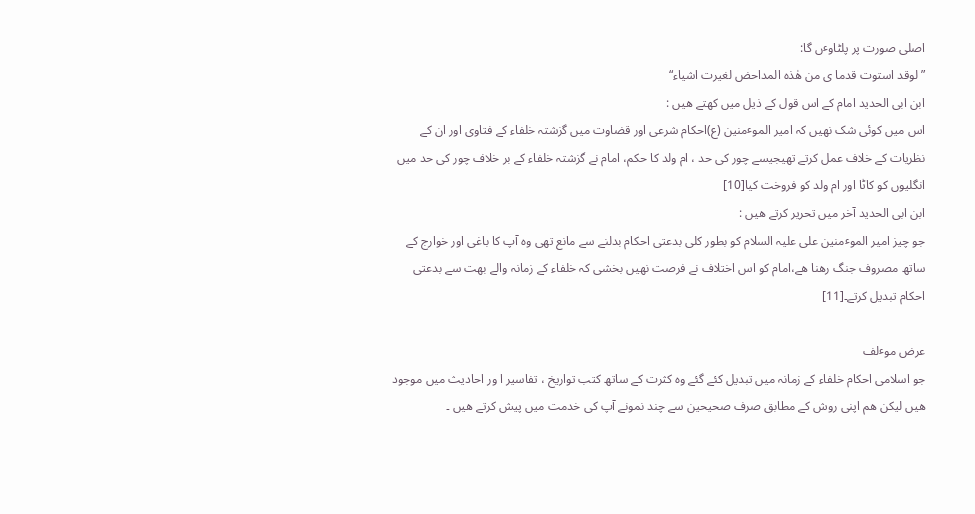اصلی صورت پر پلٹاوٴں گا:
”لوقد استوت قدما ی من ھٰذہ المداحض لغیرت اشیاء“
ابن ابی الحدید امام کے اس قول کے ذیل میں کھتے ھیں :
اس میں کوئی شک نھیں کہ امیر الموٴمنین (ع)احکام شرعی اور قضاوت میں گزشتہ خلفاء کے فتاوی اور ان کے نظریات کے خلاف عمل کرتے تھیجیسے چور کی حد ، ام ولد کا حکم، امام نے گزشتہ خلفاء کے بر خلاف چور کی حد میں انگلیوں کو کاٹا اور ام ولد کو فروخت کیا[10]
ابن ابی الحدید آخر میں تحریر کرتے ھیں :
جو چیز امیر الموٴمنین علی علیہ السلام کو بطور کلی بدعتی احکام بدلنے سے مانع تھی وہ آپ کا باغی اور خوارج کے ساتھ مصروف جنگ رهنا ھے،امام کو اس اختلاف نے فرصت نھیں بخشی کہ خلفاء کے زمانہ والے بھت سے بدعتی احکام تبدیل کرتے۔[11]

عرض موٴلف
جو اسلامی احکام خلفاء کے زمانہ میں تبدیل کئے گئے وہ کثرت کے ساتھ کتب تواریخ ، تفاسیر ا ور احادیث میں موجود ھیں لیکن ھم اپنی روش کے مطابق صرف صحیحین سے چند نمونے آپ کی خدمت میں پیش کرتے ھیں ۔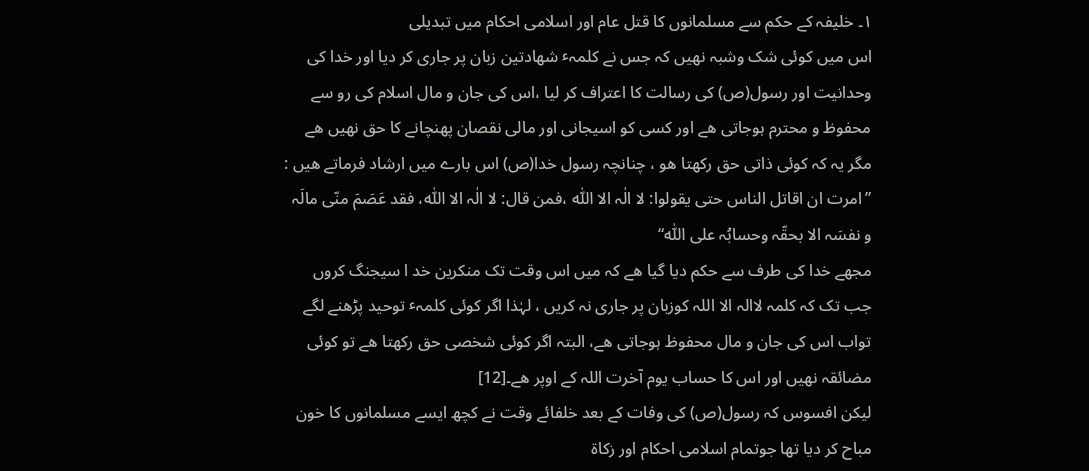۱۔ خلیفہ کے حکم سے مسلمانوں کا قتل عام اور اسلامی احکام میں تبدیلی
اس میں کوئی شک وشبہ نھیں کہ جس نے کلمہٴ شھادتین زبان پر جاری کر دیا اور خدا کی وحدانیت اور رسول(ص) کی رسالت کا اعتراف کر لیا ،اس کی جان و مال اسلام کی رو سے محفوظ و محترم ہوجاتی ھے اور کسی کو اسیجانی اور مالی نقصان پهنچانے کا حق نھیں ھے مگر یہ کہ کوئی ذاتی حق رکھتا ھو ، چنانچہ رسول خدا(ص) اس بارے میں ارشاد فرماتے ھیں :
”امرت ان اقاتل الناس حتی یقولوا: لا الٰہ الا اللّٰہ ،فمن قال: لا الٰہ الا اللّٰہ، فقد عَصَمَ منّی مالَہ و نفسَہ الا بحقّہ وحسابُہ علی اللّٰہ“
مجھے خدا کی طرف سے حکم دیا گیا ھے کہ میں اس وقت تک منکرین خد ا سیجنگ کروں جب تک کہ کلمہ لاالہ الا اللہ کوزبان پر جاری نہ کریں ، لہٰذا اگر کوئی کلمہٴ توحید پڑھنے لگے تواب اس کی جان و مال محفوظ ہوجاتی ھے، البتہ اگر کوئی شخصی حق رکھتا ھے تو کوئی مضائقہ نھیں اور اس کا حساب یوم آخرت اللہ کے اوپر ھے۔[12]
لیکن افسوس کہ رسول(ص) کی وفات کے بعد خلفائے وقت نے کچھ ایسے مسلمانوں کا خون مباح کر دیا تھا جوتمام اسلامی احکام اور زکاة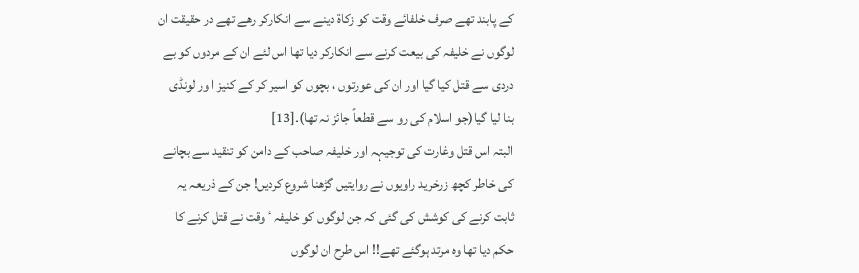کے پابند تھے صرف خلفائے وقت کو زکاة دینے سے انکارکر رھے تھے در حقیقت ان لوگوں نے خلیفہ کی بیعت کرنے سے انکارکر دیا تھا اس لئے ان کے مردوں کو بے دردی سے قتل کیا گیا اور ان کی عورتوں ، بچوں کو اسیر کر کے کنیز ا ور لونڈی بنا لیا گیا(جو اسلام کی رو سے قطعاً جائز نہ تھا)۔[13]
البتہ اس قتل وغارت کی توجیہہ اور خلیفہ صاحب کے دامن کو تنقید سے بچانے کی خاطر کچھ زرخرید راویوں نے روایتیں گڑھنا شروع کردیں! جن کے ذریعہ یہ ثابت کرنے کی کوشش کی گئی کہ جن لوگوں کو خلیفہ ٴ وقت نے قتل کرنے کا حکم دیا تھا وہ مرتد ہوگئے تھے!! اس طرح ان لوگوں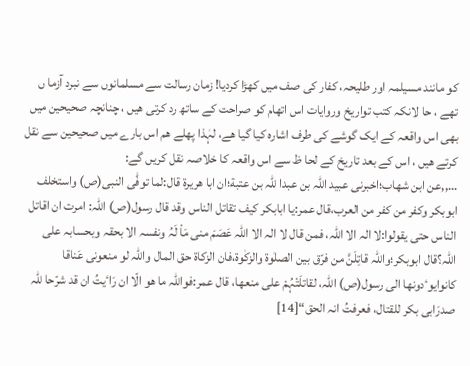کو مانند مسیلمہ اور طلیحہ، کفار کی صف میں کھڑا کردیا! زمان رسالت سے مسلمانوں سے نبرد آزما ں تھے ، حا لانکہ کتب تواریخ وروایات اس اتھام کو صراحت کے ساتھ رد کرتی ھیں ، چنانچہ صحیحین میں بھی اس واقعہ کے ایک گوشے کی طرف اشارہ کیا گیا ھے، لہٰذا پھلے ھم اس بارے میں صحیحین سے نقل کرتے ھیں ، اس کے بعد تاریخ کے لحا ظ سے اس واقعہ کا خلاصہ نقل کریں گے:
…,,عن ابن شھاب؛اخبرنی عبید اللّٰہ بن عبدا للّٰہ بن عتبة؛ان ابا ھریرة قال:لما توفّٰی النبی(ص) واستخلف ابوبکر وکفر من کفر من العرب،قال عمر:یا ابابکر کیف تقاتل الناس وقد قال رسول(ص) اللّٰہ: امرت ان اقاتل الناس حتی یقولوا:لا الہ الا اللّٰہ، فمن قال لا الہ الا اللّٰہ عَصَمَ منی مَاْ لَہُ ونفسہ الا بحقہ وبحسابہ علی اللّٰہ؟قال ابوبکر؛واللّٰہ قاتِلَنَّ من فرّق بین الصلٰوة والزکٰوة،فان الزکاة حق المال واللّٰہ لو منعونی عَناقا کانوایوٴدونھا الی رسول(ص) اللّٰہ، لقاتلَتْہُمْ علی منعھا، قال عمر:فواللّٰہ ما ھو الّا ان رَاٴیتُ ان قد شرّحا للّٰہ صدرَابی بکر للقتال، فعرفتُ انہ الحق“[14]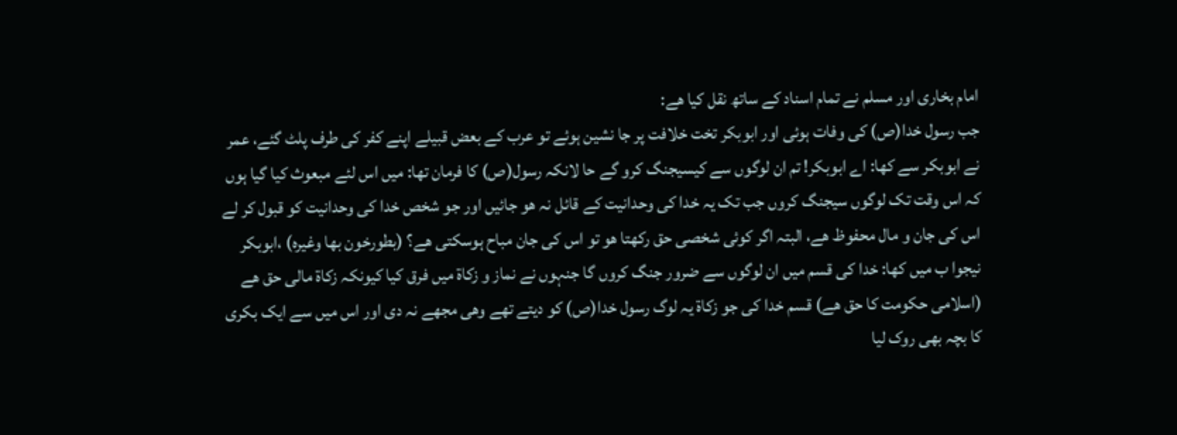امام بخاری اور مسلم نے تمام اسناد کے ساتھ نقل کیا ھے:
جب رسول خدا(ص) کی وفات ہوئی اور ابوبکر تخت خلافت پر جا نشین ہوئے تو عرب کے بعض قبیلے اپنے کفر کی طرف پلٹ گئے، عمر نے ابوبکر سے کھا: اے ابوبکر! تم ان لوگوں سے کیسیجنگ کرو گے حا لانکہ رسول(ص) کا فرمان تھا: میں اس لئے مبعوث کیا گیا ہوں کہ اس وقت تک لوگوں سیجنگ کروں جب تک یہ خدا کی وحدانیت کے قائل نہ ھو جائیں اور جو شخص خدا کی وحدانیت کو قبول کر لے اس کی جان و مال محفوظ ھے، البتہ اگر کوئی شخصی حق رکھتا ھو تو اس کی جان مباح ہوسکتی ھے؟ (بطورخون بھا وغیرہ) ،ابوبکر نیجوا ب میں کھا: خدا کی قسم میں ان لوگوں سے ضرور جنگ کروں گا جنہوں نے نماز و زکاة میں فرق کیا کیونکہ زکاة مالی حق ھے (اسلامی حکومت کا حق ھے) قسم خدا کی جو زکاة یہ لوگ رسول خدا(ص) کو دیتے تھے وھی مجھے نہ دی اور اس میں سے ایک بکری کا بچہ بھی روک لیا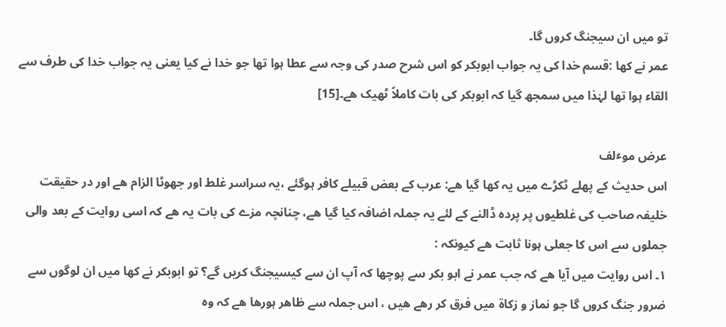تو میں ان سیجنگ کروں گا۔
عمر نے کھا :قسم خدا کی یہ جواب ابوبکر کو اس شرح صدر کی وجہ سے عطا ہوا تھا جو خدا نے کیا یعنی یہ جواب خدا کی طرف سے القاء ہوا تھا لہٰذا میں سمجھ گیا کہ ابوبکر کی بات کاملاً ٹھیک ھے۔[15]

عرض موٴلف
اس حدیث کے پھلے ٹکڑے میں یہ کھا گیا ھے: عرب کے بعض قبیلے کافر ہوگئے ،یہ سراسر غلط اور جھوٹا الزام ھے اور در حقیقت خلیفہ صاحب کی غلطیوں پر پردہ ڈالنے کے لئے یہ جملہ اضافہ کیا گیا ھے، چنانچہ مزے کی بات یہ ھے کہ اسی روایت کے بعد والی جملوں سے اس کا جعلی ہونا ثابت ھے کیونکہ :
۱۔ اس روایت میں آیا ھے کہ جب عمر نے ابو بکر سے پوچھا کہ آپ ان سے کیسیجنگ کریں گے؟ تو ابوبکر نے کھا میں ان لوگوں سے ضرور جنگ کروں گا جو نماز و زکاة میں فرق کر رھے ھیں ، اس جملہ سے ظاھر ہورھا ھے کہ وہ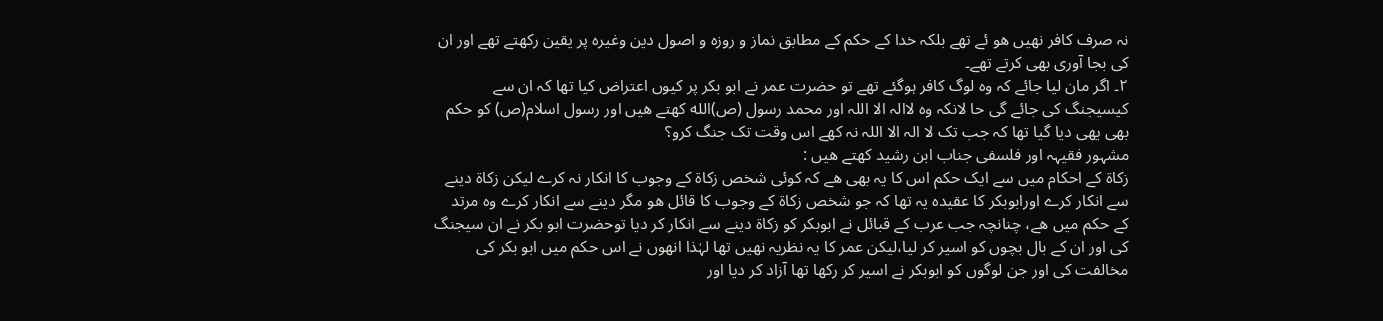نہ صرف کافر نھیں ھو ئے تھے بلکہ خدا کے حکم کے مطابق نماز و روزہ و اصول دین وغیرہ پر یقین رکھتے تھے اور ان کی بجا آوری بھی کرتے تھے۔
۲۔ اگر مان لیا جائے کہ وہ لوگ کافر ہوگئے تھے تو حضرت عمر نے ابو بکر پر کیوں اعتراض کیا تھا کہ ان سے کیسیجنگ کی جائے گی حا لانکہ وہ لاالہ الا اللہ اور محمد رسول (ص)الله کھتے ھیں اور رسول اسلام(ص) کو حکم بھی یھی دیا گیا تھا کہ جب تک لا الہ الا اللہ نہ کھے اس وقت تک جنگ کرو؟
مشہور فقیہہ اور فلسفی جناب ابن رشید کھتے ھیں :
زکاة کے احکام میں سے ایک حکم اس کا یہ بھی ھے کہ کوئی شخص زکاة کے وجوب کا انکار نہ کرے لیکن زکاة دینے سے انکار کرے اورابوبکر کا عقیده یہ تھا کہ جو شخص زکاة کے وجوب کا قائل ھو مگر دینے سے انکار کرے وہ مرتد کے حکم میں ھے، چنانچہ جب عرب کے قبائل نے ابوبکر کو زکاة دینے سے انکار کر دیا توحضرت ابو بکر نے ان سیجنگ کی اور ان کے بال بچوں کو اسیر کر لیا،لیکن عمر کا یہ نظریہ نھیں تھا لہٰذا انھوں نے اس حکم میں ابو بکر کی مخالفت کی اور جن لوگوں کو ابوبکر نے اسیر کر رکھا تھا آزاد کر دیا اور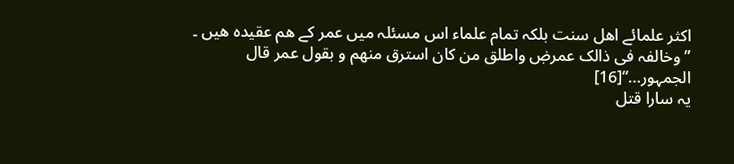اکثر علمائے اھل سنت بلکہ تمام علماء اس مسئلہ میں عمر کے ھم عقیده ھیں ۔
”وخالفہ فی ذالک عمرۻ واطلق من کان استرق منھم و بقول عمر قال الجمہور…“[16]
یہ سارا قتل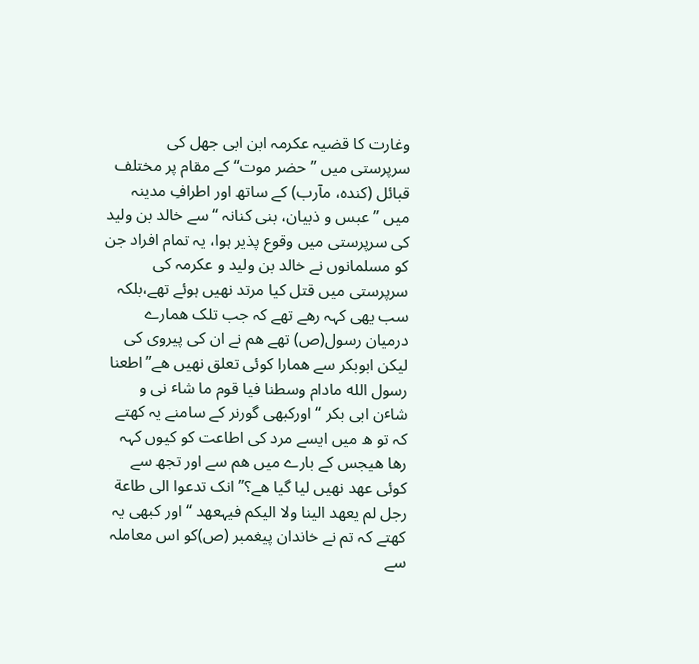وغارت کا قضیہ عکرمہ ابن ابی جھل کی سرپرستی میں ” حضر موت“ کے مقام پر مختلف قبائل (کندہ، مآرب) کے ساتھ اور اطرافِ مدینہ میں ” عبس و ذبیان، بنی کنانہ “سے خالد بن ولید کی سرپرستی میں وقوع پذیر ہوا، یہ تمام افراد جن کو مسلمانوں نے خالد بن ولید و عکرمہ کی سرپرستی میں قتل کیا مرتد نھیں ہوئے تھے،بلکہ سب یھی کہہ رھے تھے کہ جب تلک ھمارے درمیان رسول(ص) تھے ھم نے ان کی پیروی کی لیکن ابوبکر سے ھمارا کوئی تعلق نھیں ھے”اطعنا رسول الله مادام وسطنا فیا قوم ما شاٴ نی و شاٴن ابی بکر “ اورکبھی گورنر کے سامنے یہ کھتے کہ تو ھ میں ایسے مرد کی اطاعت کو کیوں کہہ رھا ھیجس کے بارے میں ھم سے اور تجھ سے کوئی عھد نھیں لیا گیا ھے؟”انک تدعوا الی طاعة رجل لم یعھد الینا ولا الیکم فیہعھد “ اور کبھی یہ کھتے کہ تم نے خاندان پیغمبر (ص)کو اس معاملہ سے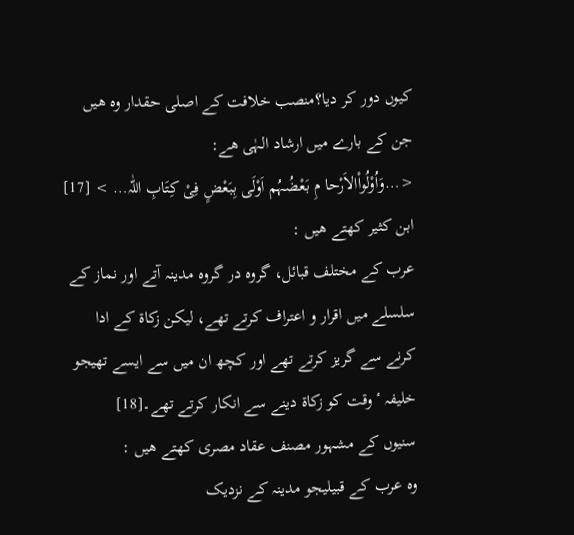کیوں دور کر دیا؟منصب خلافت کے اصلی حقدار وہ ھیں جن کے بارے میں ارشاد الہٰی ھے:
<…وَاُوْلُواْالاَرْحا مِ بَعْضُہُم اَوْلَی بِبَعْضٍ فِیْ کِتَابِ اللّٰہ… > [17]
ابن کثیر کھتے ھیں :
عرب کے مختلف قبائل، گروہ در گروہ مدینہ آتے اور نماز کے سلسلے میں اقرار و اعتراف کرتے تھے، لیکن زکاة کے ادا کرنے سے گریز کرتے تھے اور کچھ ان میں سے ایسے تھیجو خلیفہ ٴ وقت کو زکاة دینے سے انکار کرتے تھے۔[18]
سنیوں کے مشہور مصنف عقاد مصری کھتے ھیں :
وہ عرب کے قبیلیجو مدینہ کے نزدیک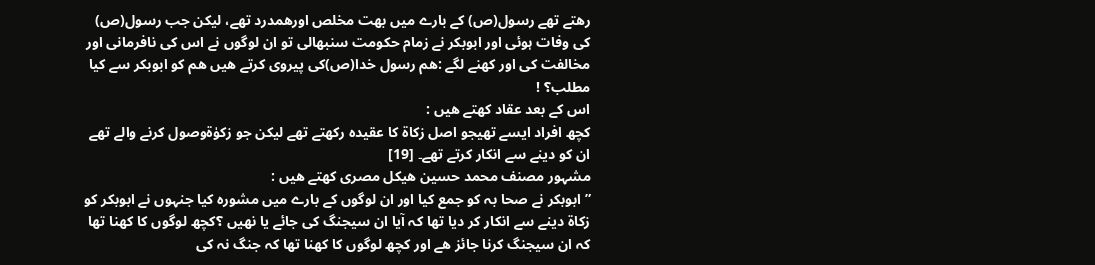رھتے تھے رسول(ص) کے بارے میں بھت مخلص اورھمدرد تھے، لیکن جب رسول(ص) کی وفات ہوئی اور ابوبکر نے زمام حکومت سنبھالی تو ان لوگوں نے اس کی نافرمانی اور مخالفت کی اور کهنے لگے :ھم رسول خدا(ص)کی پیروی کرتے ھیں ھم کو ابوبکر سے کیا مطلب؟ !
اس کے بعد عقاد کھتے ھیں :
کچھ افراد ایسے تھیجو اصل زکاة کا عقیده رکھتے تھے لیکن جو زکوٰةوصول کرنے والے تھے ان کو دینے سے انکار کرتے تھے۔ [19]
مشہور مصنف محمد حسین ھیکل مصری کھتے ھیں :
”ابوبکر نے صحا بہ کو جمع کیا اور ان لوگوں کے بارے میں مشورہ کیا جنہوں نے ابوبکر کو زکاة دینے سے انکار کر دیا تھا کہ آیا ان سیجنگ کی جائے یا نھیں ؟کچھ لوگوں کا کهنا تھا کہ ان سیجنگ کرنا جائز ھے اور کچھ لوگوں کا کهنا تھا کہ جنگ نہ کی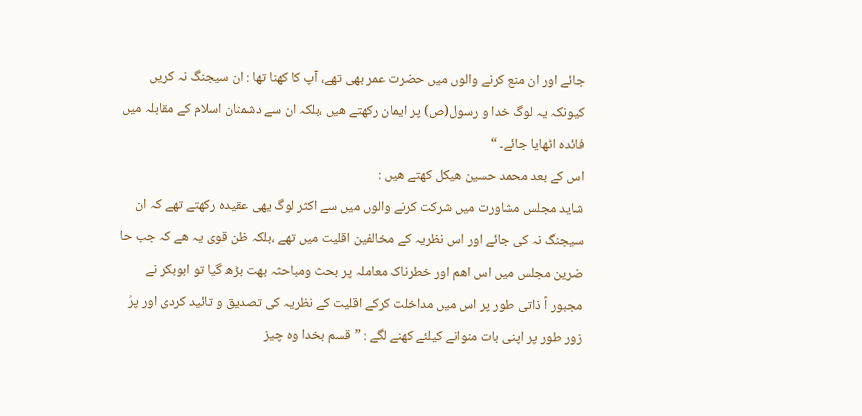جائے اور ان منع کرنے والوں میں حضرت عمر بھی تھے، آپ کا کهنا تھا : ان سیجنگ نہ کریں کیونکہ یہ لوگ خدا و رسول(ص) پر ایمان رکھتے ھیں ،بلکہ ان سے دشمنان اسلام کے مقابلہ میں فائدہ اٹھایا جائے۔ “
اس کے بعد محمد حسین ھیکل کھتے ھیں :
شاید مجلس مشاورت میں شرکت کرنے والوں میں سے اکثر لوگ یھی عقیده رکھتے تھے کہ ان سیجنگ نہ کی جائے اور اس نظریہ کے مخالفین اقلیت میں تھے ،بلکہ ظن قوی یہ ھے کہ جب حا ضرین مجلس میں اس اھم اور خطرناک معاملہ پر بحث ومباحثہ بھت بڑھ گیا تو ابوبکر نے مجبور اً ذاتی طور پر اس میں مداخلت کرکے اقلیت کے نظریہ کی تصدیق و تائید کردی اور پرُ زور طور پر اپنی بات منوانے کیلئے کهنے لگے : ”قسم بخدا وہ چیز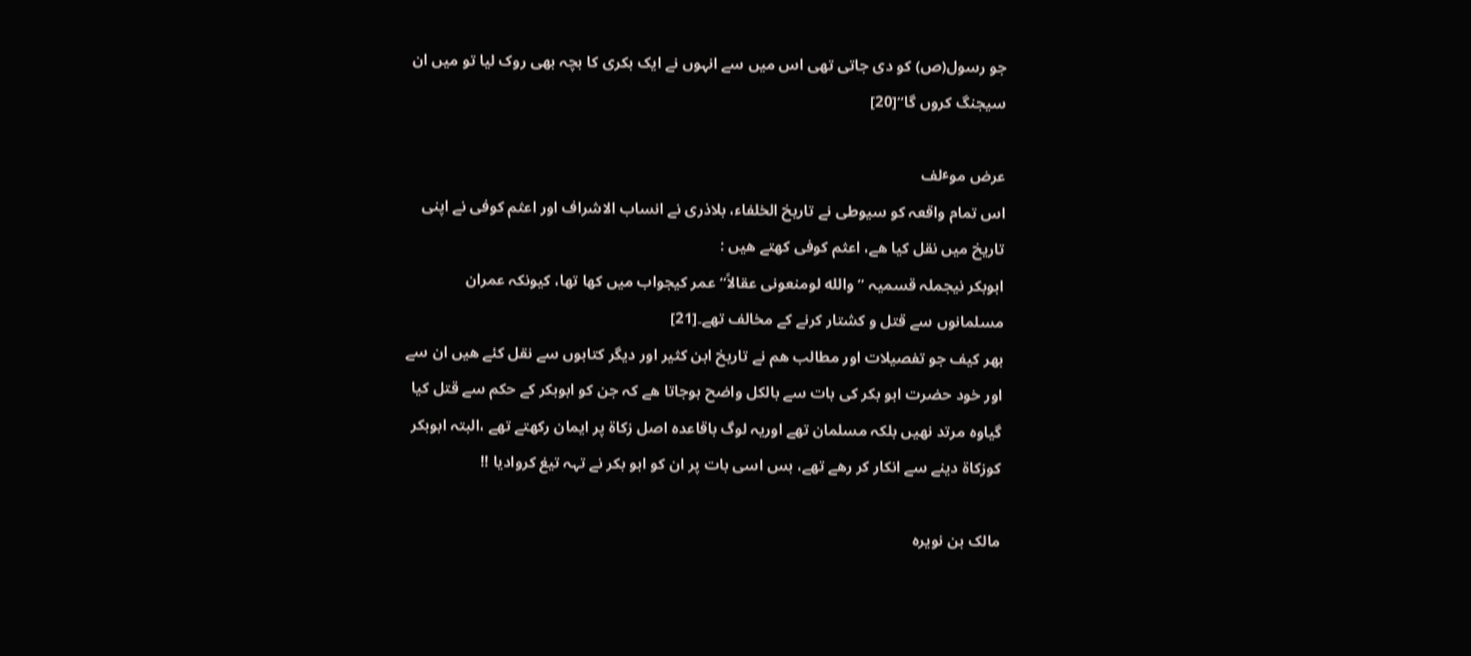جو رسول(ص) کو دی جاتی تھی اس میں سے انہوں نے ایک بکری کا بچہ بھی روک لیا تو میں ان سیجنگ کروں گا“[20]

عرض موٴلف
اس تمام واقعہ کو سیوطی نے تاریخ الخلفاء، بلاذری نے انساب الاشراف اور اعثم کوفی نے اپنی تاریخ میں نقل کیا ھے، اعثم کوفی کھتے ھیں :
ابوبکر نیجملہ قسمیہ ”والله لومنعونی عقالاً“ عمر کیجواب میں کھا تھا، کیونکہ عمران مسلمانوں سے قتل و کشتار کرنے کے مخالف تھے۔[21]
بھر کیف جو تفصیلات اور مطالب ھم نے تاریخ ابن کثیر اور دیگر کتابوں سے نقل کئے ھیں ان سے اور خود حضرت ابو بکر کی بات سے بالکل واضح ہوجاتا ھے کہ جن کو ابوبکر کے حکم سے قتل کیا گیاوہ مرتد نھیں بلکہ مسلمان تھے اوریہ لوگ باقاعدہ اصل زکاة پر ایمان رکھتے تھے ،البتہ ابوبکر کوزکاة دینے سے انکار کر رھے تھے، بس اسی بات پر ان کو ابو بکر نے تہہ تیغ کروادیا !!

مالک بن نویرہ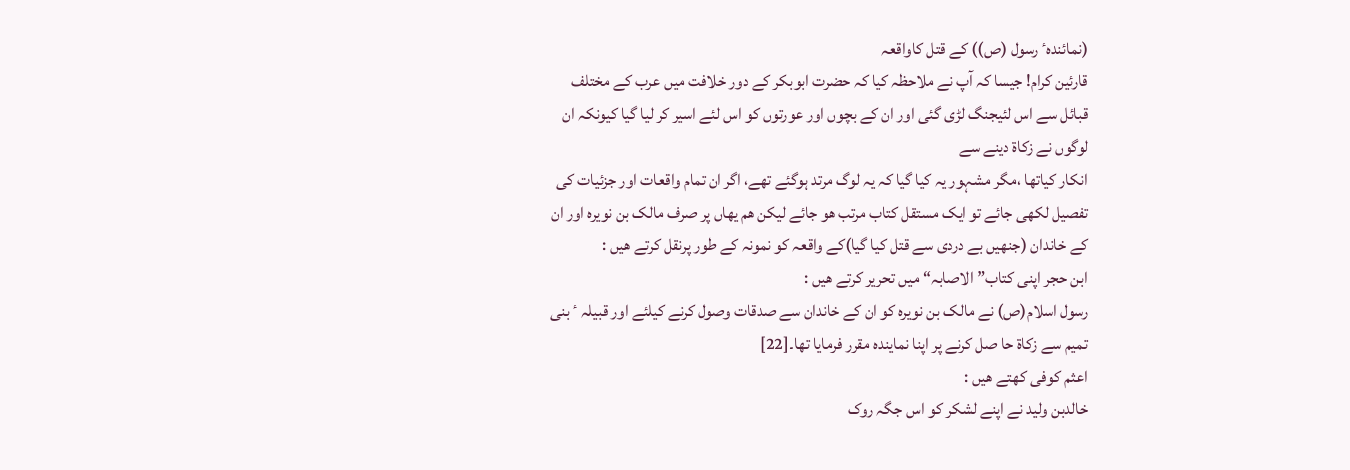(نمائندہٴ رسول (ص)) کے قتل کاواقعہ
قارئین کرام! جیسا کہ آپ نے ملاحظہ کیا کہ حضرت ابوبکر کے دور خلافت میں عرب کے مختلف قبائل سے اس لئیجنگ لڑی گئی اور ان کے بچوں اور عورتوں کو اس لئے اسیر کر لیا گیا کیونکہ ان لوگوں نے زکاة دینے سے
انکار کیاتھا ،مگر مشہور یہ کیا گیا کہ یہ لوگ مرتد ہوگئے تھے، اگر ان تمام واقعات اور جزئیات کی تفصیل لکھی جائے تو ایک مستقل کتاب مرتب ھو جائے لیکن ھم یھاں پر صرف مالک بن نویرہ اور ان کے خاندان (جنھیں بے دردی سے قتل کیا گیا)کے واقعہ کو نمونہ کے طور پرنقل کرتے ھیں :
ابن حجر اپنی کتاب” الاصابہ“ میں تحریر کرتے ھیں :
رسول اسلام(ص) نے مالک بن نویرہ کو ان کے خاندان سے صدقات وصول کرنے کیلئے اور قبیلہ ٴ بنی تمیم سے زکاة حا صل کرنے پر اپنا نمایندہ مقرر فرمایا تھا۔[22]
اعثم کوفی کھتے ھیں :
خالدبن ولید نے اپنے لشکر کو اس جگہ روک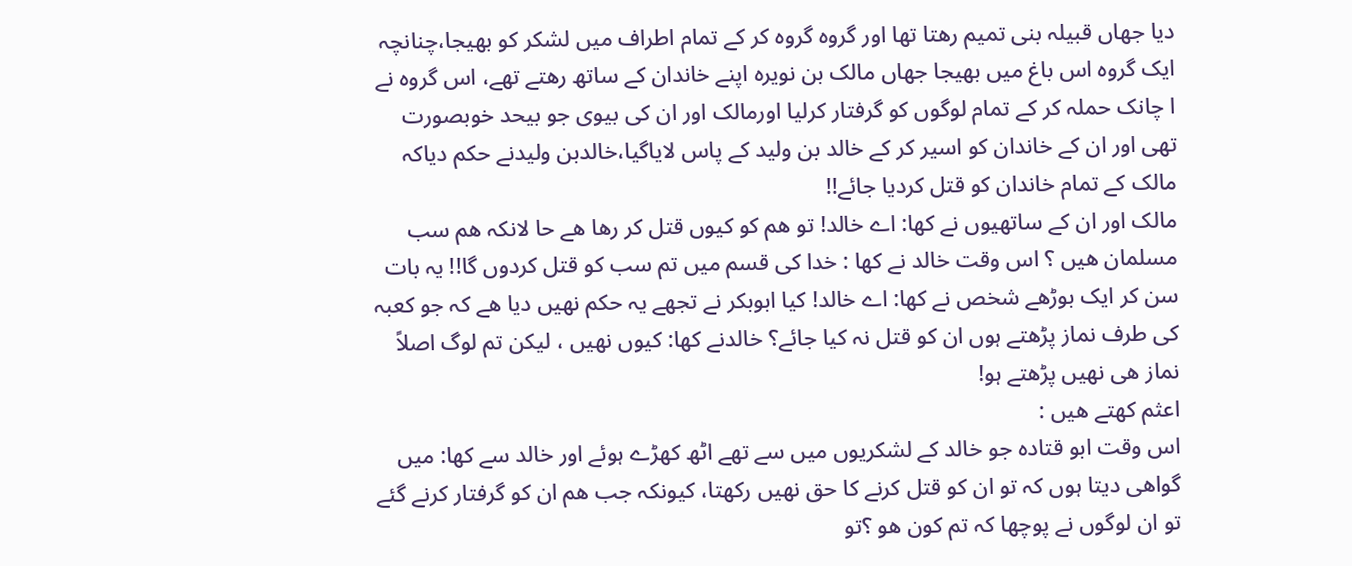دیا جھاں قبیلہ بنی تمیم رھتا تھا اور گروہ گروہ کر کے تمام اطراف میں لشکر کو بھیجا،چنانچہ ایک گروہ اس باغ میں بھیجا جھاں مالک بن نویرہ اپنے خاندان کے ساتھ رھتے تھے، اس گروہ نے ا چانک حملہ کر کے تمام لوگوں کو گرفتار کرلیا اورمالک اور ان کی بیوی جو بیحد خوبصورت تھی اور ان کے خاندان کو اسیر کر کے خالد بن ولید کے پاس لایاگیا،خالدبن ولیدنے حکم دیاکہ مالک کے تمام خاندان کو قتل کردیا جائے!!
مالک اور ان کے ساتھیوں نے کھا: اے خالد! تو ھم کو کیوں قتل کر رھا ھے حا لانکہ ھم سب مسلمان ھیں ؟ اس وقت خالد نے کھا : خدا کی قسم میں تم سب کو قتل کردوں گا!! یہ بات سن کر ایک بوڑھے شخص نے کھا: اے خالد! کیا ابوبکر نے تجھے یہ حکم نھیں دیا ھے کہ جو کعبہ کی طرف نماز پڑھتے ہوں ان کو قتل نہ کیا جائے؟ خالدنے کھا: کیوں نھیں ، لیکن تم لوگ اصلاً نماز ھی نھیں پڑھتے ہو!
اعثم کھتے ھیں :
اس وقت ابو قتادہ جو خالد کے لشکریوں میں سے تھے اٹھ کھڑے ہوئے اور خالد سے کھا: میں گواھی دیتا ہوں کہ تو ان کو قتل کرنے کا حق نھیں رکھتا، کیونکہ جب ھم ان کو گرفتار کرنے گئے تو ان لوگوں نے پوچھا کہ تم کون ھو ؟تو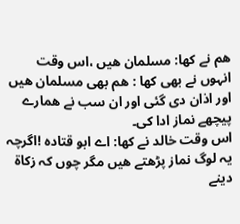ھم نے کھا: مسلمان ھیں ،اس وقت انہوں نے بھی کھا : ھم بھی مسلمان ھیں اور اذان دی گئی اور ان سب نے ھمارے پیچھے نماز ادا کی۔
اس وقت خالد نے کھا: اے ابو قتادہ !اگرچہ یہ لوگ نماز پڑھتے ھیں مگر چوں کہ زکاة دینے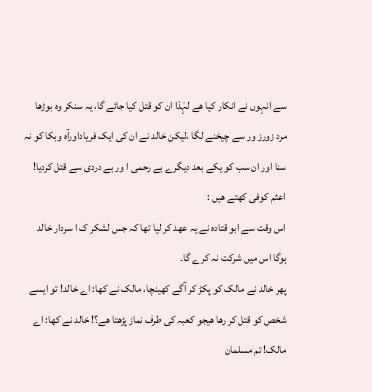سے انہوں نے انکار کیا ھے لہٰذا ان کو قتل کیا جائے گا، یہ سنکر وہ بوڑھا مرد زورز ور سے چیخنے لگا ،لیکن خالد نے ان کی ایک فریاداورآہ وبکا کو نہ سنا اور ان سب کو یکے بعد دیگرے بے رحمی ا ور بے دردی سے قتل کردیا!
اعثم کوفی کھتے ھیں :
اس وقت سے ابو قتادہ نے یہ عھد کر لیا تھا کہ جس لشکر ک ا سردار خالد ہوگا اس میں شرکت نہ کرے گا۔
پھر خالد نے مالک کو پکڑ کر آگے کھینچا، مالک نے کھا: اے خالد! تو ایسے شخص کو قتل کر رھا ھیجو کعبہ کی طرف نماز پڑھتا ھے؟! خالد نے کھا: اے مالک! تم مسلمان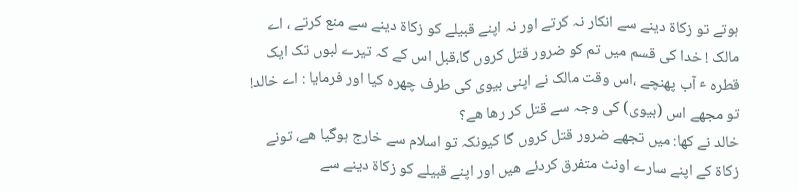ہوتے تو زکاة دینے سے انکار نہ کرتے اور نہ اپنے قبیلے کو زکاة دینے سے منع کرتے ، اے مالک ! خدا کی قسم میں تم کو ضرور قتل کروں گا،قبل اس کے کہ تیرے لبوں تک ایک قطرہ ٴ آب پهنچے ،اس وقت مالک نے اپنی بیوی کی طرف چھرہ کیا اور فرمایا : اے خالد! تو مجھے اس (بیوی) کی وجہ سے قتل کر رھا ھے؟
خالد نے کھا: میں تجھے ضرور قتل کروں گا کیونکہ تو اسلام سے خارج ہوگیا ھے، تونے زکاة کے اپنے سارے اونٹ متفرق کردئے ھیں اور اپنے قبیلے کو زکاة دینے سے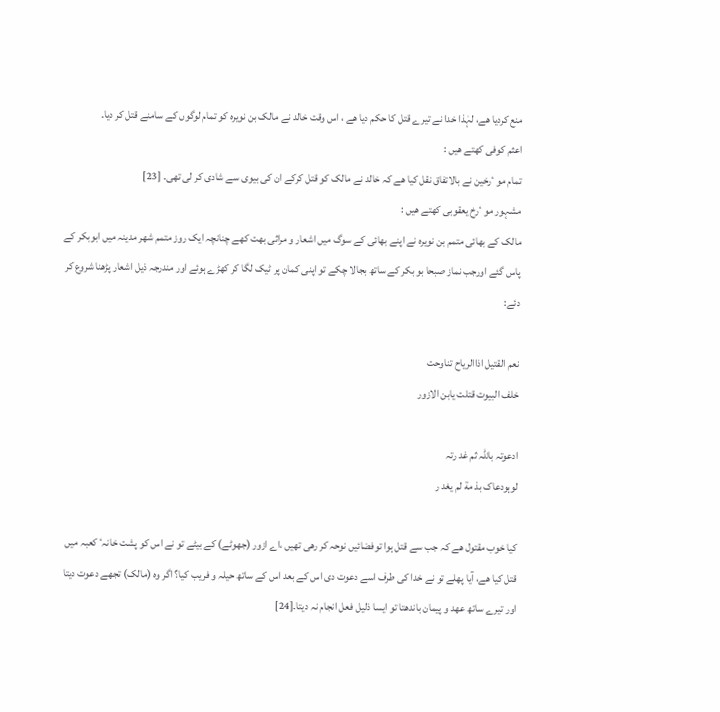منع کردیا ھے، لہٰذا خدا نے تیرے قتل کا حکم دیا ھے ، اس وقت خالد نے مالک بن نویرہ کو تمام لوگوں کے سامنے قتل کر دیا۔
اعثم کوفی کھتے ھیں :
تمام مو ٴرخین نے بالاتفاق نقل کیا ھے کہ خالد نے مالک کو قتل کرکے ان کی بیوی سے شادی کر لی تھی۔ [23]
مشہور مو ٴرخ یعقوبی کھتے ھیں :
مالک کے بھائی متمم بن نویرہ نے اپنے بھائی کے سوگ میں اشعار و مراثی بھت کھے چنانچہ ایک روز متمم شھر مدینہ میں ابوبکر کے پاس گئے اورجب نماز صبحا بو بکر کے ساتھ بجالا چکے تو اپنی کمان پر ٹیک لگا کر کھڑے ہوئے اور مندرجہ ذیل اشعار پڑھنا شروع کر دئے:

نعم القتیل اذاالریاح تناوحت
خلف البیوت قتلت یابن الازور

ادعوتہ باللّٰہ ثم غد رتہ
لوہودعاک بذ مة لم یغد ر

کیا خوب مقتول ھے کہ جب سے قتل ہوا توفضائیں نوحہ کر رھی تھیں ،اے ازور (جھوٹے) کے بیٹے تو نے اس کو پشت خانہٴ کعبہ میں قتل کیا ھے، آیا پھلے تو نے خدا کی طرف اسے دعوت دی اس کے بعد اس کے ساتھ حیلہ و فریب کیا؟ اگر وہ (مالک) تجھے دعوت دیتا اور تیرے ساتھ عھد و پیمان باندھتا تو ایسا ذلیل فعل انجام نہ دیتا۔[24]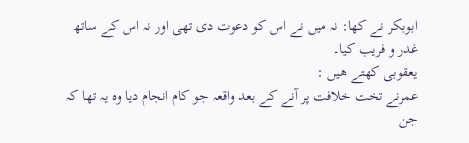ابوبکر نے کھا: نہ میں نے اس کو دعوت دی تھی اور نہ اس کے ساتھ غدر و فریب کیا۔
یعقوبی کھتے ھیں :
عمرنے تخت خلافت پر آنے کے بعد واقعہ جو کام انجام دیا وہ یہ تھا کہ جن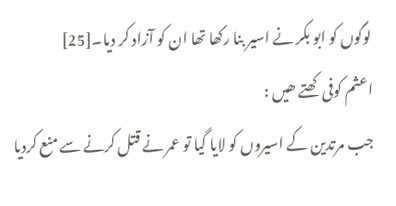لوگوں کو ابو بکر نے اسیر بنا رکھا تھا ان کو آزاد کر دیا۔[25]
اعثم کوفی کھتے ھیں :
جب مرتدین کے اسیروں کو لایا گیا تو عمر نے قتل کرنے سے منع کردیا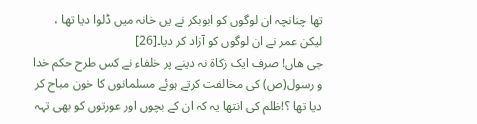تھا چنانچہ ان لوگوں کو ابوبکر نے یں خانہ میں ڈلوا دیا تھا ، لیکن عمر نے ان لوگوں کو آزاد کر دیا۔[26]
جی ھاں! صرف ایک زکاة نہ دینے پر خلفاء نے کس طرح حکم خدا و رسول(ص) کی مخالفت کرتے ہوئے مسلمانوں کا خون مباح کر دیا تھا ؟!ظلم کی انتھا یہ کہ ان کے بچوں اور عورتوں کو بھی تہہ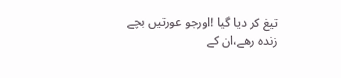تیغ کر دیا گیا !اورجو عورتیں بچے زندہ رھے،ان کے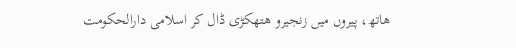ھاتھ، پیروں میں زنجیرو ھتھکڑی ڈال کر اسلامی دارالحکومت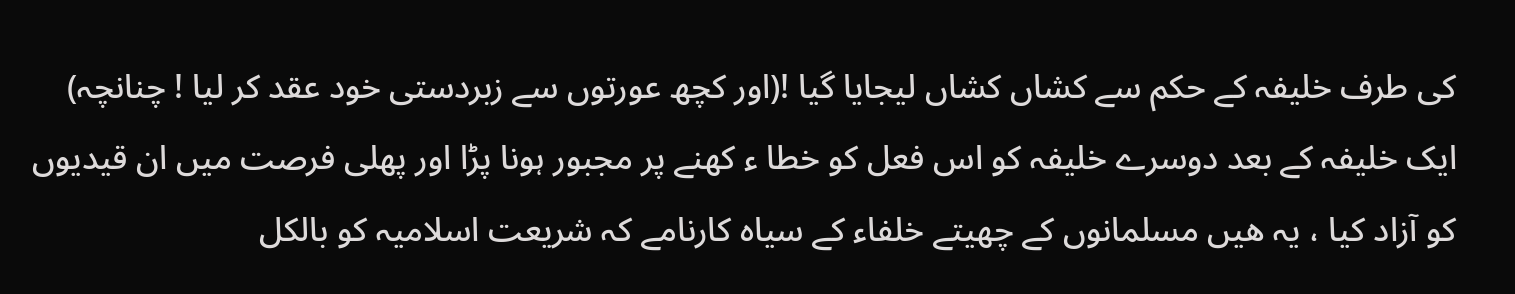کی طرف خلیفہ کے حکم سے کشاں کشاں لیجایا گیا !(اور کچھ عورتوں سے زبردستی خود عقد کر لیا ! چنانچہ) ایک خلیفہ کے بعد دوسرے خلیفہ کو اس فعل کو خطا ء کهنے پر مجبور ہونا پڑا اور پھلی فرصت میں ان قیدیوں کو آزاد کیا ، یہ ھیں مسلمانوں کے چھیتے خلفاء کے سیاہ کارنامے کہ شریعت اسلامیہ کو بالکل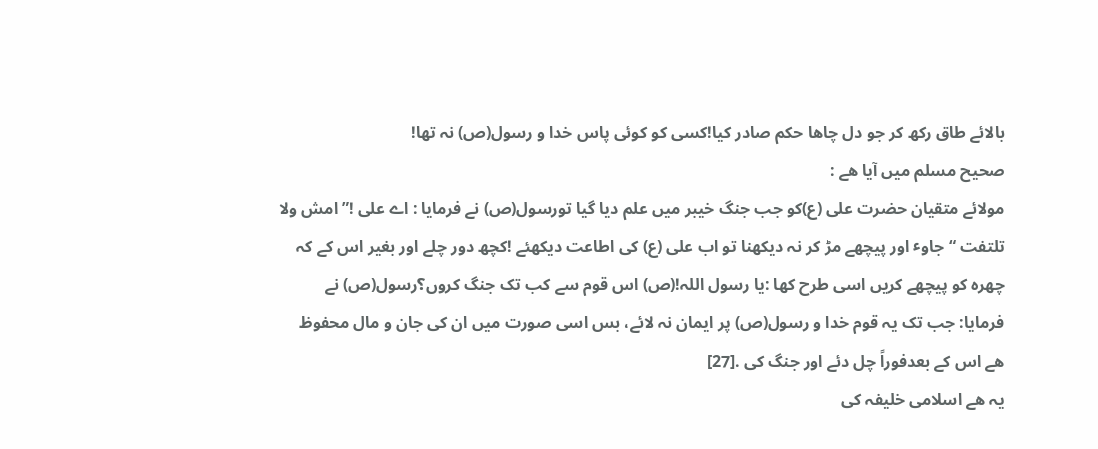بالائے طاق رکھ کر جو دل چاھا حکم صادر کیا!کسی کو کوئی پاس خدا و رسول(ص) نہ تھا!
صحیح مسلم میں آیا ھے :
مولائے متقیان حضرت علی (ع)کو جب جنگ خیبر میں علم دیا گیا تورسول(ص) نے فرمایا : اے علی !”امش ولا تلتفت “جاوٴ اور پیچھے مڑ کر نہ دیکھنا تو اب علی (ع) کی اطاعت دیکھئے !کچھ دور چلے اور بغیر اس کے کہ چھرہ کو پیچھے کریں اسی طرح کھا :یا رسول اللہ!(ص) اس قوم سے کب تک جنگ کروں؟رسول(ص) نے فرمایا: جب تک یہ قوم خدا و رسول(ص) پر ایمان نہ لائے، بس اسی صورت میں ان کی جان و مال محفوظ ھے اس کے بعدفوراً چل دئے اور جنگ کی .[27]
یہ ھے اسلامی خلیفہ کی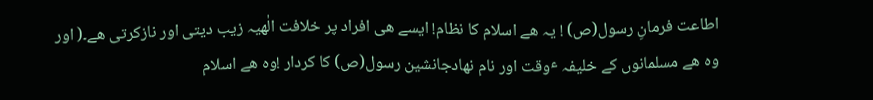اطاعت فرمانِ رسول(ص) ! یہ ھے اسلام کا نظام! ایسے ھی افراد پر خلافت الٰھیہ زیب دیتی اور نازکرتی ھے۔( اور وہ ھے مسلمانوں کے خلیفہ ٴوقت اور نام نھادجانشین رسول(ص) کا کردار !وہ ھے اسلام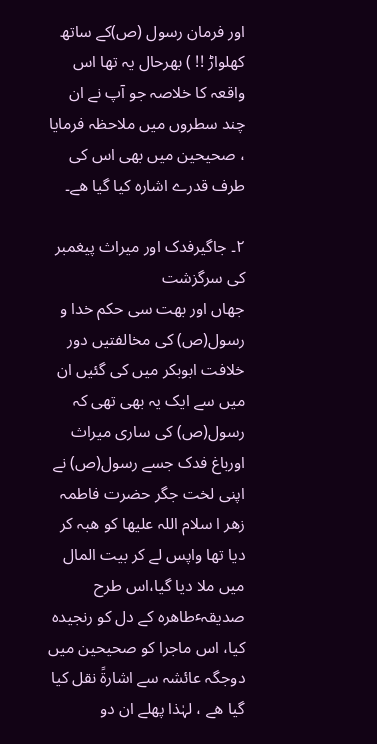اور فرمان رسول (ص)کے ساتھ کھلواڑ !! ) بھرحال یہ تھا اس واقعہ کا خلاصہ جو آپ نے ان چند سطروں میں ملاحظہ فرمایا ، صحیحین میں بھی اس کی طرف قدرے اشارہ کیا گیا ھے۔

۲۔ جاگیرفدک اور میراث پیغمبر کی سرگزشت
جھاں اور بھت سی حکم خدا و رسول(ص) کی مخالفتیں دور خلافت ابوبکر میں کی گئیں ان میں سے ایک یہ بھی تھی کہ رسول(ص) کی ساری میراث اورباغ فدک جسے رسول(ص) نے اپنی لخت جگر حضرت فاطمہ زھر ا سلام اللہ علیھا کو ھبہ کر دیا تھا واپس لے کر بیت المال میں ملا دیا گیا،اس طرح صدیقہٴطاھرہ کے دل کو رنجیدہ کیا، اس ماجرا کو صحیحین میں دوجگہ عائشہ سے اشارةً نقل کیا گیا ھے ، لہٰذا پھلے ان دو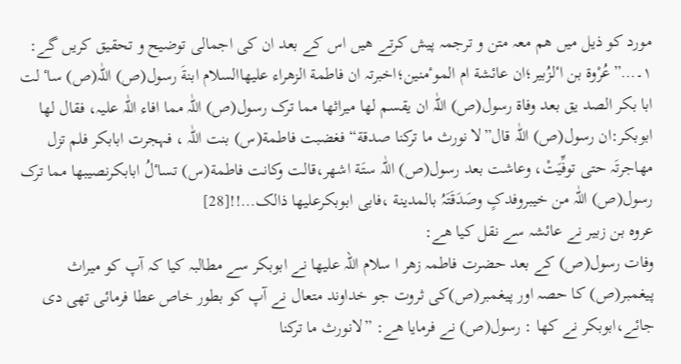مورد کو ذیل میں ھم معہ متن و ترجمہ پیش کرتے ھیں اس کے بعد ان کی اجمالی توضیح و تحقیق کریں گے:
۱۔…”عُرْوة بن اٴلزُبیر؛ان عائشة ام الموٴمنین؛اخبرتہ ان فاطمة الزھراء علیھاالسلام ابنةَ رسول(ص) اللّٰہ(ص) ساٴ لت ابا بکر الصد یق بعد وفاة رسول(ص) اللّٰہ ان یقسم لھا میراثھا مما ترک رسول(ص) اللّٰہ مما افاء اللّٰہ علیہ، فقال لھا ابوبکر:ان رسول(ص) اللّٰہ قال”لا نورث ما ترکنا صدقة“ فغضبت فاطمة(س) بنت اللّٰہ ، فہجرت ابابکر فلم تزل مھاجرتَہ حتی توفِّیَتْ، وعاشت بعد رسول(ص) اللّٰہ ستَة اشھر،قالت وکانت فاطمة(س) تساٴلُ ابابکرنصیبھا مما ترک رسول(ص) اللّٰہ من خیبروفدکٍ وصَدَقَتَہُ بالمدینة ،فابی ابوبکرعلیھا ذالک…!![28]
عروہ بن زبیر نے عائشہ سے نقل کیا ھے:
وفات رسول(ص) کے بعد حضرت فاطمہ زھر ا سلام اللہ علیھا نے ابوبکر سے مطالبہ کیا کہ آپ کو میراث پیغمبر(ص) کا حصہ اور پیغمبر(ص)کی ثروت جو خداوند متعال نے آپ کو بطور خاص عطا فرمائی تھی دی جائے،ابوبکر نے کھا : رسول(ص) نے فرمایا ھے: ”لانورث ما ترکنا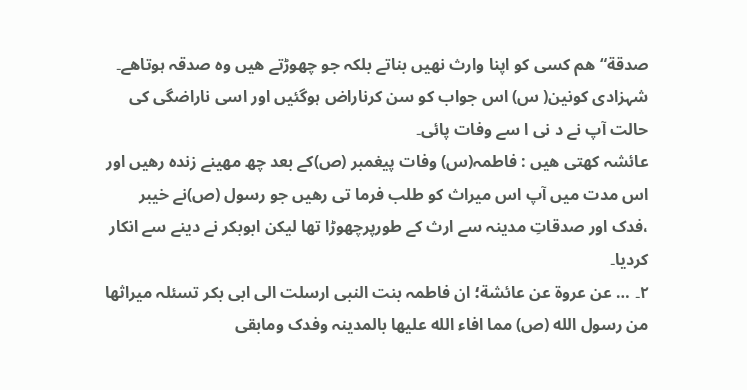صدقة“ھم کسی کو اپنا وارث نھیں بناتے بلکہ جو چھوڑتے ھیں وہ صدقہ ہوتاھے۔
شہزادی کونین( س) اس جواب کو سن کرناراض ہوگئیں اور اسی ناراضگی کی حالت آپ نے د نی ا سے وفات پائی۔
عائشہ کھتی ھیں : فاطمہ(س) وفات پیغمبر (ص)کے بعد چھ مھینے زندہ رھیں اور اس مدت میں آپ اس میراث کو طلب فرما تی رھیں جو رسول (ص)نے خیبر ،فدک اور صدقاتِ مدینہ سے ارث کے طورپرچھوڑا تھا لیکن ابوبکر نے دینے سے انکار کردیا۔
۲۔ … عن عروة عن عائشة؛ ان فاطمہ بنت النبی ارسلت الی ابی بکر تسئلہ میراثھا من رسول الله (ص) مما افاء الله علیھا بالمدینہ وفدک ومابقی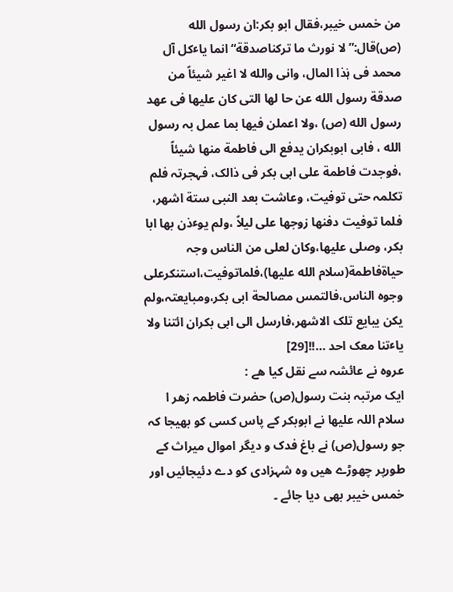من خمس خیبر،فقال ابو بکر:ان رسول الله (ص)قال:” لا نورث ما ترکناصدقة“انما یاٴکل آل محمد فی ہٰذا المال، وانی والله لا اغیر شیئاً من صدقة رسول الله عن حا لھا التی کان علیھا فی عھد رسول الله (ص) ،ولا اعملن فیھا بما عمل بہ رسول الله ، فابی ابوبکران یدفع الی فاطمة منھا شیئاً ،فوجدت فاطمة علی ابی بکر فی ذالک، فہجرتہ فلم تکلمہ حتی توفیت، وعاشت بعد النبی ستة اشھر، فلما توفیت دفنھا زوجھا علی لیلاً ،ولم یوٴذن بھا ابا بکر، وصلی علیھا،وکان لعلی من الناس وجہ حیاةفاطمة(سلام الله علیھا)،فلماتوفیت،استنکرعلی وجوہ الناس،فالتمس مصالحة ابی بکر،ومبایعتہ،ولم یکن یبایع تلک الاشھر،فارسل الی ابی بکران ائتنا ولا یاٴتنا معک احد …!![29]
عروہ نے عائشہ سے نقل کیا ھے :
ایک مرتبہ بنت رسول(ص) حضرت فاطمہ زھر ا سلام اللہ علیھا نے ابوبکر کے پاس کسی کو بھیجا کہ جو رسول(ص) نے باغ فدک و دیگر اموال میراث کے طورپر چھوڑے ھیں وہ شہزادی کو دے دئیجائیں اور خمس خیبر بھی دیا جائے ۔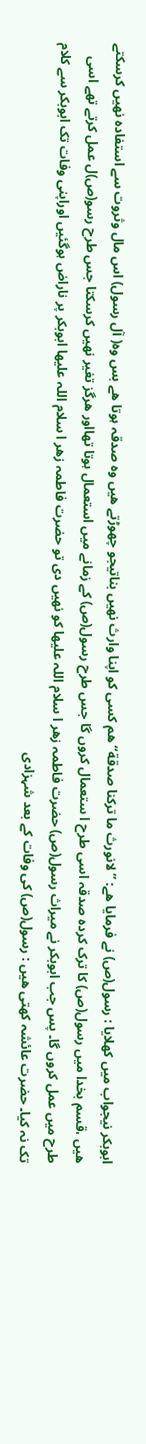ابوبکر نیجواب میں کھلایا : رسول(ص) نے فرمایا ھے: ”لانورث ما ترکنا صدقة“ ھم کسی کو اپنا وارث نھیں بناتیجو چھوڑتے ھیں وہ صدقہ ہوتا ھے بس وہ( آل رسول) اس مال وثروت سے استفادہ نھیں کرسکتے ھیں ،قسم بخدا میں رسول(ص) کا ترک کردہ صدقہ اسی طرح ا ستعمال کروں گا جس طرح رسول(ص) کے زمانے میں استعمال ہوتا تھااور ھرگز تغیر نھیں کرسکتا جس طرح رسو(ص)ل عمل کرتے تھے اسی طرح میں عمل کروں گا۔ پس جب ابوبکر نے میراث رسول(ص) حضرت فاطمہ زھر ا سلام اللہ علیھا کو نھیں دی تو حضرت فاطمہ زھر ا سلام اللہ علیھا ابوبکر پر ناراض ہوگئیں اوراپنی وفات تک ابوبکر سے کلام تک نہ کیا۔ حضرت عائشہ کھتی ھیں : رسول(ص) کی وفات کے بعد شہزادی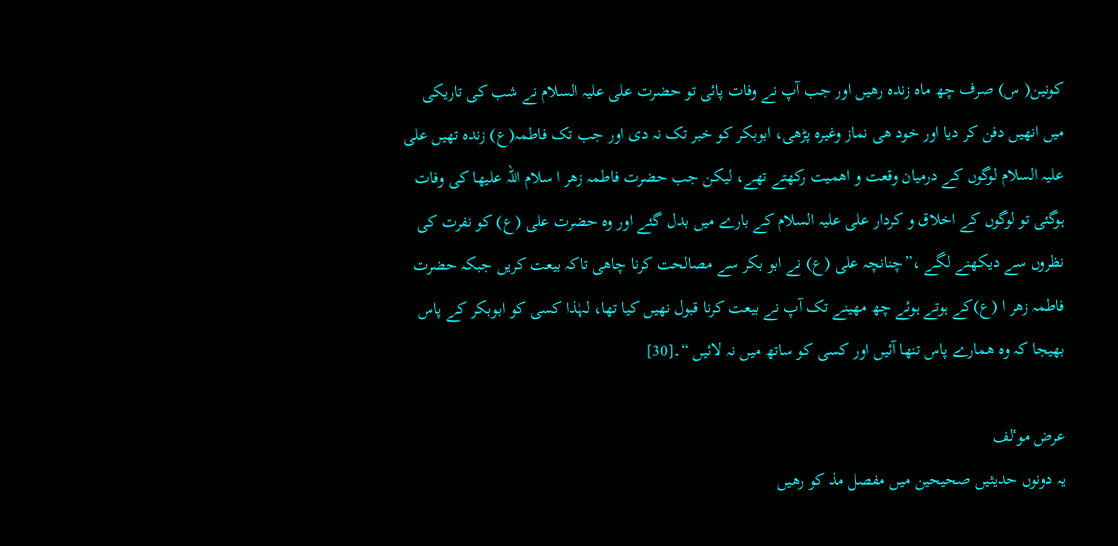کونین( س) صرف چھ ماہ زندہ رھیں اور جب آپ نے وفات پائی تو حضرت علی علیہ السلام نے شب کی تاریکی میں انھیں دفن کر دیا اور خود ھی نماز وغیرہ پڑھی، ابوبکر کو خبر تک نہ دی اور جب تک فاطمہ(ع) زندہ تھیں علی علیہ السلام لوگوں کے درمیان وقعت و اھمیت رکھتے تھے، لیکن جب حضرت فاطمہ زھر ا سلام اللہ علیھا کی وفات ہوگئی تو لوگوں کے اخلاق و کردار علی علیہ السلام کے بارے میں بدل گئے اور وہ حضرت علی (ع) کو نفرت کی نظروں سے دیکھنے لگے ،”چنانچہ علی (ع) نے ابو بکر سے مصالحت کرنا چاھی تاکہ بیعت کریں جبکہ حضرت فاطمہ زھر ا (ع)کے ہوتے ہوئے چھ مھینے تک آپ نے بیعت کرنا قبول نھیں کیا تھا، لہٰذا کسی کو ابوبکر کے پاس بھیجا کہ وہ ھمارے پاس تنھا آئیں اور کسی کو ساتھ میں نہ لائیں “۔[30]

عرض موٴلف
یہ دونوں حدیثیں صحیحین میں مفصل مذ کو رھیں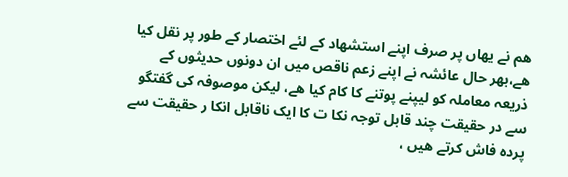ھم نے یھاں پر صرف اپنے استشھاد کے لئے اختصار کے طور پر نقل کیا ھے،بھر حال عائشہ نے اپنے زعم ناقص میں ان دونوں حدیثوں کے ذریعہ معاملہ کو لیپنے پوتنے کا کام کیا ھے، لیکن موصوفہ کی گفتگو سے در حقیقت چند قابل توجہ نکا ت کا ایک ناقابل انکا ر حقیقت سے پردہ فاش کرتے ھیں ،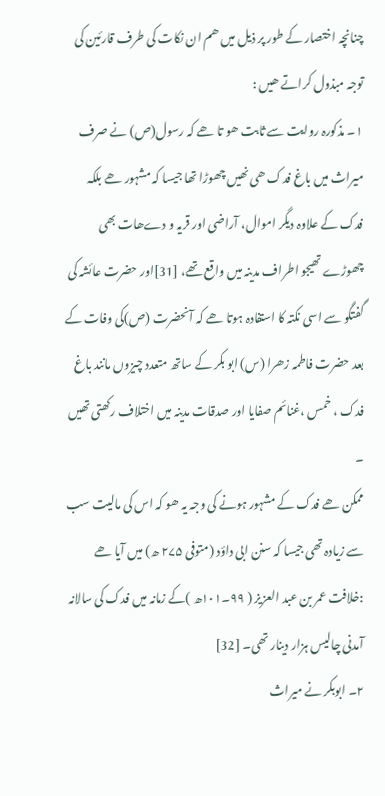چنانچہ اختصار کے طور پر ذیل میں ھم ان نکات کی طرف قارئین کی توجہ مبذول کراتے ھیں :
۱۔ مذکورہ روایت سے ثابت ھو تا ھے کہ رسول(ص) نے صرف میراث میں باغ فدک ھی نھیں چھوڑا تھا جیسا کہ مشہور ھے بلکہ فدک کے علاوہ دیگر اموال، آراضی اور قریہ و دےھات بھی چھوڑے تھیجو اطراف مدینہ میں واقع تھے، [31]اور حضرت عائشہ کی گفتگو سے اسی نکتہ کا استفادہ ہوتا ھے کہ آنحضرت (ص)کی وفات کے بعد حضرت فاطمہ زھرا (س) ابو بکر کے ساتھ متعدد چیزوں مانند باغ فدک ، خمس ،غنائم صفایا اور صدقات مدینہ میں اختلاف رکھتی تھیں ۔
ممکن ھے فدک کے مشہور ہونے کی وجہ یہ ھو کہ اس کی مالیت سب سے زیادہ تھی جیسا کہ سنن ابی داؤد (متوفی ۲۷۵ ھ) میں آیا ھے :خلافت عمر بن عبد العزیز ( ۹۹۔۱۰۱ھ )کے زمانہ میں فدک کی سالانہ آمدنی چالیس ہزار دینار تھی۔ [32]
۲۔ ابوبکر نے میراث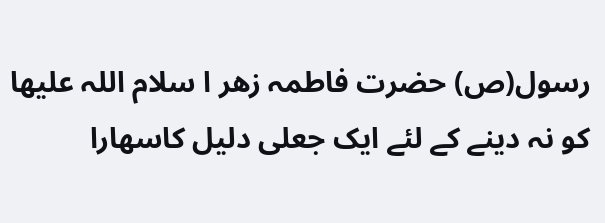رسول(ص) حضرت فاطمہ زھر ا سلام اللہ علیھا کو نہ دینے کے لئے ایک جعلی دلیل کاسھارا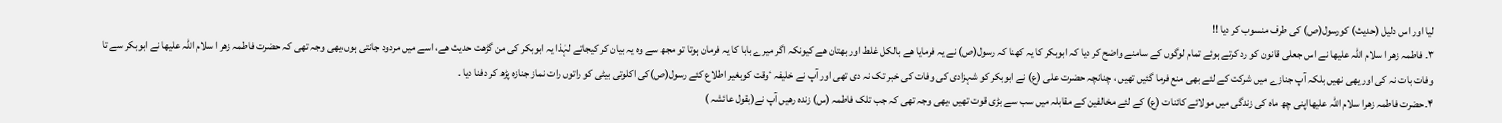لیا اور اس دلیل (حدیث) کورسول(ص) کی طرف منسوب کر دیا !!
۳۔ فاطمہ زھر ا سلام اللہ علیھا نے اس جعلی قانون کو رد کرتے ہوئے تمام لوگوں کے سامنے واضح کر دیا کہ ابوبکر کا یہ کهنا کہ رسول(ص) نے یہ فرمایا ھے بالکل غلط اور بھتان ھے کیونکہ اگر میرے بابا کا یہ فرمان ہوتا تو مجھ سے وہ یہ بیان کر کیجاتے لہٰذا یہ ابوبکر کی من گڑھت حدیث ھے، اسے میں مردود جانتی ہوں،یھی وجہ تھی کہ حضرت فاطمہ زھر ا سلام اللہ علیھا نے ابوبکر سے تا وفات بات نہ کی اور یھی نھیں بلکہ آپ جنازے میں شرکت کے لئے بھی منع فرما گئیں تھیں ، چنانچہ حضرت علی (ع) نے ابوبکر کو شہزادی کی وفات کی خبر تک نہ دی تھی اور آپ نے خلیفہ ٴوقت کوبغیر اطلاع کئے رسول(ص)کی اکلوتی بیٹی کو راتوں رات نماز جنازہ پڑھ کر دفنا دیا ۔
۴۔حضرت فاطمہ زھرا سلام اللہ علیھااپنی چھ ماہ کی زندگی میں مولائے کائنات (ع) کے لئے مخالفین کے مقابلہ میں سب سے بڑی قوت تھیں ،یھی وجہ تھی کہ جب تلک فاطمہ (س) زندہ رھیں آپ نے(بقول عائشہ )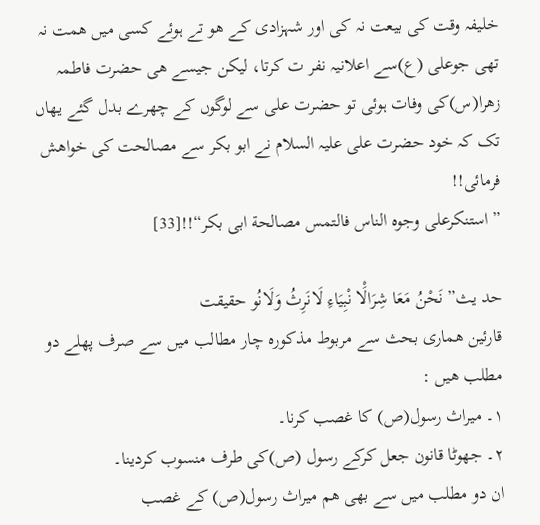خلیفہ وقت کی بیعت نہ کی اور شہزادی کے ھو تے ہوئے کسی میں ھمت نہ تھی جوعلی (ع)سے اعلانیہ نفر ت کرتا، لیکن جیسے ھی حضرت فاطمہ زھرا(س)کی وفات ہوئی تو حضرت علی سے لوگوں کے چھرے بدل گئے یھاں تک کہ خود حضرت علی علیہ السلام نے ابو بکر سے مصالحت کی خواھش فرمائی!!
” استنکرعلی وجوہ الناس فالتمس مصالحة ابی بکر“!![33]

حد یث” نَحْنُ مَعَا شِرَالَْا نْبِیَاءِ لَانَرِثُ وَلَانُو حقیقت
قارئین ھماری بحث سے مربوط مذکورہ چار مطالب میں سے صرف پھلے دو مطلب ھیں :
۱۔ میراث رسول(ص) کا غصب کرنا۔
۲۔ جھوٹا قانون جعل کرکے رسول (ص)کی طرف منسوب کردینا۔
ان دو مطلب میں سے بھی ھم میراث رسول(ص) کے غصب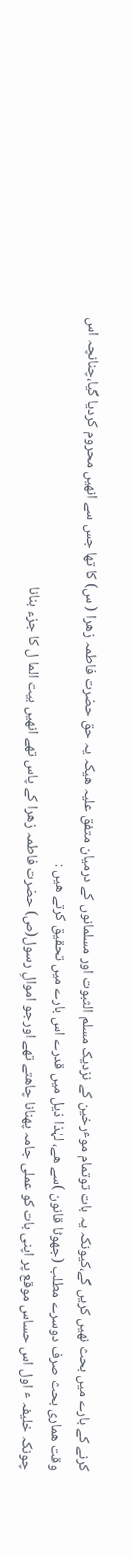کرنے کے بارے میں بحث نھیں کریں گے،کیونکہ یہ بات توتمام موٴرخین کے نزدیک مسلم الثبوت اور مسلمانوں کے درمیان متفق علیہ ھیکہ یہ حق حضرت فاطمہ زھرا ( س) کا تھا جس سے انھیں محروم کردیا گیا،چنانچہ اس وقت ھماری بحث صرف دوسرے مطلب (جھوٹا قانون )سے ھے، لہٰذا ذیل میں قدرے اس بارے میں تحقیق کرتے ھیں :
چونکہ خلیفہ ٴ اول اس حساس موقع پر اپنی بات کو عملی جامہ پهنانا چاھتے تھے اورجو اموالِ رسول(ص) حضرت فاطمہ زھرا کے پاس تھے انھیں بیت الما ل کا جزء بنانا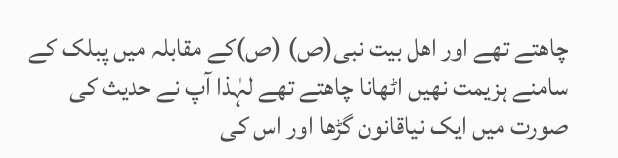چاھتے تھے اور اھل بیت نبی(ص) (ص)کے مقابلہ میں پبلک کے سامنے ہزیمت نھیں اٹھانا چاھتے تھے لہٰذا آپ نے حدیث کی صورت میں ایک نیاقانون گڑھا اور اس کی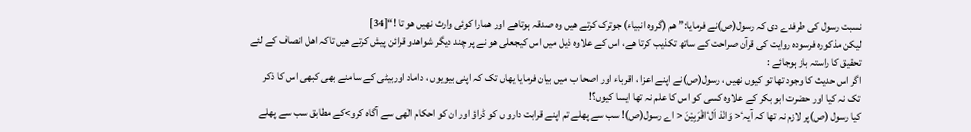نسبت رسول کی طرفدے دی کہ رسول(ص)نے فرمایا:” ھم (گروہ انبیاء) جوترک کرتے ھیں وہ صدقہ ہوتاھے اور ھمارا کوئی وارث نھیں ھو تا !“[34]
لیکن مذکورہ فرسودہ روایت کی قرآن صراحت کے ساتھ تکذیب کرتا ھے، اس کے علاوہ ذیل میں اس کیجعلی ھو نے پر چند دیگر شواھدو قرائن پیش کرتے ھیں تاکہ اھل انصاف کے لئے تحقیق کا راستہ باز ہوجائے :
اگر اس حدیث کا وجود تھا تو کیوں نھیں ، رسول(ص)نے اپنے اعزا ، اقرباء اور اصحا ب میں بیان فرمایا یھاں تک کہ اپنی بیویوں ، داماد اوربیٹی کے سامنے بھی کبھی اس کا ذکر تک نہ کیا اور حضرت ابو بکر کے علاوہ کسی کو اس کا علم نہ تھا ایسا کیوں؟!
کیا رسول (ص)پر لازم نہ تھا کہ آیہٴ< وَانْذ اَلٴاقْرَبِیْنَ < اے رسول(ص)! سب سے پھلے تم اپنے قرابت دارو ں کو ڈراؤ اور ان کو احکام الٰھی سے آگاہ کرو>کے مطابق سب سے پھلے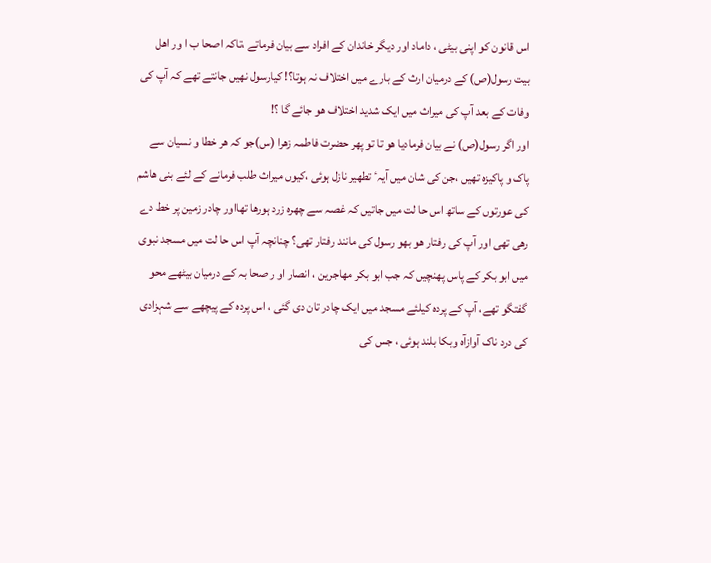اس قانون کو اپنی بیٹی ، داماد اور دیگر خاندان کے افراد سے بیان فرماتے ،تاکہ اصحا ب ا ور اھل بیت رسول(ص) کے درمیان ارث کے بارے میں اختلاف نہ ہوتا؟! کیارسول نھیں جانتے تھے کہ آپ کی وفات کے بعد آپ کی میراث میں ایک شدید اختلاف ھو جائے گا ؟!
اور اگر رسول(ص) نے بیان فرمادیا ھو تا تو پھر حضرت فاطمہ زھرا (س)جو کہ ھر خطا و نسیان سے پاک و پاکیزہ تھیں ،جن کی شان میں آیہٴ تطھیر نازل ہوئی ،کیوں میراث طلب فرمانے کے لئے بنی ھاشم کی عورتوں کے ساتھ اس حا لت میں جاتیں کہ غصہ سے چھرہ زرد ہورھا تھااور چادر زمین پر خط دے رھی تھی اور آپ کی رفتار ھو بھو رسول کی مانند رفتار تھی؟ چنانچہ آپ اس حا لت میں مسجد نبوی میں ابو بکر کے پاس پهنچیں کہ جب ابو بکر مھاجرین ، انصار او ر صحا بہ کے درمیان بیٹھے محو گفتگو تھے، آپ کے پردہ کیلئے مسجد میں ایک چادر تان دی گئی ، اس پردہ کے پیچھے سے شہزادی کی درد ناک آوازآہ وبکا بلند ہوئی ، جس کی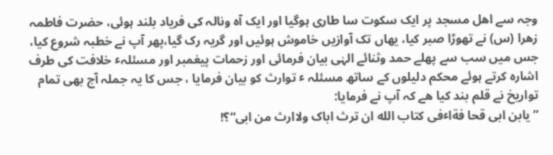وجہ سے اھل مسجد پر ایک سکوت سا طاری ہوگیا اور ایک آہ ونالہ کی فریاد بلند ہوئی، حضرت فاطمہ زھرا (س) نے تھوڑا صبر کیا، یھاں تک آوازیں خاموش ہوئیں اور گریہ رک گیا،پھر آپ نے خطبہ شروع کیا، جس میں سب سے پھلے حمد وثنائے الہٰی بیان فرمائی اور زحمات پیغمبر اور مسئلہٴ خلافت کی طرف اشارہ کرتے ہوئے محکم دلیلوں کے ساتھ مسئلہ ٴ توارث کو بیان فرمایا ، جس کا یہ جملہ آج بھی تمام تواریخ نے قلم بند کیا ھے کہ آپ نے فرمایا:
”یابن ابی قحا فةاٴفی کتاب الله ان ترث اباک ولاارث من ابی“؟!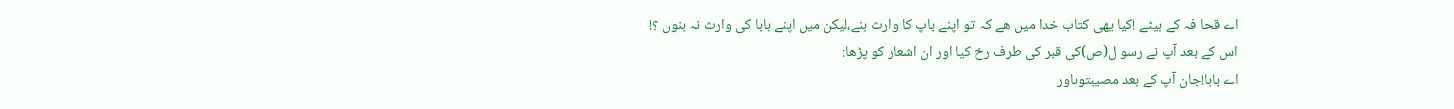اے قحا فہ کے بیٹے !کیا یھی کتاب خدا میں ھے کہ تو اپنے باپ کا وارث بنے،لیکن میں اپنے بابا کی وارث نہ بنوں ؟!
اس کے بعد آپ نے رسو ل(ص)کی قبر کی طرف رخ کیا اور ان اشعار کو پڑھا:
اے بابا!جان آپ کے بعد مصیبتوںاور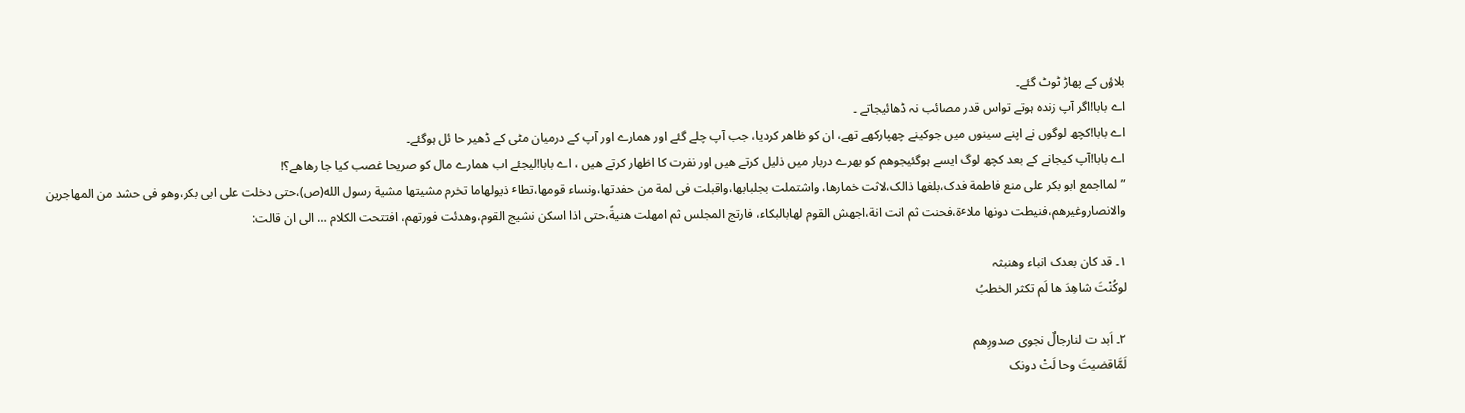بلاؤں کے پھاڑ ٹوٹ گئے۔
اے بابا!اگر آپ زندہ ہوتے تواس قدر مصائب نہ ڈھائیجاتے ۔
اے بابا!کچھ لوگوں نے اپنے سینوں میں جوکینے چھپارکھے تھے، ان کو ظاھر کردیا، جب آپ چلے گئے اور ھمارے اور آپ کے درمیان مٹی کے ڈھیر حا ئل ہوگئے۔
اے بابا!آپ کیجانے کے بعد کچھ لوگ ایسے ہوگئیجوھم کو بھرے دربار میں ذلیل کرتے ھیں اور نفرت کا اظھار کرتے ھیں ، اے بابا!لیجئے اب ھمارے مال کو صریحا غصب کیا جا رھاھے؟!
”لمااجمع ابو بکر علی منع فاطمة فدک،بلغھا ذالک،لاثت خمارھا، واشتملت بجلبابھا،واقبلت فی لمة من حفدتھا،ونساء قومھا،تطاٴ ذیولھاما تخرم مشیتھا مشیة رسول الله(ص)،حتی دخلت علی ابی بکر،وھو فی حشد من المھاجرین والانصاروغیرھم،فنیطت دونھا ملاٴة،فحنت ثم انت انة،اجھش القوم لھابالبکاء، فارتج المجلس ثم امھلت هنیةً،حتی اذا اسکن نشیج القوم،وھدئت فورتھم، افتتحت الکلام … الی ان قالت:

۱۔ قد کان بعدک انباء وھنبثہ
لوکُنْتَ شاھِدَ ھا لَم تکثر الخطبُ

۲۔ اَبد ت لنارجالٌ نجوی صدورِھم
لَمَّاقضیتَ وحا لَتْ دونک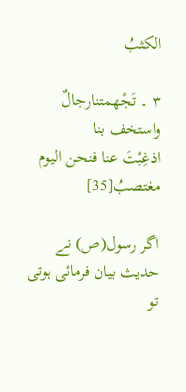الکثبُ

۳ ۔ تَجْھمتنارجالٌ واستخف بنا
اذغِبْتَ عنا فنحن الیوم مغتصبُ[35]

اگر رسول(ص) نے حدیث بیان فرمائی ہوتی تو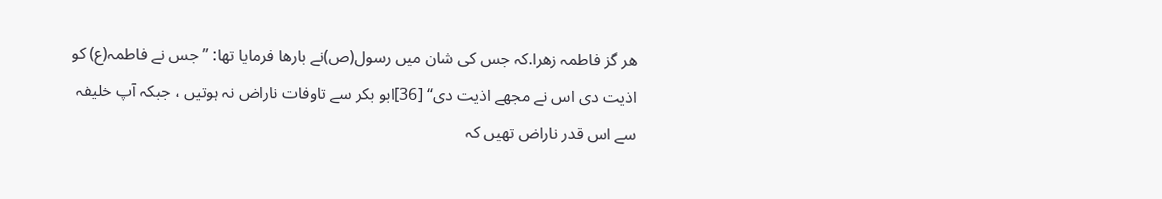ھر گز فاطمہ زھرا.کہ جس کی شان میں رسول(ص)نے بارھا فرمایا تھا: ”جس نے فاطمہ(ع) کو اذیت دی اس نے مجھے اذیت دی“ [36]ابو بکر سے تاوفات ناراض نہ ہوتیں ، جبکہ آپ خلیفہ سے اس قدر ناراض تھیں کہ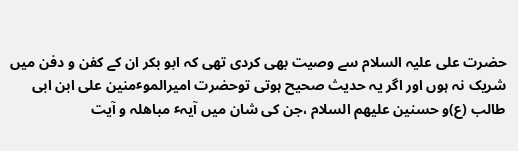حضرت علی علیہ السلام سے وصیت بھی کردی تھی کہ ابو بکر ان کے کفن و دفن میں شریک نہ ہوں اور اگر یہ حدیث صحیح ہوتی توحضرت امیرالموٴمنین علی ابن ابی طالب (ع)و حسنین علیھم السلام ،جن کی شان میں آیہٴ مباھلہ و آیت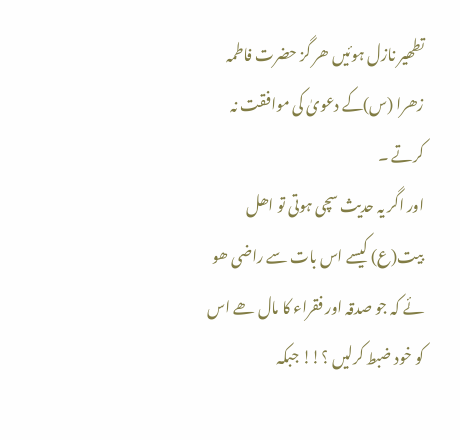تطھیر نازل ہوئیں ھر گز حضرت فاطمہ زھرا (س)کے دعویٰ کی موافقت نہ کرتے ۔
اور اگر یہ حدیث سچی ہوتی تو اھل بیت(ع) کیسے اس بات سے راضی ھو ئے کہ جو صدقہ اور فقراء کا مال ھے اس کو خود ضبط کرلیں ؟!! جبکہ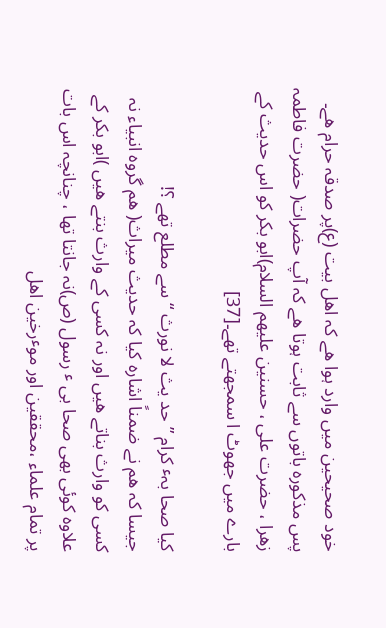خود صحیحین میں وارد ہوا ھے کہ اھل بیت (ع)پر صدقہ حرام ھے۔
پس مذکورہ باتوں سے ثابت ہوتا ھے کہ آپ حضرات( حضرت فاطمہ زھرا ، حضرت علی ، حسنین علیھم السلام)ابو بکر کو اس حدیث کے بارے میں جھوٹ ا سمجھتے تھے۔[37]

کیا صحا بہٴ کرام ”حد یث لا نورث “سے مطلع تھے ؟!
جیسا کہ ھم نے ضمناً اشارہ کیا کہ حدیث میراث( ھم گروہ انبیاء نہ کسی کو وارث بناتے ھیں اور نہ کسی کے وارث بنتے ھیں )ابو بکر کے علاوہ کوئی بھی صحا بی ٴ رسول (ص)نہ جانتا تھا ، چنانچہ اس بات پر تمام علماء ،محققین اور موٴرخین اھل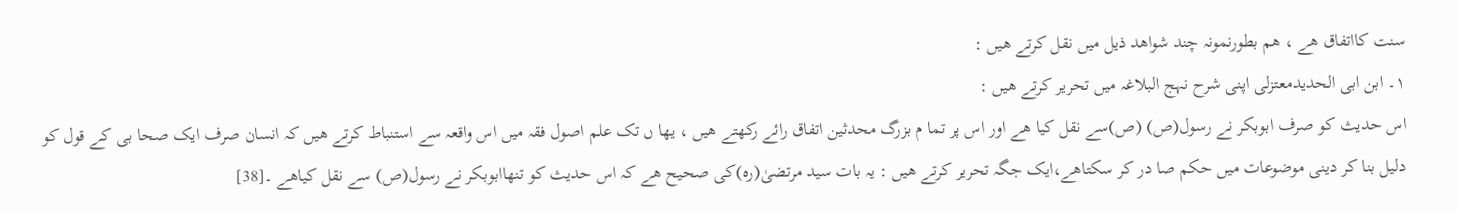سنت کااتفاق ھے ، ھم بطورنمونہ چند شواھد ذیل میں نقل کرتے ھیں :
۱۔ ابن ابی الحدیدمعتزلی اپنی شرح نہج البلاغہ میں تحریر کرتے ھیں :
اس حدیث کو صرف ابوبکر نے رسول(ص) (ص)سے نقل کیا ھے اور اس پر تما م بزرگ محدثین اتفاق رائے رکھتے ھیں ، یھا ں تک علم اصول فقہ میں اس واقعہ سے استنباط کرتے ھیں کہ انسان صرف ایک صحا بی کے قول کو دلیل بنا کر دینی موضوعات میں حکم صا در کر سکتاھے،ایک جگہ تحریر کرتے ھیں : یہ بات سید مرتضیٰ(رہ)کی صحیح ھے کہ اس حدیث کو تنھاابوبکر نے رسول(ص) سے نقل کیاھے ۔[38]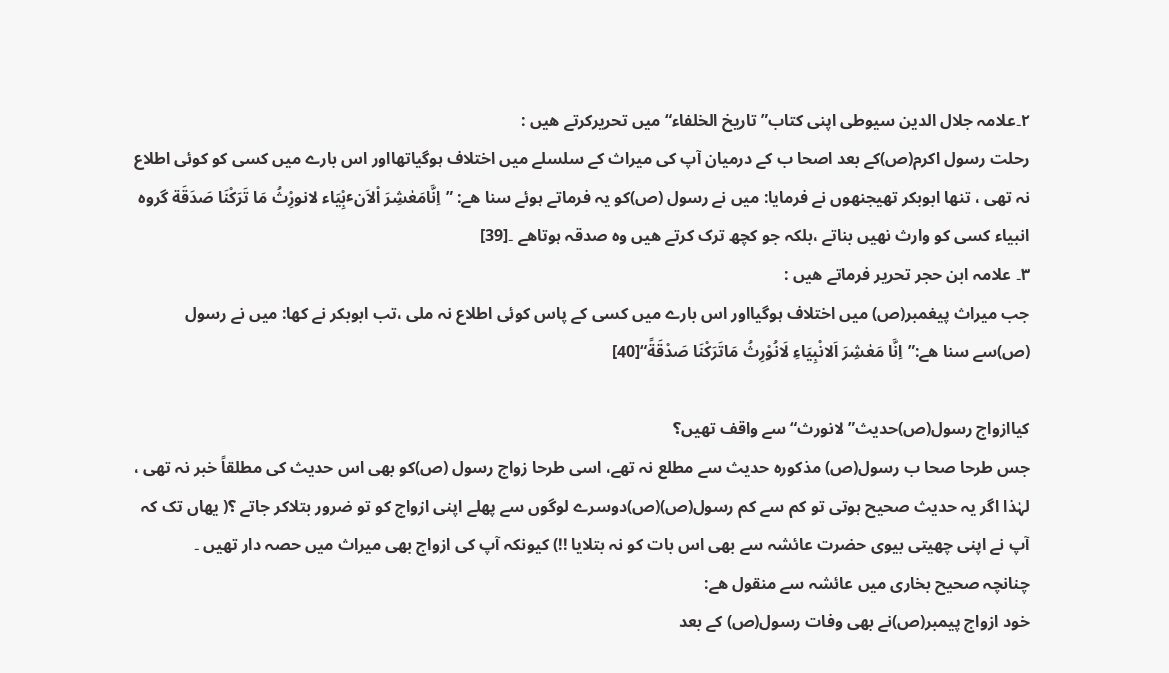۲۔علامہ جلال الدین سیوطی اپنی کتاب” تاریخ الخلفاء“ میں تحریرکرتے ھیں :
رحلت رسول اکرم(ص)کے بعد اصحا ب کے درمیان آپ کی میراث کے سلسلے میں اختلاف ہوگیاتھااور اس بارے میں کسی کو کوئی اطلاع نہ تھی ، تنھا ابوبکر تھیجنھوں نے فرمایا: میں نے رسول (ص)کو یہ فرماتے ہوئے سنا ھے: ”اِنَّامَعٰشِرَ اْلاَنٴبِْیَاء لانورِْثُ مَا تَرَکْنَا صَدَقَة گروہ انبیاء کسی کو وارث نھیں بناتے ،بلکہ جو کچھ ترک کرتے ھیں وہ صدقہ ہوتاھے ۔[39]
۳۔ علامہ ابن حجر تحریر فرماتے ھیں :
جب میراث پیغمبر(ص) میں اختلاف ہوگیااور اس بارے میں کسی کے پاس کوئی اطلاع نہ ملی ،تب ابوبکر نے کھا: میں نے رسول (ص)سے سنا ھے:”اِنَّا مَعٰشِرَ اَلانْبِیَاءِ لَانُوْرِثُ مَاتَرَکْنَا صَدْقَةً“[40]

کیاازواج رسول(ص)حدیث”لانورث“سے واقف تھیں؟
جس طرحا صحا ب رسول(ص) مذکورہ حدیث سے مطلع نہ تھے، اسی طرحا زواج رسول (ص)کو بھی اس حدیث کی مطلقاً خبر نہ تھی ، لہٰذا اگر یہ حدیث صحیح ہوتی تو کم سے کم رسول(ص)(ص)دوسرے لوگوں سے پھلے اپنی ازواج کو تو ضرور بتلاکر جاتے ؟( یھاں تک کہ آپ نے اپنی چھیتی بیوی حضرت عائشہ سے بھی اس بات کو نہ بتلایا !!) کیونکہ آپ کی ازواج بھی میراث میں حصہ دار تھیں ۔
چنانچہ صحیح بخاری میں عائشہ سے منقول ھے:
خود ازواج پیمبر(ص)نے بھی وفات رسول(ص) کے بعد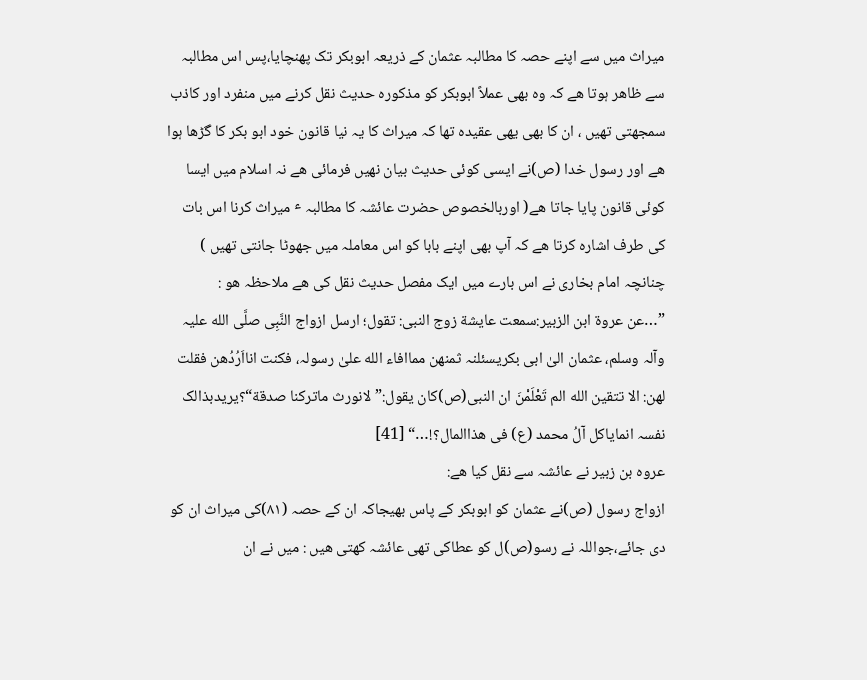میراث میں سے اپنے حصہ کا مطالبہ عثمان کے ذریعہ ابوبکر تک پهنچایا،پس اس مطالبہ سے ظاھر ہوتا ھے کہ وہ بھی عملاً ابوبکر کو مذکورہ حدیث نقل کرنے میں منفرد اور کاذب سمجھتی تھیں ، ان کا بھی یھی عقیدہ تھا کہ میراث کا یہ نیا قانون خود ابو بکر کا گڑھا ہوا ھے اور رسول خدا (ص)نے ایسی کوئی حدیث بیان نھیں فرمائی ھے نہ اسلام میں ایسا کوئی قانون پایا جاتا ھے( اوربالخصوص حضرت عائشہ کا مطالبہ ٴ میراث کرنا اس بات کی طرف اشارہ کرتا ھے کہ آپ بھی اپنے بابا کو اس معاملہ میں جھوٹا جانتی تھیں ) چنانچہ امام بخاری نے اس بارے میں ایک مفصل حدیث نقل کی ھے ملاحظہ ھو :
”…عن عروة ابن الزبیر:سمعت عایشة زوج النبی: تقول؛ ارسل ازواج النَّبِی صلَّی الله علیہ وآلہ وسلم، عثمان الیٰ ابی بکریسئلنہ ثمنھن مماافاء الله علیٰ رسولہ، فکنت انااَرُدُھن فقلت لھن: الا تتقین الله الم تَعْلَمْنَ ان النبی(ص)کان یقول:”لانورث ماترکنا صدقة“؟یریدبذالک نفسہ انمایاکل آلُ محمد (ع) فی ھذاالمال؟!…“ [41]
عروہ بن زبیر نے عائشہ سے نقل کیا ھے:
ازواج رسول (ص)نے عثمان کو ابوبکر کے پاس بھیجاکہ ان کے حصہ (۸۱)کی میراث ان کو دی جائے،جواللہ نے رسو(ص)ل کو عطاکی تھی عائشہ کھتی ھیں : میں نے ان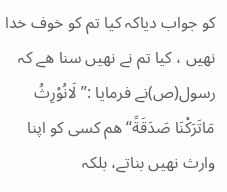کو جواب دیاکہ کیا تم کو خوف خدا نھیں ، کیا تم نے نھیں سنا ھے کہ رسول(ص)نے فرمایا :”لَانُوْرِثُ مَاتَرَکْنَا صَدَقَةً“ھم کسی کو اپنا وارث نھیں بناتے، بلکہ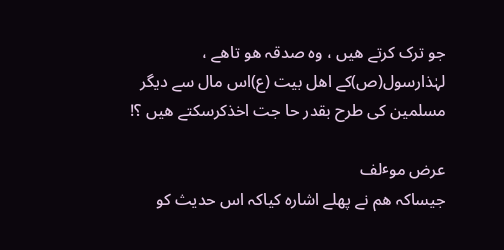جو ترک کرتے ھیں ، وہ صدقہ ھو تاھے ، لہٰذارسول(ص)کے اھل بیت (ع)اس مال سے دیگر مسلمین کی طرح بقدر حا جت اخذکرسکتے ھیں ؟!

عرض موٴلف
جیساکہ ھم نے پھلے اشارہ کیاکہ اس حدیث کو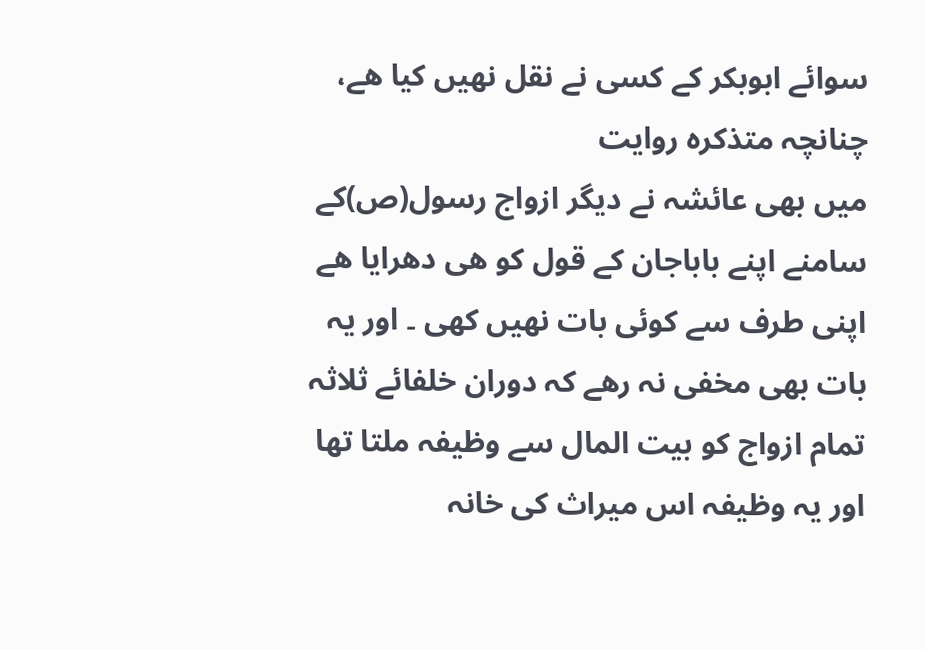سوائے ابوبکر کے کسی نے نقل نھیں کیا ھے، چنانچہ متذکرہ روایت
میں بھی عائشہ نے دیگر ازواج رسول(ص)کے سامنے اپنے باباجان کے قول کو ھی دھرایا ھے اپنی طرف سے کوئی بات نھیں کھی ۔ اور یہ بات بھی مخفی نہ رھے کہ دوران خلفائے ثلاثہ تمام ازواج کو بیت المال سے وظیفہ ملتا تھا اور یہ وظیفہ اس میراث کی خانہ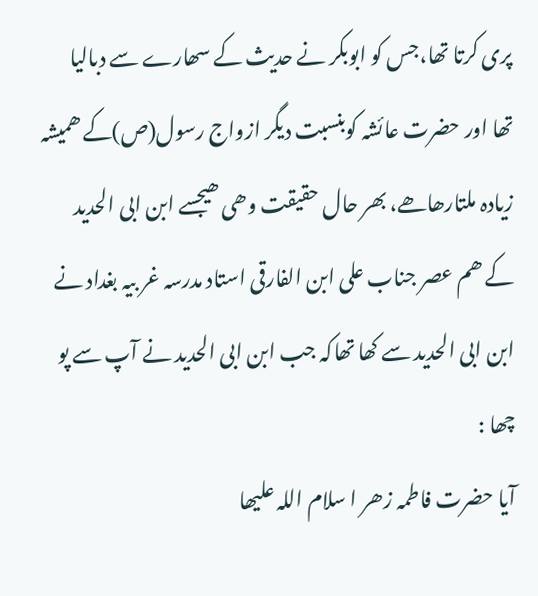پری کرتا تھا،جس کو ابوبکر نے حدیث کے سھارے سے دبالیا تھا اور حضرت عائشہ کوبنسبت دیگر ازواج رسول(ص)کے ھمیشہ زیادہ ملتارھاھے، بھر حال حقیقت وھی ھیجسے ابن ابی الحدید کے ھم عصر جناب علی ابن الفارقی استاد مدرسہ غر بیہ بغداد نے ابن ابی الحدید سے کھا تھاکہ جب ابن ابی الحدید نے آپ سے پو چھا :
آیا حضرت فاطمہ زھر ا سلام اللہ علیھا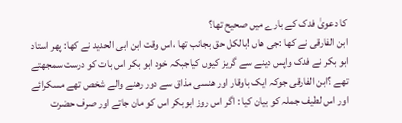کا دعویٰ فدک کے بارے میں صحیح تھا؟
ابن الفارقی نے کھا :جی ھاں !بالکل حق بجانب تھا ،اس وقت ابن ابی الحدید نے کھا: پھر استاد ابو بکر نے فدک واپس دینے سے گریز کیوں کیاجبکہ خود ابو بکر اس بات کو درست سمجھتے تھے ؟ابن الفارقی جوکہ ایک باوقار اور هنسی مذاق سے دور رهنے والے شخص تھے مسکرائے اور اس لطیف جملہ کو بیان کیا : اگر اس روز ابوبکر اس کو مان جاتے اور صرف حضرت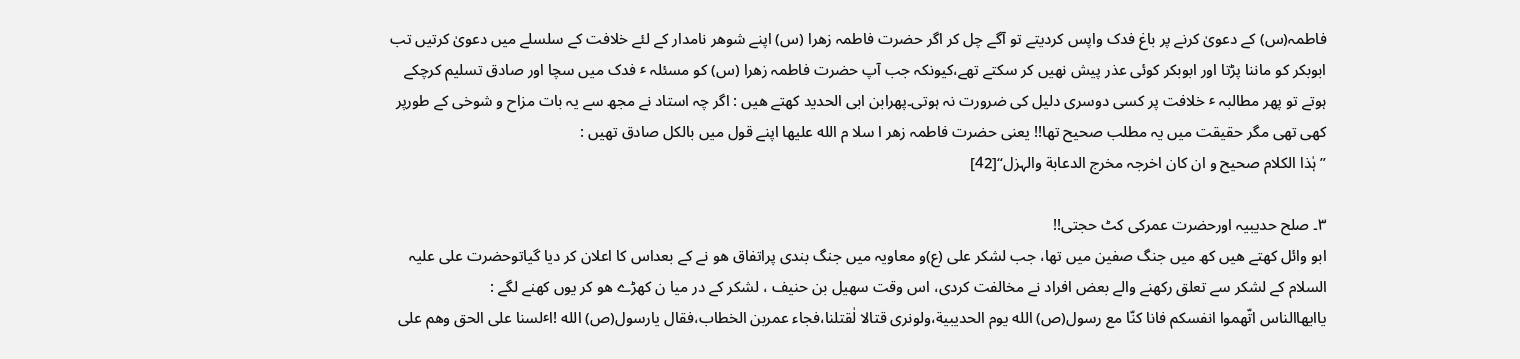فاطمہ(س) کے دعویٰ کرنے پر باغ فدک واپس کردیتے تو آگے چل کر اگر حضرت فاطمہ زھرا (س) اپنے شوھر نامدار کے لئے خلافت کے سلسلے میں دعویٰ کرتیں تب ابوبکر کو ماننا پڑتا اور ابوبکر کوئی عذر پیش نھیں کر سکتے تھے،کیونکہ جب آپ حضرت فاطمہ زھرا (س) کو مسئلہ ٴ فدک میں سچا اور صادق تسلیم کرچکے ہوتے تو پھر مطالبہ ٴ خلافت پر کسی دوسری دلیل کی ضرورت نہ ہوتی۔پھرابن ابی الحدید کھتے ھیں : اگر چہ استاد نے مجھ سے یہ بات مزاح و شوخی کے طورپر کھی تھی مگر حقیقت میں یہ مطلب صحیح تھا!! یعنی حضرت فاطمہ زھر ا سلا م الله علیھا اپنے قول میں بالکل صادق تھیں :
”ہٰذا الکلام صحیح و ان کان اخرجہ مخرج الدعابة والہزل“[42]

۳۔ صلح حدیبیہ اورحضرت عمرکی کٹ حجتی!!
ابو وائل کھتے ھیں کھ میں جنگ صفین میں تھا، جب لشکر علی (ع)و معاویہ میں جنگ بندی پراتفاق ھو نے کے بعداس کا اعلان کر دیا گیاتوحضرت علی علیہ السلام کے لشکر سے تعلق رکھنے والے بعض افراد نے مخالفت کردی، اس وقت سھیل بن حنیف ، لشکر کے در میا ن کھڑے ھو کر یوں کهنے لگے :
یاایھاالناس اتّھموا انفسکم فانا کنّا مع رسول(ص) الله یوم الحدیبیة،ولونری قتالا لٰقتلنا،فجاء عمربن الخطاب،فقال یارسول(ص) الله !اٴلسنا علی الحق وھم علی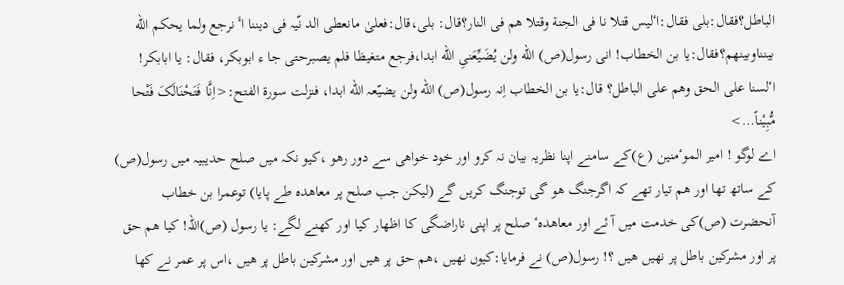الباطل؟فقال:بلی فقال:اٴلیس قتلا نا فی الجنة وقتلا ھم فی النار؟قال: بلی،قال:فعلیٰ مانعطی الد نّیہ فی دیننا اٴَ نرجع ولما یحکم الله بینناوبینھم؟فقال:یا بن الخطاب! انی رسول(ص) الله ولن یُضَیِّعَنیِ الله ابدا،فرجع متغیظا فلم یصبرحتی جا ء ابوبکر، فقال: یا ابابکر! اٴلسنا علی الحق وھم علی الباطل؟ قال:یا بن الخطاب اِنہ رسول(ص) الله ولن یضیّعہ الله ابدا، فنزلت سورة الفتح:<اِنَّا فَتَحْنَالَکَ فَتْحا مُّبِیْناً…>
اے لوگو ! امیر الموٴمنین (ع)کے سامنے اپنا نظریہ بیان نہ کرو اور خود خواھی سے دور رھو ،کیو نکہ میں صلح حدیبیہ میں رسول(ص) کے ساتھ تھا اور ھم تیار تھے کہ اگرجنگ ھو گی توجنگ کریں گے (لیکن جب صلح پر معاھدہ طے پایا) توعمرا بن خطاب آنحضرت (ص)کی خدمت میں آ ئے اور معاھدہٴ صلح پر اپنی ناراضگی کا اظھار کیا اور کهنے لگے: یا رسول (ص)اللہ! کیا ھم حق پر اور مشرکین باطل پر نھیں ھیں ؟! رسول(ص) نے فرمایا:کیوں نھیں ،ھم حق پر ھیں اور مشرکین باطل پر ھیں ،اس پر عمر نے کھا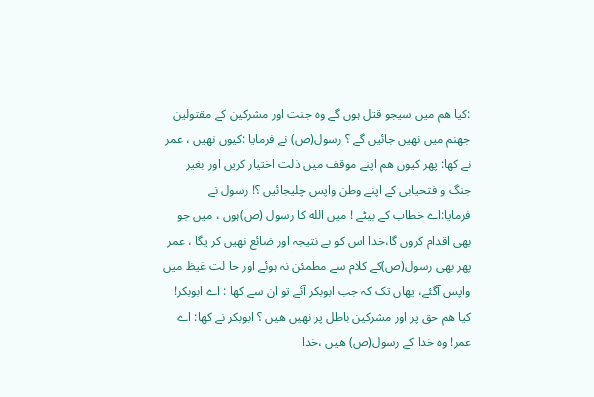:کیا ھم میں سیجو قتل ہوں گے وہ جنت اور مشرکین کے مقتولین جهنم میں نھیں جائیں گے ؟ رسول(ص) نے فرمایا :کیوں نھیں ، عمر نے کھا: پھر کیوں ھم اپنے موقف میں ذلت اختیار کریں اور بغیر جنگ و فتحیابی کے اپنے وطن واپس چلیجائیں ؟! رسول نے فرمایا:اے خطاب کے بیٹے ! میں الله کا رسول (ص)ہوں ، میں جو بھی اقدام کروں گا،خدا اس کو بے نتیجہ اور ضائع نھیں کر یگا ، عمر پھر بھی رسول(ص)کے کلام سے مطمئن نہ ہوئے اور حا لت غیظ میں واپس آگئے، یھاں تک کہ جب ابوبکر آئے تو ان سے کھا : اے ابوبکر! کیا ھم حق پر اور مشرکین باطل پر نھیں ھیں ؟ ابوبکر نے کھا: اے عمر! وہ خدا کے رسول(ص) ھیں ،خدا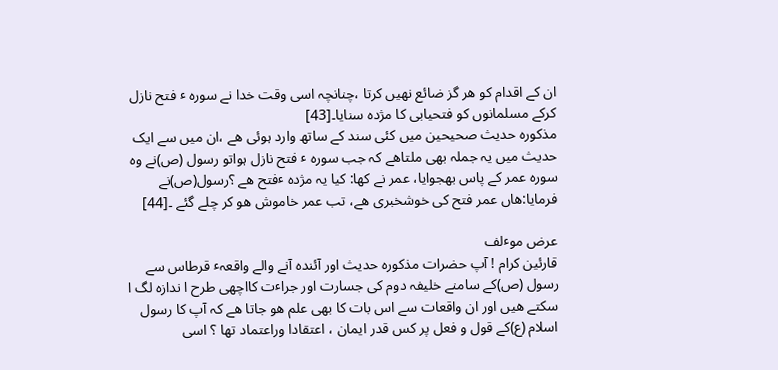ان کے اقدام کو ھر گز ضائع نھیں کرتا ،چنانچہ اسی وقت خدا نے سورہ ٴ فتح نازل کرکے مسلمانوں کو فتحیابی کا مژدہ سنایا۔[43]
مذکورہ حدیث صحیحین میں کئی سند کے ساتھ وارد ہوئی ھے ،ان میں سے ایک حدیث میں یہ جملہ بھی ملتاھے کہ جب سورہ ٴ فتح نازل ہواتو رسول (ص)نے وہ سورہ عمر کے پاس بھجوایا، عمر نے کھا: کیا یہ مژدہ ٴفتح ھے ؟رسول(ص)نے فرمایا:ھاں عمر فتح کی خوشخبری ھے، تب عمر خاموش ھو کر چلے گئے ۔[44]

عرض موٴلف
قارئین کرام ! آپ حضرات مذکورہ حدیث اور آئندہ آنے والے واقعہٴ قرطاس سے رسول (ص)کے سامنے خلیفہ دوم کی جسارت اور جراٴت کااچھی طرح ا ندازہ لگ ا سکتے ھیں اور ان واقعات سے اس بات کا بھی علم ھو جاتا ھے کہ آپ کا رسول اسلام (ع)کے قول و فعل پر کس قدر ایمان ، اعتقادا وراعتماد تھا ؟ اسی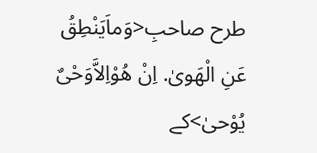طرح صاحبِ<وَماَیَنْطِقُ عَنِ الْھَویٰ. اِنْ ھُوْاِلاَّوَحْیٌ یُوْحیٰ>کے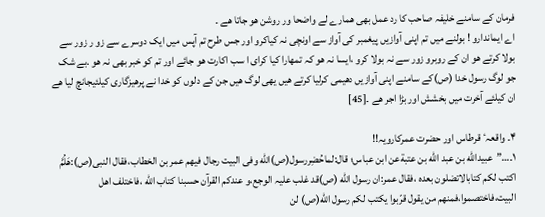فرمان کے سامنے خلیفہ صاحب کا رد عمل بھی ھمارے لے واضحا ور روشن ھو جاتا ھے ۔
اے ایماندارو ! بولنے میں تم اپنی آوازیں پیغمبر کی آواز سے اونچی نہ کیاکرو اور جس طرح تم آپس میں ایک دوسرے سے زو ر زور سے بولا کرتے ھو ان کے روبرو زور سے نہ بولا کرو ،ایسا نہ ھو کہ تمھارا کیا کرای ا سب اکارت ھو جائے اور تم کو خبر بھی نہ ھو .بے شک جو لوگ رسول خدا (ص)کے سامنے اپنی آوازیں دھیمی کرلیا کرتے ھیں یھی لوگ ھیں جن کے دلوں کو خدا نے پرھیزگاری کیلئیجانچ لیا ھے ان کیلئے آخرت میں بخشش اور بڑا اجر ھے ۔[45]

۴۔ واقعہٴ قرطاس اور حضرت عمرکارویہ!!
۱۔…”عبیدالله بن عبد الله بن عتبةعن ابن عباس؛ قال:لماحُضِررسول(ص)الله وفی البیت رجال فیھم عمر بن الخطاب،فقال النبی(ص):ھَلُمَّ اکتب لکم کتابالاتضلون بعدہ ،فقال عمر:ان رسول الله (ص)قد غلب علیہ الوجع،و عندکم القرآن حسبنا کتاب الله ،فاختلف اھل البیت،فاختصموا،فمنھم من یقول قرّبوا یکتب لکم رسول الله(ص) لن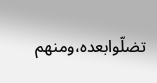تضلّوابعدہ،ومنھم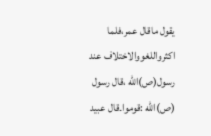یقول ماقال عمر،فلما اکثرواللغووالاختلاف عند رسول(ص)الله ،قال رسول (ص)الله :قوموا۔قال عبید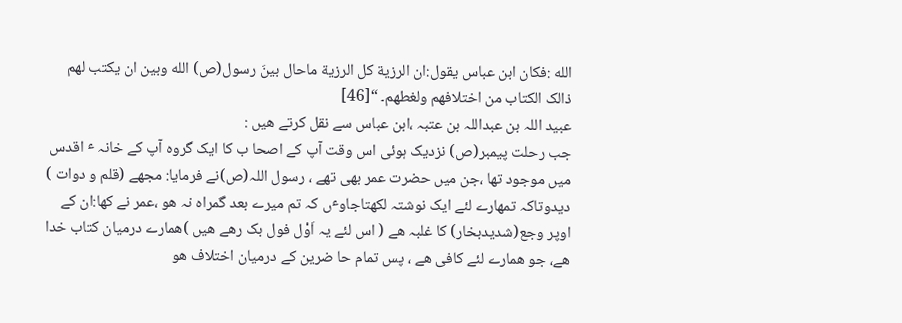الله :فکان ابن عباس یقول:ان الرزیة کل الرزیة ماحال بینَ رسول(ص) الله وبین ان یکتب لھم ذالک الکتاب من اختلافھم ولغطھم۔ “[46]
عبید اللہ بن عبداللہ بن عتبہ ،ابن عباس سے نقل کرتے ھیں :
جب رحلت پیمبر(ص) نزدیک ہوئی اس وقت آپ کے اصحا ب کا ایک گروہ آپ کے خانہ ٴ اقدس میں موجود تھا ،جن میں حضرت عمر بھی تھے ، رسول اللہ(ص)نے فرمایا: مجھے (قلم و دوات ) دیدوتاکہ تمھارے لئے ایک نوشتہ لکھتاجاوٴں کہ تم میرے بعد گمراہ نہ ھو ،عمر نے کھا:ان کے اوپر وجع(شدیدبخار) کا غلبہ ھے ( اس لئے یہ اَوْل فول بک رھے ھیں )ھمارے درمیان کتاب خدا ھے، جو ھمارے لئے کافی ھے ، پس تمام حا ضرین کے درمیان اختلاف ھو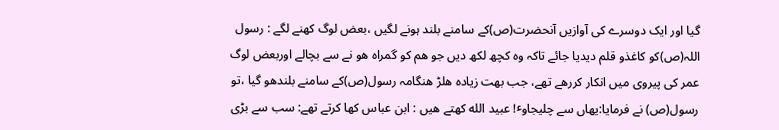گیا اور ایک دوسرے کی آوازیں آنحضرت(ص)کے سامنے بلند ہونے لگیں ،بعض لوگ کهنے لگے : رسول اللہ(ص)کو کاغذو قلم دیدیا جائے تاکہ وہ کچھ لکھ دیں جو ھم کو گمراہ ھو نے سے بچالے اوربعض لوگ عمر کی پیروی میں انکار کررھے تھے، جب بھت زیادہ ھلڑ هنگامہ رسول(ص)کے سامنے بلندھو گیا ،تو رسول(ص) نے فرمایا:یھاں سے چلیجاوٴ! عبید الله کھتے ھیں : ابن عباس کھا کرتے تھے: سب سے بڑی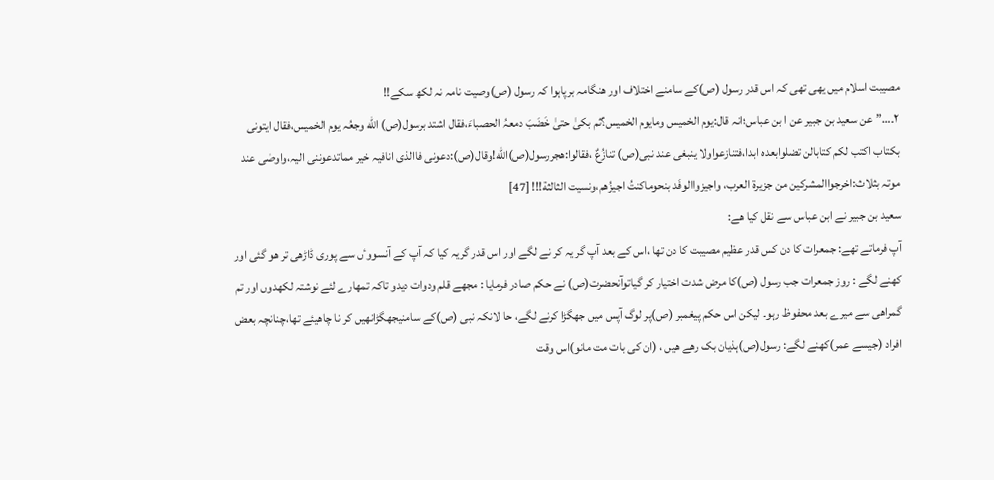مصیبت اسلام میں یھی تھی کہ اس قدر رسول (ص)کے سامنے اختلاف اور هنگامہ برپاہوا کہ رسول (ص)وصیت نامہ نہ لکھ سکے!!
۲۔…”عن سعید بن جبیر عن ا بن عباس؛انہ قال:یوم الخمیس ومایوم الخمیس؟ثم بکیٰ حتیٰ خَضَبَ دمعہُ الحصباءَ،فقال اشتد برسول(ص) الله وجعُہ یوم الخمیس،فقال ایتونی بکتاب اکتب لکم کتابالن تضلوابعدہ ابدا،فتنازعواولا ینبغی عند نبی(ص) تنازُعٌ ،فقالوا:ھجررسول(ص)الله!وقال(ص):دعونی فاالذی انافیہ خیر مماتدعوننی الیہ،واوصٰی عند موتہ بثلاث:اخرجواالمشرکین من جزیرة العرب، واجیزواالوفَد بنحوماکنتُ اجیزُھم،ونسیت الثالثة!!! [47]
سعید بن جبیر نے ابن عباس سے نقل کیا ھے:
آپ فرماتے تھے: جمعرات کا دن کس قدر عظیم مصیبت کا دن تھا ،اس کے بعد آپ گر یہ کر نے لگے اور اس قدر گریہ کیا کہ آپ کے آنسووٴں سے پوری ڈاڑھی تر ھو گئی اور کهنے لگے : روز جمعرات جب رسول (ص)کا مرض شدت اختیار کر گیاتوآنحضرت(ص) نے حکم صادر فرمایا : مجھے قلم ودوات دیدو تاکہ تمھارے لئے نوشتہ لکھدوں اور تم گمراھی سے میرے بعد محفوظ رہو۔ لیکن اس حکم پیغمبر (ص)پر لوگ آپس میں جھگڑا کرنے لگے، حا لانکہ نبی (ص)کے سامنیجھگڑانھیں کر نا چاھیئے تھا،چنانچہ بعض افراد (جیسے عمر)کهنے لگے: رسول(ص)ہذیان بک رھے ھیں ، (ان کی بات مت مانو)اس وقت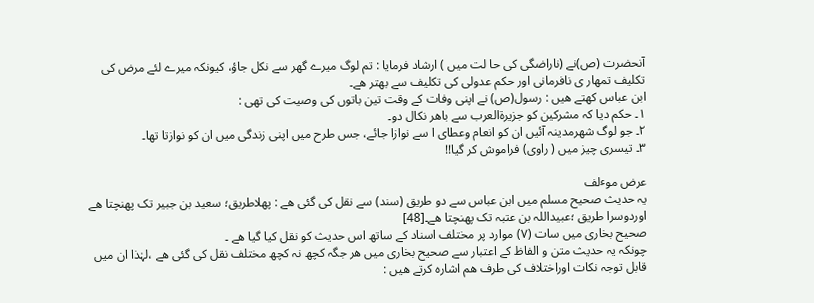آنحضرت (ص)نے (ناراضگی کی حا لت میں ) ارشاد فرمایا : تم لوگ میرے گھر سے نکل جاؤ، کیونکہ میرے لئے مرض کی تکلیف تمھار ی نافرمانی اور حکم عدولی کی تکلیف سے بھتر ھے۔
ابن عباس کھتے ھیں : رسول(ص) نے اپنی وفات کے وقت تین باتوں کی وصیت کی تھی :
۱۔ حکم دیا کہ مشرکین کو جزیرةالعرب سے باھر نکال دو۔
۲۔ جو لوگ شھرمدینہ آئیں ان کو انعام وعطای ا سے نوازا جائے، جس طرح میں اپنی زندگی میں ان کو نوازتا تھا۔
۳۔ تیسری چیز میں ( راوی) فراموش کر گیا!!

عرض موٴلف
یہ حدیث صحیح مسلم میں ابن عباس سے دو طریق (سند) سے نقل کی گئی ھے : پھلاطریق؛ سعید بن جبیر تک پهنچتا ھے
اوردوسرا طریق ؛عبیداللہ بن عتبہ تک پهنچتا ھے۔[48]
صحیح بخاری میں سات (۷) موارد پر مختلف اسناد کے ساتھ اس حدیث کو نقل کیا گیا ھے ۔
چونکہ یہ حدیث متن و الفاظ کے اعتبار سے صحیح بخاری میں ھر جگہ کچھ نہ کچھ مختلف نقل کی گئی ھے ،لہٰذا ان میں قابل توجہ نکات اوراختلاف کی طرف ھم اشارہ کرتے ھیں :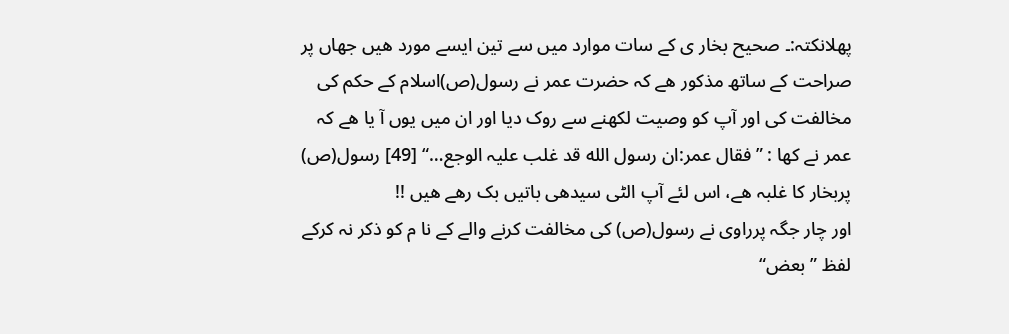پھلانکتہ:۔ صحیح بخار ی کے سات موارد میں سے تین ایسے مورد ھیں جھاں پر صراحت کے ساتھ مذکور ھے کہ حضرت عمر نے رسول(ص)اسلام کے حکم کی مخالفت کی اور آپ کو وصیت لکھنے سے روک دیا اور ان میں یوں آ یا ھے کہ عمر نے کھا : ”فقال عمر:ان رسول الله قد غلب علیہ الوجع…“ [49] رسول(ص) پربخار کا غلبہ ھے، اس لئے آپ الٹی سیدھی باتیں بک رھے ھیں !!
اور چار جگہ پرراوی نے رسول(ص) کی مخالفت کرنے والے کے نا م کو ذکر نہ کرکے لفظ ”بعض“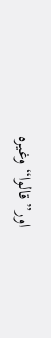اور”قالوا“وغیرہ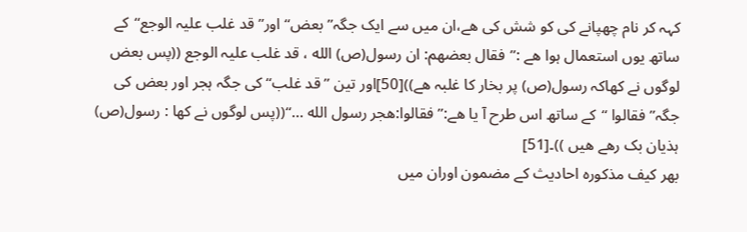کہہ کر نام چھپانے کی کو شش کی ھے،ان میں سے ایک جگہ” بعض“ اور” قد غلب علیہ الوجع“کے ساتھ یوں استعمال ہوا ھے :”فقال بعضھم: ان رسول(ص) الله ، قد غلب علیہ الوجع ((پس بعض لوگوں نے کھاکہ رسول(ص) پر بخار کا غلبہ ھے))[50]اور تین ” قد غلب“ کی جگہ ہجر اور بعض کی جگہ”فقالوا “کے ساتھ اس طرح آ یا ھے:”فقالوا:ھجر رسول الله …“((پس لوگوں نے کھا : رسول(ص) ہذیان بک رھے ھیں ))۔[51]
بھر کیف مذکورہ احادیث کے مضمون اوران میں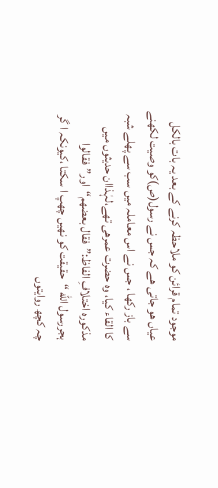موجود تمام قرائن کو ملاحظہ کرنے کے بعد یہ بات بالکل عیاں ھو جاتی ھے کہ جس نے رسول(ص)کو وصیت لکھنے سے باز رکھا ، جس نے اس معاملہ میں سب سے پھلے شبہ کا القاء کیا، وہ حضرت عمرھی تھے،لہٰذاان حدیثوں میں مذکورہ اختلافِ الفاظ:”فقال بعضھم“اور”فقالوا
ہجررسول الله “حقیقت کو نھیں چھپ ا سکتا ،کیونکہ ا گر چہ کچھ روایتوں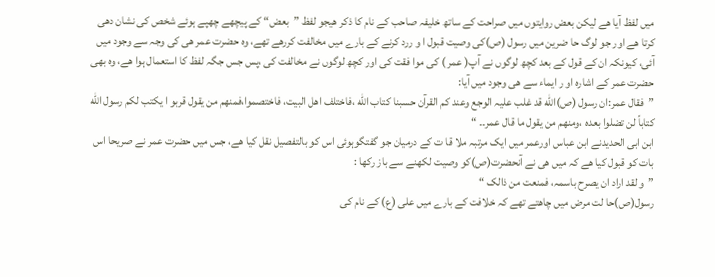میں لفظ آیا ھے لیکن بعض روایتوں میں صراحت کے ساتھ خلیفہ صاحب کے نام کا ذکر ھیجو لفظ ”بعض“ کے پیچھے چھپے ہوئے شخص کی نشان دھی کرتا ھے اور جو لوگ حا ضرین میں رسول (ص)کی وصیت قبول ا و ررد کرنے کے بارے میں مخالفت کررھے تھے، وہ حضرت عمر ھی کی وجہ سے وجود میں آئی، کیونکہ ان کے قول کے بعد کچھ لوگوں نے آپ( عمر ) کی موا فقت کی اور کچھ لوگوں نے مخالفت کی ،پس جس جگہ لفظ کا استعمال ہوا ھے، وہ بھی حضرت عمر کے اشارہ او ر ایماء سے ھی وجود میں آیا:
”فقال عمر:ان رسول (ص)الله قد غلب علیہ الوجع وعند کم القرآن حسبنا کتاب الله ،فاختلف اھل البیت، فاختصموا،فمنھم من یقول قربو ا یکتب لکم رسول الله کتاباً لن تضلوا بعدہ ،ومنھم من یقول ما قال عمر۔۔ “
ابن ابی الحدیدنے ابن عباس اورعمر میں ایک مرتبہ ملا قا ت کے درمیان جو گفتگوہوئی اس کو بالتفصیل نقل کیا ھے، جس میں حضرت عمر نے صریحا اس بات کو قبول کیا ھے کہ میں ھی نے آنحضرت(ص)کو وصیت لکھنے سے باز رکھا :
”و لقد اراد ان یصرح باسمہ، فمنعت من ذالک “
رسول(ص)حا لت مرض میں چاھتے تھے کہ خلافت کے بارے میں علی (ع) کے نام کی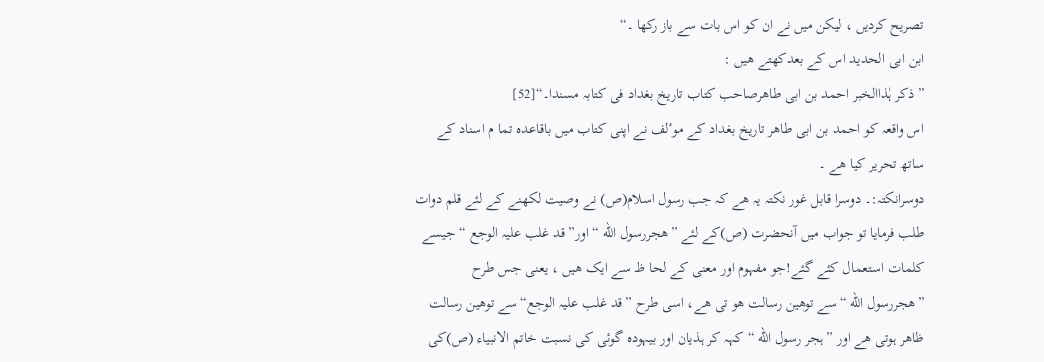تصریح کردیں ، لیکن میں نے ان کو اس بات سے باز رکھا ۔“
ابن ابی الحدید اس کے بعدکھتے ھیں :
”ذکر ہٰذاالخبر احمد بن ابی طاھرصاحب کتاب تاریخ بغداد فی کتابہ مسندا۔“[52]
اس واقعہ کو احمد بن ابی طاھر تاریخ بغداد کے موٴلف نے اپنی کتاب میں باقاعدہ تما م اسناد کے ساتھ تحریر کیا ھے ۔
دوسرانکتہ:۔ دوسرا قابل غور نکتہ یہ ھے کہ جب رسول اسلام(ص) نے وصیت لکھنے کے لئے قلم دوات طلب فرمایا تو جواب میں آنحضرت (ص)کے لئے ”ھجررسول الله “ اور”قد غلب علیہ الوجع “ جیسے کلمات استعمال کئے گئے!جو مفہوم اور معنی کے لحا ظ سے ایک ھیں ، یعنی جس طرح ”ھجررسول الله “سے توھین رسالت ھو تی ھے، اسی طرح ”قد غلب علیہ الوجع“سے توھین رسالت ظاھر ہوتی ھے اور ”ہجر رسول الله “کہہ کر ہذیان اور بیہودہ گوئی کی نسبت خاتم الانبیاء (ص)کی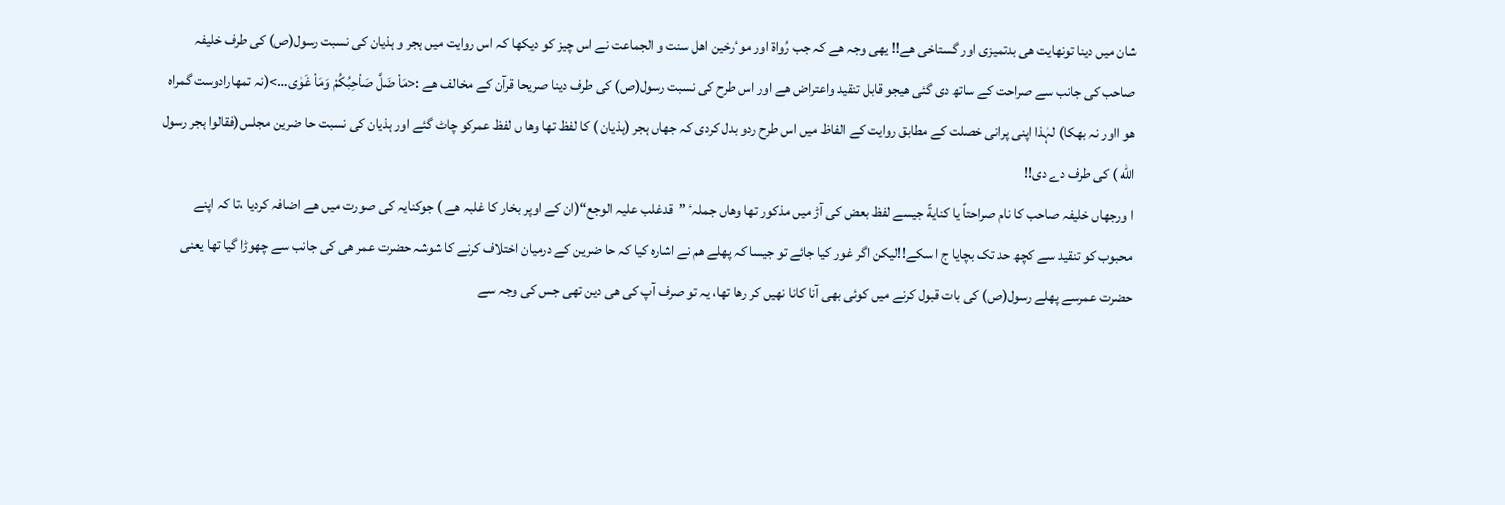شان میں دینا تونھایت ھی بدتمیزی اور گستاخی ھے!! یھی وجہ ھے کہ جب رُواة اور موٴرخین اھل سنت و الجماعت نے اس چیز کو دیکھا کہ اس روایت میں ہجر و ہذیان کی نسبت رسول(ص) کی طرف خلیفہ صاحب کی جانب سے صراحت کے ساتھ دی گئی ھیجو قابل تنقید واعتراض ھے اور اس طرح کی نسبت رسول(ص) کی طرف دینا صریحا قرآن کے مخالف ھے :<مَاْ ضَلَّ صَاْحِبُکُمْ وَمَاْ غَوٰی…>(نہ تمھارادوست گمراہ ھو ااور نہ بھکا) لہٰذا اپنی پرانی خصلت کے مطابق روایت کے الفاظ میں اس طرح ردو بدل کردی کہ جھاں ہجر (ہذیان ) کا لفظ تھا وھا ں لفظ عمرکو چاٹ گئے اور ہذیان کی نسبت حا ضرین مجلس(فقالوا ہجر رسول الله ) کی طرف دے دی!!
ا ورجھاں خلیفہ صاحب کا نام صراحتاً یا کنایةً جیسے لفظ بعض کی آڑ میں مذکور تھا وھاں جملہٴ ”قدغلب علیہ الوجع“(ان کے اوپر بخار کا غلبہ ھے ) جوکنایہ کی صورت میں ھے اضافہ کردیا ،تا کہ اپنے محبوب کو تنقید سے کچھ حد تک بچایا ج ا سکے!!لیکن اگر غور کیا جائے تو جیسا کہ پھلے ھم نے اشارہ کیا کہ حا ضرین کے درمیان اختلاف کرنے کا شوشہ حضرت عمر ھی کی جانب سے چھوڑا گیا تھا یعنی حضرت عمرسے پھلے رسول(ص) کی بات قبول کرنے میں کوئی بھی آنا کانا نھیں کر رھا تھا، یہ تو صرف آپ کی ھی دین تھی جس کی وجہ سے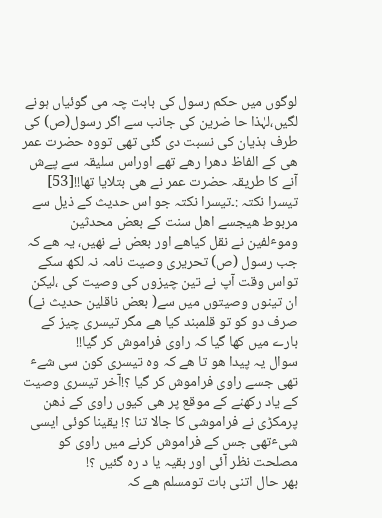لوگوں میں حکم رسول کی بابت چہ می گوئیاں ہونے لگیں،لہٰذا حا ضرین کی جانب سے اگر رسول(ص) کی طرف ہذیان کی نسبت دی گئی تھی تووہ حضرت عمر ھی کے الفاظ دھرا رھے تھے اوراس سلیقہ سے پےش آنے کا طریقہ حضرت عمر نے ھی بتلایا تھا!![53]
تیسرا نکتہ :۔تیسرا نکتہ جو اس حدیث کے ذیل سے مربوط ھیجسے اھل سنت کے بعض محدثین وموٴلفین نے نقل کیاھے اور بعض نے نھیں، یہ ھے کہ جب رسول (ص) تحریری وصیت نامہ نہ لکھ سکے تواس وقت آپ نے تین چیزوں کی وصیت کی ،لیکن ان تینوں وصیتوں میں سے( بعض ناقلین حدیث نے) صرف دو کو تو قلمبند کیا ھے مگر تیسری چیز کے بارے میں کھا گیا کہ راوی فراموش کر گیا!!
سوال یہ پیدا ھو تا ھے کہ وہ تیسری کون سی شےٴ تھی جسے راوی فراموش کر گیا ؟!آخر تیسری وصیت کے یاد رکھنے کے موقع پر ھی کیوں راوی کے ذهن پرمکڑی نے فراموشی کا جالا تنا ؟! یقینا کوئی ایسی شیٴتھی جس کے فراموش کرنے میں راوی کو مصلحت نظر آئی اور بقیہ یا د رہ گئیں ؟!
بھر حال اتنی بات تومسلم ھے کہ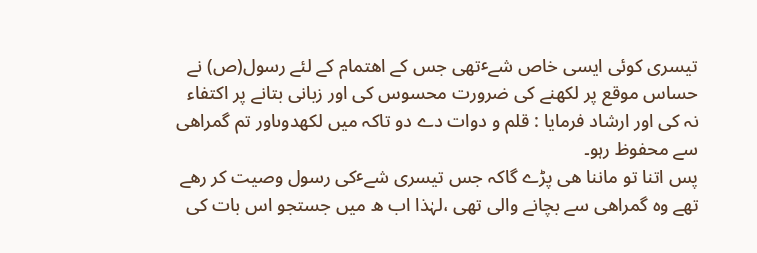تیسری کوئی ایسی خاص شےٴتھی جس کے اھتمام کے لئے رسول(ص) نے حساس موقع پر لکھنے کی ضرورت محسوس کی اور زبانی بتانے پر اکتفاء نہ کی اور ارشاد فرمایا : قلم و دوات دے دو تاکہ میں لکھدوںاور تم گمراھی سے محفوظ رہو۔
پس اتنا تو ماننا ھی پڑے گاکہ جس تیسری شےٴکی رسول وصیت کر رھے تھے وہ گمراھی سے بچانے والی تھی ،لہٰذا اب ھ میں جستجو اس بات کی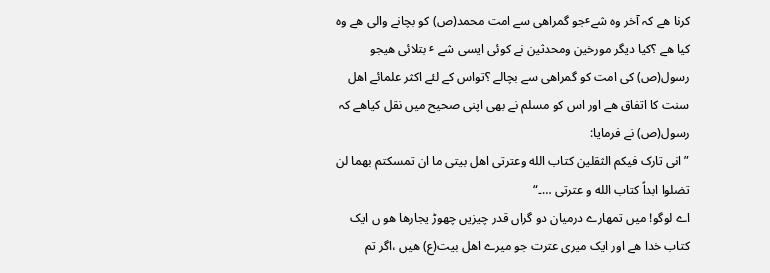کرنا ھے کہ آخر وہ شےٴجو گمراھی سے امت محمد(ص) کو بچانے والی ھے وہ کیا ھے ؟کیا دیگر مورخین ومحدثین نے کوئی ایسی شے ٴ بتلائی ھیجو رسول(ص) کی امت کو گمراھی سے بچالے ؟تواس کے لئے اکثر علمائے اھل سنت کا اتفاق ھے اور اس کو مسلم نے بھی اپنی صحیح میں نقل کیاھے کہ رسول(ص) نے فرمایا:
”انی تارک فیکم الثقلین کتاب الله وعترتی اھل بیتی ما ان تمسکتم بھما لن تضلوا ابداً کتاب الله و عترتی …۔“
اے لوگو! میں تمھارے درمیان دو گراں قدر چیزیں چھوڑ یجارھا ھو ں ایک کتاب خدا ھے اور ایک میری عترت جو میرے اھل بیت(ع) ھیں ،اگر تم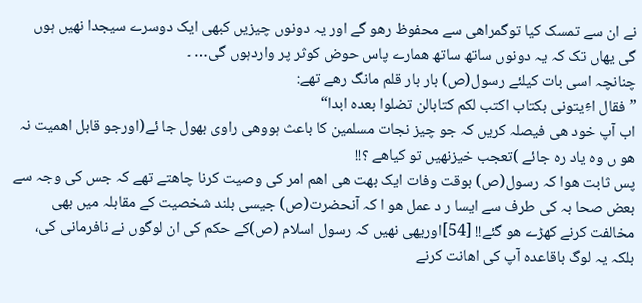نے ان سے تمسک کیا توگمراھی سے محفوظ رھو گے اور یہ دونوں چیزیں کبھی ایک دوسرے سیجدا نھیں ہوں گی یھاں تک کہ یہ دونوں ساتھ ساتھ ھمارے پاس حوض کوثر پر واردہوں گی… ۔
چنانچہ اسی بات کیلئے رسول(ص) بار بار قلم مانگ رھے تھے:
”فقال اٴِیتونی بکتاب اکتب لکم کتابالن تضلوا بعدہ ابدا“
اب آپ خود ھی فیصلہ کریں کہ جو چیز نجات مسلمین کا باعث ہووھی راوی بھول جا ئے(اورجو قابل اھمیت نہ ھو ں وہ یاد رہ جائے )تعجب خیزنھیں تو کیاھے ؟!!
پس ثابت ھوا کہ رسول(ص) بوقت وفات ایک بھت ھی اھم امر کی وصیت کرنا چاھتے تھے کہ جس کی وجہ سے بعض صحا بہ کی طرف سے ایسا ر د عمل ھو ا کہ آنحضرت(ص) جیسی بلند شخصیت کے مقابلہ میں بھی مخالفت کرنے کھڑے ھو گئے!! [54]اوریھی نھیں کہ رسول اسلام (ص)کے حکم کی ان لوگوں نے نافرمانی کی، بلکہ یہ لوگ باقاعدہ آپ کی اھانت کرنے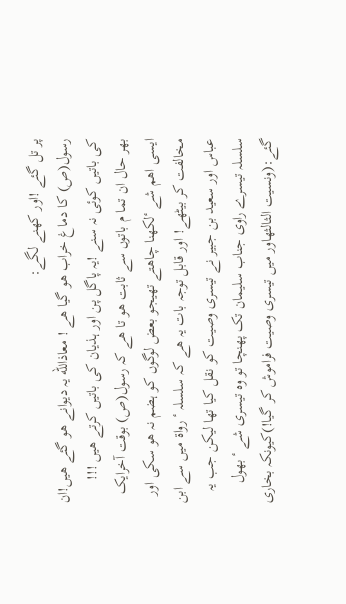پر تل گئے !اور کهنے لگے:
رسول(ص) کا دماغ خراب ھو گیا ھے ! معاذالله یہ دیوانے ھو گئے ھیں!ان کی باتیں کوئی نہ سنے !یہ پاگل پن اور ہذیان کی باتیں کرتے ھیں !!!
بھر حال ان تما م باتوں سے ثابت ھو تا ھے کہ رسول(ص) بوقت آخرایک ایسی اھم شے ٴلکھنا چاھتے تھیجو بعض لوگوں کو ہضم نہ ھو سکی اور مخالفت کر بیٹھے! اور قابل توجہ بات یہ ھے کہ سلسلہ ٴ رواة میں سے ابن عباس اور سعید بن جبیر نے تیسری وصیت کو نقل کیا تھا لیکن جب یہ سلسلہ تیسرے راوی جناب سلیمان تک پهنچا تو وہ تیسری شے ٴ بھول گئے:(ونسیت الثالثھاور میں تیسری وصیت فراموش کر گیا!)کیونکہ بخاری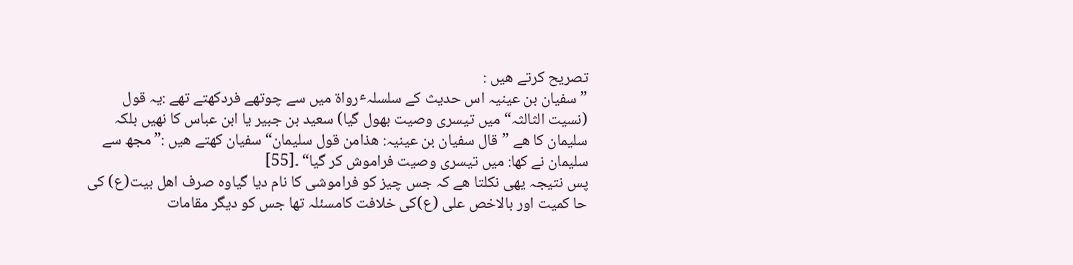تصریح کرتے ھیں :
”سفیان بن عینیہ اس حدیث کے سلسلہٴرواة میں سے چوتھے فردکھتے تھے :یہ قول (نسیت الثالثہ“ میں تیسری وصیت بھول گیا) سعید بن جبیر یا ابن عباس کا نھیں بلکہ سلیمان کا ھے ”قال سفیان بن عینیہ: ھذامن قول سلیمان“سفیان کھتے ھیں :” مجھ سے سلیمان نے کھا: میں تیسری وصیت فراموش کر گیا“ ۔[55]
پس نتیجہ یھی نکلتا ھے کہ جس چیز کو فراموشی کا نام دیا گیاوہ صرف اھل بیت(ع) کی حا کمیت اور بالاخص علی (ع)کی خلافت کامسئلہ تھا جس کو دیگر مقامات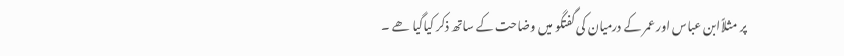پر مثلاًابن عباس اور عمر کے درمیان کی گفتگو میں وضاحت کے ساتھ ذکر کیاگیا ھے ۔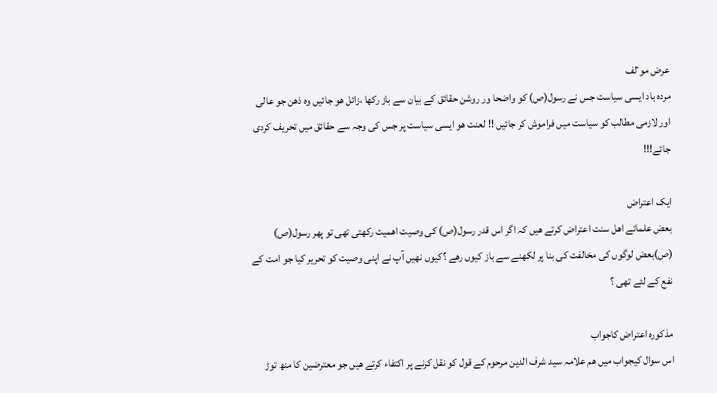عرض موٴلف
مردہ باد ایسی سیاست جس نے رسول(ص) کو واضحا ور روشن حقائق کے بیان سے باز رکھا ،زائل ھو جائیں وہ ذهن جو عالی اور لازمی مطالب کو سیاست میں فراموش کر جائیں !! لعنت ھو ایسی سیاست پر جس کی وجہ سے حقائق میں تحریف کردی جائے!!!

ایک اعتراض
بعض علمائے اھل سنت اعتراض کرتے ھیں کہ اگر اس قدر رسول(ص) کی وصیت اھمیت رکھتی تھی تو پھر رسول(ص) (ص)بعض لوگوں کی مخالفت کی بنا پر لکھنے سے باز کیوں رھے ؟کیوں نھیں آپ نے اپنی وصیت کو تحریر کیا جو امت کے نفع کے لئے تھی ؟

مذکورہ اعتراض کاجواب
اس سوال کیجواب میں ھم علامہ سید شرف الدین مرحوم کے قول کو نقل کرنے پر اکتفاء کرتے ھیں جو معترضین کا منھ توڑ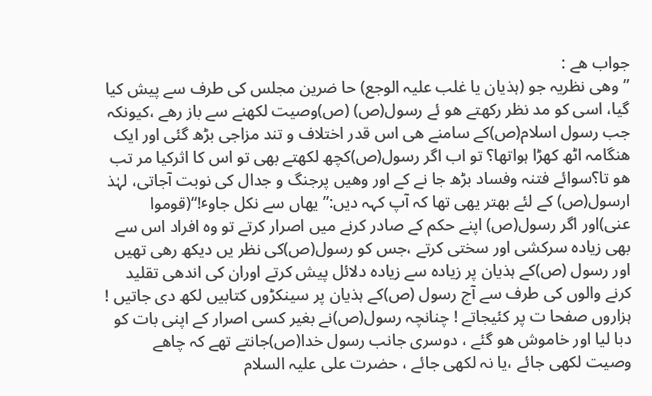جواب ھے :
”وھی نظریہ جو (ہذیان یا غلب علیہ الوجع) حا ضرین مجلس کی طرف سے پیش کیا گیا، اسی کو مد نظر رکھتے ھو ئے رسول(ص) (ص)وصیت لکھنے سے باز رھے ،کیونکہ جب رسول اسلام(ص)کے سامنے ھی اس قدر اختلاف و تند مزاجی بڑھ گئی اور ایک هنگامہ اٹھ کھڑا ہواتھا؟ تو اب اگر رسول(ص)کچھ لکھتے بھی تو اس کا اثرکیا مر تب ھو تا؟سوائے فتنہ وفساد بڑھ جا نے کے اور وھیں پرجنگ و جدال کی نوبت آجاتی، لہٰذ ارسول(ص) کے لئے بھتر یھی تھا کہ آپ کہہ دیں:” یھاں سے نکل جاوٴ!“(قوموا عنی)اور اگر رسول(ص) اپنے حکم کے صادر کرنے میں اصرار کرتے تو وہ افراد اس سے بھی زیادہ سرکشی اور سختی کرتے ،جس کو رسول(ص)کی نظر یں دیکھ رھی تھیں اور رسول (ص)کے ہذیان پر زیادہ سے زیادہ دلائل پیش کرتے اوران کی اندھی تقلید کرنے والوں کی طرف سے آج رسول (ص)کے ہذیان پر سینکڑوں کتابیں لکھ دی جاتیں ! ہزاروں صفحا ت پر کئیجاتے ! چنانچہ رسول(ص)نے بغیر کسی اصرار کے اپنی بات کو دبا لیا اور خاموش ھو گئے ، دوسری جانب رسول خدا(ص)جانتے تھے کہ چاھے وصیت لکھی جائے ،یا نہ لکھی جائے ، حضرت علی علیہ السلام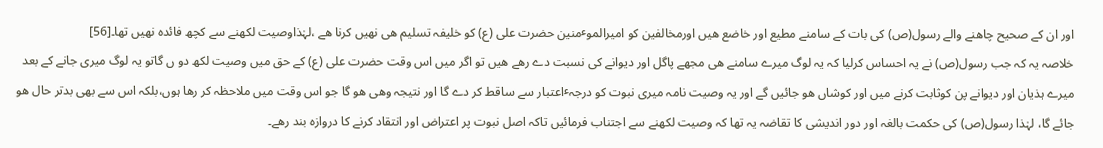اور ان کے صحیح چاهنے والے رسول(ص) کی بات کے سامنے مطیع اور خاضع ھیں اورمخالفین کو امیرالموٴمنین حضرت علی (ع) کو خلیفہ تسلیم ھی نھیں کرنا ھے ،لہٰذاوصیت لکھنے سے کچھ فائدہ نھیں تھا۔[56]
خلاصہ یہ کہ جب رسول(ص) نے یہ احساس کرلیا کہ یہ لوگ میرے سامنے ھی مجھے پاگل اور دیوانے کی نسبت دے رھے ھیں تو اگر میں اس وقت حضرت علی (ع) کے حق میں وصیت لکھ دو ں گاتو یہ لوگ میری جانے کے بعد میرے ہذیان اور دیوانے پن کوثابت کرنے میں اور کوشاں ھو جائیں گے اور یہ وصیت نامہ میری نبوت کو درجہٴاعتبار سے ساقط کر دے گا اور نتیجہ وھی ھو گا جو اس وقت میں ملاحظہ کر رھا ہوں،بلکہ اس سے بھی بدتر حال ھو جائے گا، لہٰذا رسول(ص) کی حکمت بالغہ اور دور اندیشی کا تقاضہ یہ تھا کہ وصیت لکھنے سے اجتناب فرمائیں تاکہ اصل نبوت پر اعتراض اور انتقاد کرنے کا دروازہ بند رھے۔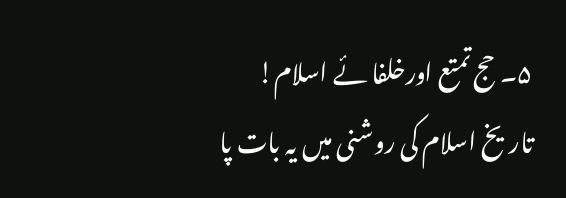۵۔ حج تمتع اورخلفا ئے اسلام!
تاریخ اسلام کی روشنی میں یہ بات پا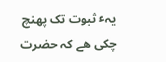یہٴ ثبوت تک پهنچ چکی ھے کہ حضرت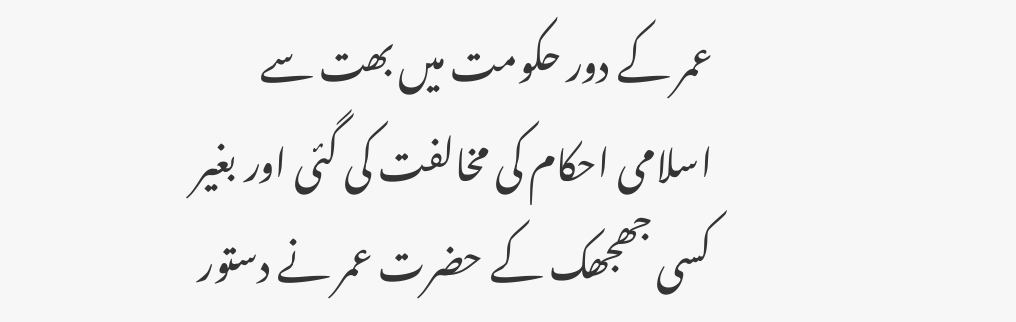عمر کے دور حکومت میں بھت سے اسلامی احکام کی مخالفت کی گئی اور بغیر کسی جھجھک کے حضرت عمر نے دستور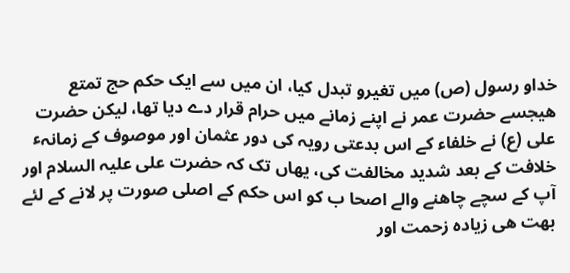خداو رسول (ص) میں تغیرو تبدل کیا، ان میں سے ایک حکم حج تمتع ھیجسے حضرت عمر نے اپنے زمانے میں حرام قرار دے دیا تھا، لیکن حضرت علی (ع) نے خلفاء کے اس بدعتی رویہ کی دور عثمان اور موصوف کے زمانہٴ خلافت کے بعد شدید مخالفت کی، یھاں تک کہ حضرت علی علیہ السلام اور آپ کے سچے چاهنے والے اصحا ب کو اس حکم کے اصلی صورت پر لانے کے لئے بھت ھی زیادہ زحمت اور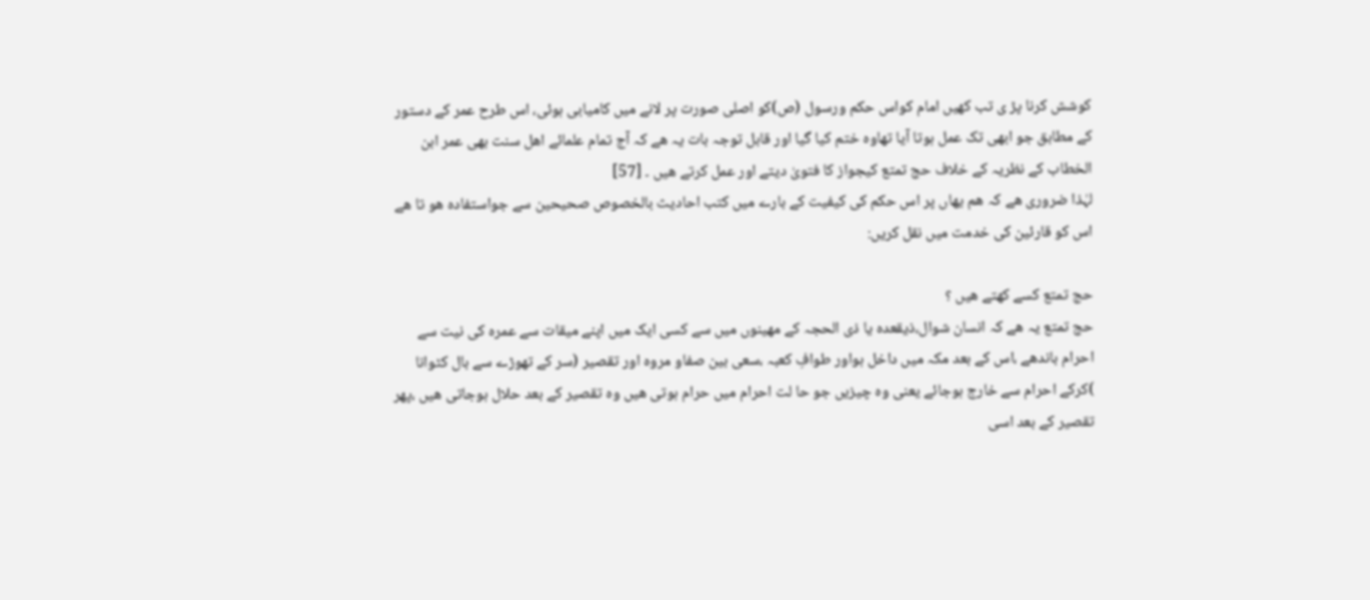کوشش کرنا پڑ ی تب کھیں امام کواس حکم ورسول (ص)کو اصلی صورت پر لانے میں کامیابی ہوئی، اس طرح عمر کے دستور کے مطابق جو ابھی تک عمل ہوتا آیا تھاوہ ختم کیا گیا اور قابل توجہ بات یہ ھے کہ آج تمام علمائے اھل سنت بھی عمر ابن الخطاب کے نظریہ کے خلاف حج تمتع کیجواز کا فتویٰ دیتے اور عمل کرتے ھیں ۔ [57]
لہٰذا ضروری ھے کہ ھم یھاں پر اس حکم کی کیفیت کے بارے میں کتب احادیث بالخصوص صحیحین سے جواستفادہ ھو تا ھے اس کو قارئین کی خدمت میں نقل کریں:

حج تمتع کسے کھتے ھیں ؟
حج تمتع یہ ھے کہ انسان شوال،ذیقعدہ یا ذی الحجہ کے مھینوں میں سے کسی ایک میں اپنے میقات سے عمرہ کی نیت سے احرام باندھے ،اس کے بعد مکہ میں داخل ہواور طوافِ کعبہ ،سعی بین صفاو مروہ اور تقصیر (سر کے تھوڑے سے بال کٹوانا )کرکے احرام سے خارج ہوجائے یعنی وہ چیزیں جو حا لت احرام میں حرام ہوتی ھیں وہ تقصیر کے بعد حلال ہوجاتی ھیں ،پھر تقصیر کے بعد اسی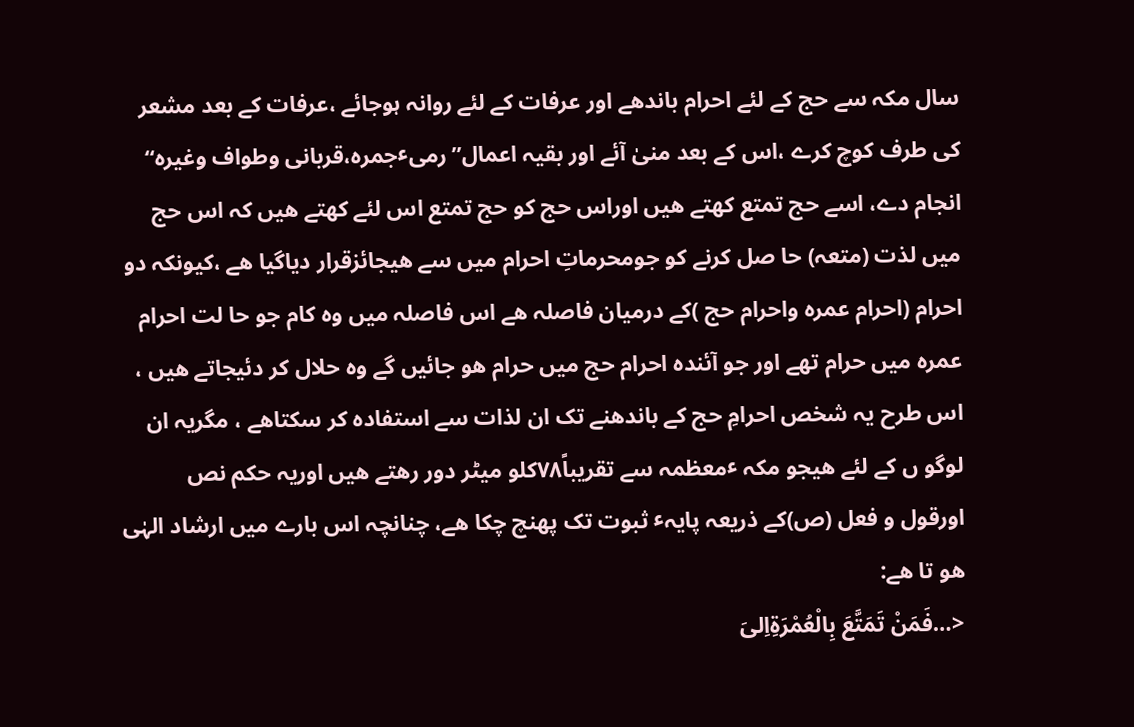سال مکہ سے حج کے لئے احرام باندھے اور عرفات کے لئے روانہ ہوجائے ،عرفات کے بعد مشعر کی طرف کوچ کرے ،اس کے بعد منیٰ آئے اور بقیہ اعمال”رمیٴجمرہ،قربانی وطواف وغیرہ“ انجام دے، اسے حج تمتع کھتے ھیں اوراس حج کو حج تمتع اس لئے کھتے ھیں کہ اس حج میں لذت (متعہ) حا صل کرنے کو جومحرماتِ احرام میں سے ھیجائزقرار دیاگیا ھے ،کیونکہ دو احرام (احرام عمرہ واحرام حج )کے درمیان فاصلہ ھے اس فاصلہ میں وہ کام جو حا لت احرام عمرہ میں حرام تھے اور جو آئندہ احرام حج میں حرام ھو جائیں گے وہ حلال کر دئیجاتے ھیں ، اس طرح یہ شخص احرامِ حج کے باندھنے تک ان لذات سے استفادہ کر سکتاھے ، مگریہ ان لوگو ں کے لئے ھیجو مکہ ٴمعظمہ سے تقریباً۷۸کلو میٹر دور رھتے ھیں اوریہ حکم نص اورقول و فعل (ص)کے ذریعہ پایہٴ ثبوت تک پهنچ چکا ھے، چنانچہ اس بارے میں ارشاد الہٰی ھو تا ھے:
<…فَمَنْ تَمَتَّعَ بِالْعُمْرَةِاِلیَ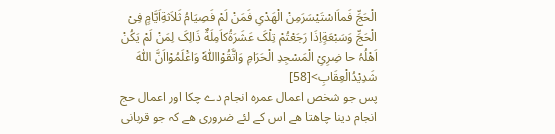الْحَجِّ فَماَاسْتَیْسَرَمِنْ الْھَدْیِ فَمَنْ لَمْ فَصِیَامُ ثَلاَثةِاَیَّامٍ فِیْ الْحَجِّ وَسَبْعَةٍاِذَا رَجَعْتُمْ تِلْکَ عَشَرَةُکاَمِلَةٌ ذَالِکَ لِمَنْ لَمْ یَکُنْ اَھْلُہُ حا ضِرِیِْ الْمَسْجِدِ الْحَرَامِ وَاتَّقُوْااْللّٰہَ وَاعَْلَمُوْااَنَّ اللّٰہَ شَدِیْدُالْعِقَابِ>[58]
پس جو شخص اعمال عمرہ انجام دے چکا اور اعمال حج انجام دینا چاھتا ھے اس کے لئے ضروری ھے کہ جو قربانی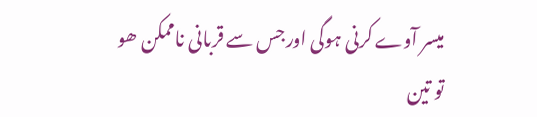میسر آوے کرنی ہوگی اورجس سے قربانی ناممکن ھو تو تین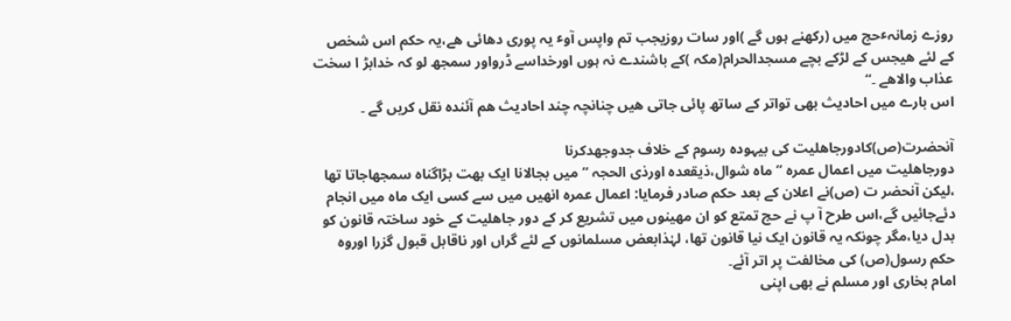روزے زمانہٴحج میں (رکھنے ہوں گے )اور سات روزیجب تم واپس آوٴ یہ پوری دھائی ھے،یہ حکم اس شخص کے لئے ھیجس کے لڑکے بچے مسجدالحرام(مکہ )کے باشندے نہ ہوں اورخداسے ڈرواور سمجھ لو کہ خدابڑ ا سخت عذاب والاھے ۔“
اس بارے میں احادیث بھی تواتر کے ساتھ پائی جاتی ھیں چنانچہ چند احادیث ھم آئندہ نقل کریں گے ۔

آنحضرت(ص)کادورجاھلیت کی بیہودہ رسوم کے خلاف جدوجھدکرنا
دورجاھلیت میں اعمال عمرہ ”ماہ شوال،ذیقعدہ اورذی الحجہ “ میں بجالانا ایک بھت بڑاگناہ سمجھاجاتا تھا ،لیکن آنحضر ت (ص)نے اعلان کے بعد حکم صادر فرمایا: اعمال عمرہ انھیں میں سے کسی ایک ماہ میں انجام دئےجائیں گے،اس طرح آ پ نے حج تمتع کو ان مھینوں میں تشریع کر کے دور جاھلیت کے خود ساختہ قانون کو بدل دیا،مگر چونکہ یہ قانون ایک نیا قانون تھا، لہٰذابعض مسلمانوں کے لئے گراں اور ناقابل قبول گزرا اوروہ حکم رسول(ص) کی مخالفت پر اتر آئے۔
امام بخاری اور مسلم نے بھی اپنی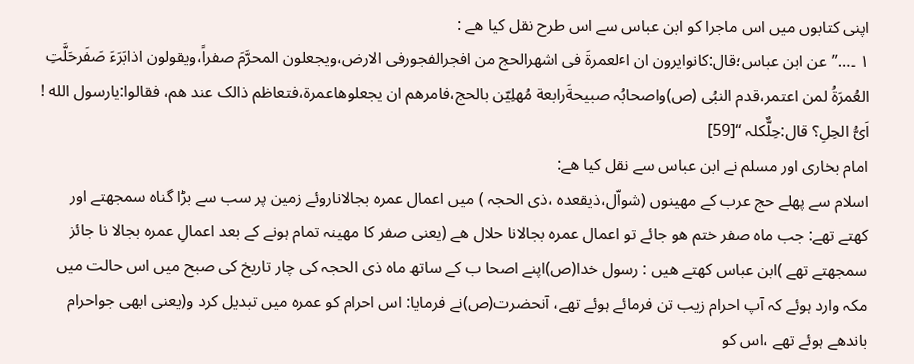اپنی کتابوں میں اس ماجرا کو ابن عباس سے اس طرح نقل کیا ھے :
۱ ۔…”عن ابن عباس؛قال:کانوایرون ان اٴلعمرةَ فی اشھرالحج من افجرالفجورفی الارض،ویجعلون المحرَّمَ صفراً،ویقولون اذابَرَءَ صَفَرحَلَّتِ العُمرَةُ لمن اعتمر،قدم النبُی (ص)واصحابُہ صبیحةَرابعة مُھلِیّن بالحج،فامرھم ان یجعلوھاعمرة،فتعاظم ذالک عند ھم، فقالوا:یارسول الله ! اَیُّ الحِلِ؟ قال:حِلٌّکلہ “[59]
امام بخاری اور مسلم نے ابن عباس سے نقل کیا ھے:
اسلام سے پھلے حج عرب کے مھینوں (شواّل،ذیقعدہ ،ذی الحجہ ) میں اعمال عمرہ بجالاناروئے زمین پر سب سے بڑا گناہ سمجھتے اور کھتے تھے: جب ماہ صفر ختم ھو جائے تو اعمال عمرہ بجالانا حلال ھے (یعنی صفر کا مھینہ تمام ہونے کے بعد اعمالِ عمرہ بجالا نا جائز سمجھتے تھے )ابن عباس کھتے ھیں : رسول خدا(ص)اپنے اصحا ب کے ساتھ ماہ ذی الحجہ کی چار تاریخ کی صبح میں اس حالت میں مکہ وارد ہوئے کہ آپ احرام زیب تن فرمائے ہوئے تھے، آنحضرت(ص)نے فرمایا: اس احرام کو عمرہ میں تبدیل کرد و(یعنی ابھی جواحرام باندھے ہوئے تھے ،اس کو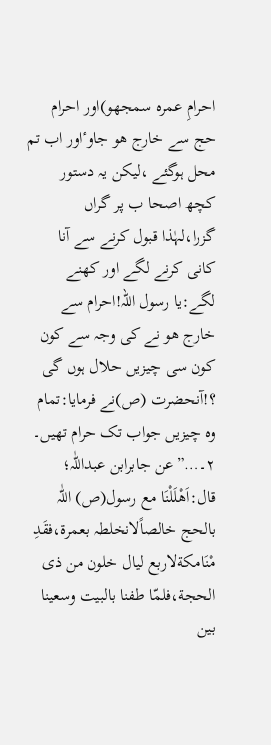احرامِ عمرہ سمجھو)اور احرام حج سے خارج ھو جاوٴاور اب تم محل ہوگئے ،لیکن یہ دستور کچھ اصحا ب پر گراں گزرا،لہٰذا قبول کرنے سے آنا کانی کرنے لگے اور کهنے لگے:یا رسول اللہ!احرام سے خارج ھو نے کی وجہ سے کون کون سی چیزیں حلال ہوں گی ؟!آنحضرت (ص)نے فرمایا:تمام وہ چیزیں جواب تک حرام تھیں۔
۲۔…”عن جابرابن عبداللّٰہ؛ قال:اَھْلَلْنَا مع رسول(ص) اللّٰہ بالحج خالصاًلانخلطہ بعمرة،فقَدِ مْنَامکةلاربع لیال خلون من ذی الحجة،فلمّا طفنا بالبیت وسعینا بین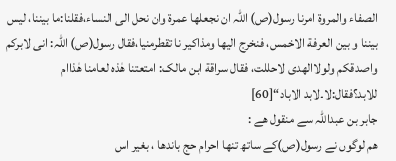الصفاء والمروة امرنا رسول(ص) اللّٰہ ان نجعلھا عمرة وان نحل الی النساء،فقلنا:ما بیننا، لیس بیننا و بین العرفة الاخمس، فنخرج الیھا ومذاکیر نا تقطرمنیا،فقال رسول(ص) اللّٰہ: انی لابرکم واصدقکم ولولاالھدی لاحللت، فقال سراقة ابن مالک: امتعتنا ھٰذہ لعامنا ھٰذاام للابد؟فقال:لا۔لابد الاباد“[60]
جابر بن عبداللہ سے منقول ھے :
ھم لوگوں نے رسول(ص)کے ساتھ تنھا احرام حج باندھا ، بغیر اس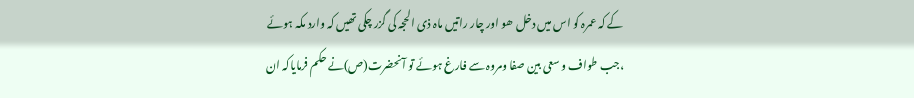کے کہ عمرہ کو اس میں دخل ھو اور چار راتیں ماہ ذی الحجہ کی گزر چکی تھیں کہ وارد مکہ ہوئے ،جب طواف و سعی بین صفا ومروہ سے فارغ ہوئے تو آنحضرت(ص)نے حکم فرمایاکہ ان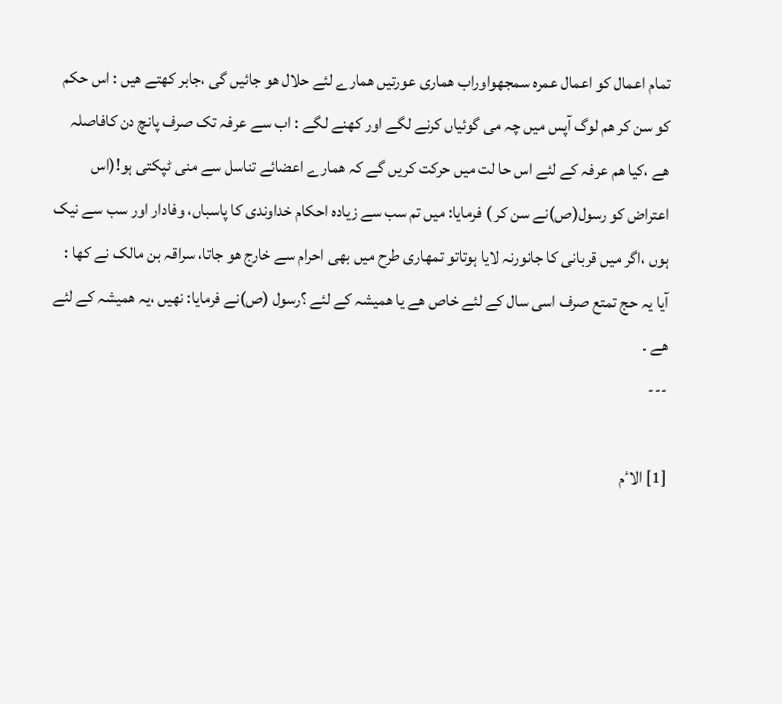تمام اعمال کو اعمال عمرہ سمجھواوراب ھماری عورتیں ھمارے لئے حلال ھو جائیں گی ،جابر کھتے ھیں : اس حکم کو سن کر ھم لوگ آپس میں چہ می گوئیاں کرنے لگے اور کهنے لگے : اب سے عرفہ تک صرف پانچ دن کافاصلہ ھے ،کیا ھم عرفہ کے لئے اس حا لت میں حرکت کریں گے کہ ھمارے اعضائے تناسل سے منی ٹپکتی ہو!(اس اعتراض کو رسول(ص)نے سن کر ) فرمایا: میں تم سب سے زیادہ احکام خداوندی کا پاسباں، وفادار اور سب سے نیک ہوں ،اگر میں قربانی کا جانورنہ لایا ہوتاتو تمھاری طرح میں بھی احرام سے خارج ھو جاتا، سراقہ بن مالک نے کھا :
آیا یہ حج تمتع صرف اسی سال کے لئے خاص ھے یا ھمیشہ کے لئے ؟رسول (ص)نے فرمایا: نھیں ،یہ ھمیشہ کے لئے ھے ۔
---

[1] الاٴم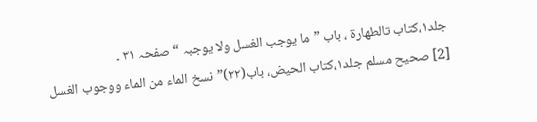جلد۱،کتاب تالطھارة ، باب ”ما یوجب الغسل ولا یوجبہ “صفحہ ۳۱ ۔
[2] صحیح مسلم جلد۱،کتاب الحیض، باب(۲۲)”نسخ الماء من الماء ووجوب الغسل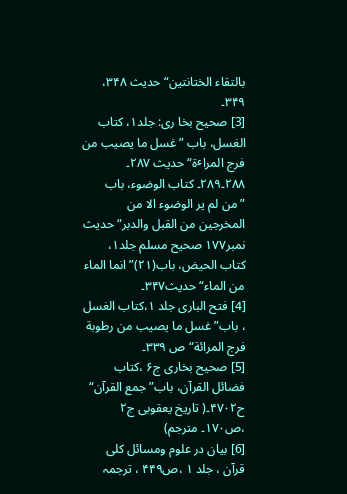بالتقاء الختانتین“ حدیث ۳۴۸، ۳۴۹۔
[3] صحیح بخا ری: جلد۱، کتاب الغسل، باب ”غسل ما یصیب من فرج المراٴة“ حدیث ۲۸۷۔ ۲۸۸۔۲۸۹۔ کتاب الوضوء، باب ”من لم یر الوضوء الا من المخرجین من القبل والدبر“ حدیث نمبر۱۷۷ صحیح مسلم جلد۱، کتاب الحیض، باب(۲۱)” انما الماء من الماء“ حدیث۳۴۷۔
[4] فتح الباری جلد ۱،کتاب الغسل ، باب” غسل ما یصیب من رطوبة فرج المرائة“ ص ۳۳۹۔
[5] صحیح بخاری ج۶ ،کتاب فضائل القرآن، باب” جمع القرآن“ ح۴۷۰۲۔( تاریخ یعقوبی ج۲ ،ص۱۷۰۔ مترجم)
[6] بیان در علوم ومسائل کلی قرآن ، جلد ۱ ،ص۴۴۹ ، ترجمہ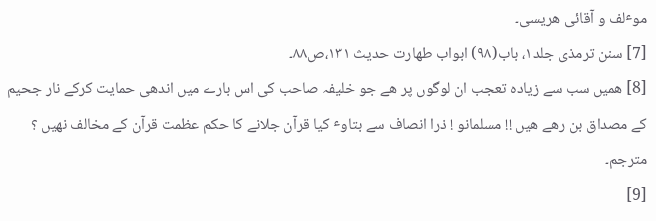موٴلف و آقائی ھریسی۔
[7] سنن ترمذی جلد۱، باب(۹۸) ابواب طھارت حدیث ۱۳۱،ص۸۸۔
[8] ھمیں سب سے زیادہ تعجب ان لوگوں پر ھے جو خلیفہ صاحب کی اس بارے میں اندھی حمایت کرکے نار جحیم کے مصداق بن رھے ھیں !! مسلمانو ! ذرا انصاف سے بتاوٴ کیا قرآن جلانے کا حکم عظمت قرآن کے مخالف نھیں ؟ مترجم۔
[9]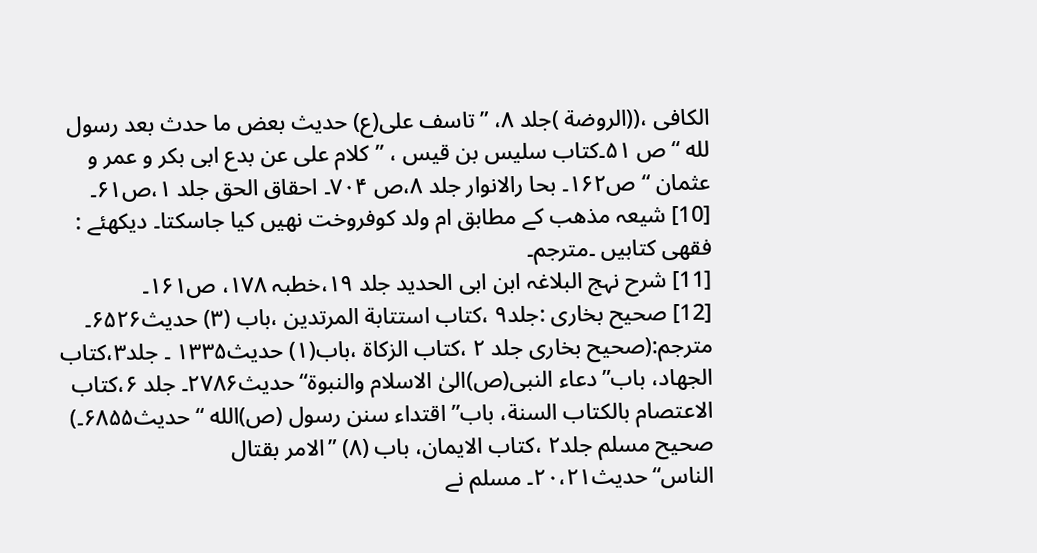الکافی ،((الروضة )جلد ۸، ”تاسف علی(ع) حدیث بعض ما حدث بعد رسول لله “ص ۵۱۔کتاب سلیس بن قیس ، ”کلام علی عن بدع ابی بکر و عمر و عثمان “ص۱۶۲۔ بحا رالانوار جلد ۸،ص ۷۰۴۔ احقاق الحق جلد ۱،ص۶۱۔
[10] شیعہ مذھب کے مطابق ام ولد کوفروخت نھیں کیا جاسکتا۔ دیکھئے : فقھی کتابیں ۔مترجم۔
[11] شرح نہج البلاغہ ابن ابی الحدید جلد ۱۹،خطبہ ۱۷۸، ص۱۶۱۔
[12] صحیح بخاری :جلد۹ ،کتاب استتابة المرتدین ،باب (۳) حدیث۶۵۲۶۔
مترجم:(صحیح بخاری جلد ۲ ،کتاب الزکاة ،باب(۱) حدیث۱۳۳۵ ۔ جلد۳،کتاب الجھاد، باب” دعاء النبی(ص)الیٰ الاسلام والنبوة“حدیث۲۷۸۶۔ جلد ۶،کتاب الاعتصام بالکتاب السنة، باب” اقتداء سنن رسول (ص)الله “ حدیث۶۸۵۵۔) صحیح مسلم جلد۲ ،کتاب الایمان، باب (۸) ”الامر بقتال الناس“حدیث۲۰،۲۱۔ مسلم نے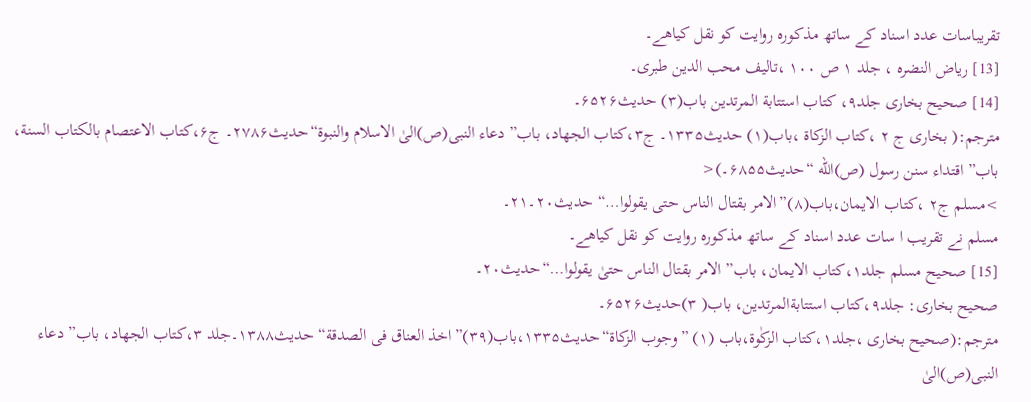تقریباسات عدد اسناد کے ساتھ مذکورہ روایت کو نقل کیاھے۔
[13] ریاض النضرہ ، جلد ۱ ص ۱۰۰ ،تالیف محب الدین طبری۔
[14] صحیح بخاری جلد۹، کتاب استتابة المرتدین باب(۳) حدیث۶۵۲۶۔
مترجم:( بخاری ج ۲ ،کتاب الزکاة ،باب(۱) حدیث۱۳۳۵۔ ج۳،کتاب الجھاد، باب” دعاء النبی(ص)الیٰ الاسلام والنبوة“حدیث۲۷۸۶۔ ج۶،کتاب الاعتصام بالکتاب السنة، باب” اقتداء سنن رسول (ص)الله “حدیث۶۸۵۵۔)<
>مسلم ج۲ ،کتاب الایمان،باب(۸)”الامر بقتال الناس حتی یقولوا…“ حدیث۲۰۔۲۱۔
مسلم نے تقریب ا سات عدد اسناد کے ساتھ مذکورہ روایت کو نقل کیاھے۔
[15] صحیح مسلم جلد۱،کتاب الایمان، باب” الامر بقتال الناس حتیٰ یقولوا…“حدیث۲۰۔
صحیح بخاری: جلد۹،کتاب استتابةالمرتدین، باب( ۳)حدیث۶۵۲۶۔
مترجم:(صحیح بخاری ،جلد۱،کتاب الزکٰوة،باب (۱) ”وجوب الزکاة“حدیث۱۳۳۵،باب(۳۹)”اخذ العناق فی الصدقة“ حدیث۱۳۸۸۔جلد ۳،کتاب الجھاد، باب” دعاء النبی(ص)الیٰ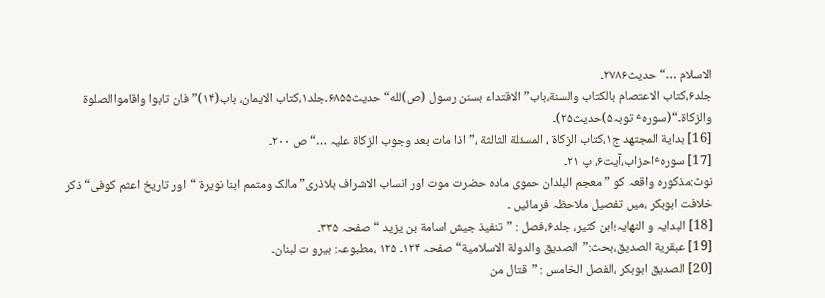الاسلام …“حدیث۲۷۸۶۔
جلد۶،کتاب الاعتصام بالکتاب والسنة،باب” الاقتداء بسنن رسول (ص)لله“ حدیث۶۸۵۵۔جلد۱،کتاب الایمان، باب(۱۴)”فان تابوا واقامواالصلوة والزکاة۔“(سورہٴ توبہ۵)حدیث۲۵)۔
[16] بدایة المجتھد ج۱،کتاب الزکاة ، المسئلة الثالثة ،”اذا مات بعد وجوب الزکاة علیہ …“ ص ۲۰۰۔
[17] سورہٴاحزاب،آیت۶، پ ۲۱۔
نوٹ:مذکورہ واقعہ کو ” معجم البلدان حموی مادہ حضرت موت اور انساب الاشراف بلاذری” مالک ومتمم ابنا نویرة “اور تاریخ اعثم کوفی“ ذکر خلافت ابوبکر ،میں تفصیل ملاحظہ فرمائیں ۔
[18] البدایہ و النھایہ؛ابن کثیر، جلد۶،فصل : ”تنفیذ جیش اسامة بن یزید “ صفحہ ۳۳۵۔
[19] عبقریة الصدیق،بحث:”الصدیق والدولة الاسلامیة“ صفحہ ۱۲۴۔ ۱۲۵ ،مطبوعہ: بیرو ت لبنان۔
[20] الصدیق ابوبکر ،الفصل الخامس : ”قتال من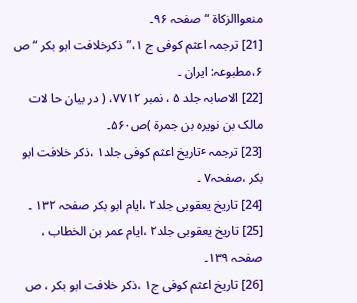منعواالزکاة “ صفحہ ۹۶۔
[21] ترجمہ اعثم کوفی ج ۱،”ذکرخلافت ابو بکر “ ص ۶،مطبوعہ: ایران ۔
[22] الاصابہ جلد ۵ ، نمبر ۷۷۱۲، ( در بیان حا لات مالک بن نویرہ بن جمرة )ص۵۶۰۔
[23] ترجمہ ٴتاریخ اعثم کوفی جلد۱ ،ذکر خلافت ابو بکر ،صفحہ۷ ۔
[24] تاریخ یعقوبی جلد۲ ،ایام ابو بکر صفحہ ۱۳۲ ۔
[25] تاریخ یعقوبی جلد۲ ،ایام عمر بن الخطاب ، صفحہ ۱۳۹۔
[26] تاریخ اعثم کوفی ج۱ ،ذکر خلافت ابو بکر ، ص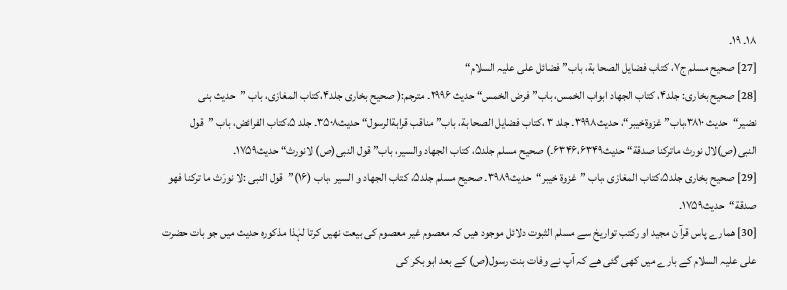۱۸۔ ۱۹۔
[27] صحیح مسلم ج۷، کتاب فضایل الصحا بة، باب” فضائل علی علیہ السلام“
[28] صحیح بخاری: جلد۴، کتاب الجھاد ابواب الخمس، باب” فرض الخمس“ حدیث ۲۹۹۶۔ مترجم:( صحیح بخاری جلد۴،کتاب المغازی، باب ”حدیث بنی نضیر“حدیث ۳۸۱۰،باب” غزوةخیبر“، حدیث۳۹۹۸۔ جلد ۳ ،کتاب فضایل الصحا بة، باب” مناقب قرابةالرسول“ حدیث۳۵۰۸۔ جلد ۵،کتاب الفرائض، باب ”قول النبی(ص)لال نورث ماترکنا صدقة“ حدیث۶۳۴۶،۶۳۴۹۔) صحیح مسلم جلد۵، کتاب الجھاد والسیر، باب” قول النبی(ص) لانورث“ حدیث۱۷۵۹۔
[29] صحیح بخاری جلد۵،کتاب المغازی ،باب ”غزوة خیبر“حدیث۳۹۸۹۔ صحیح مسلم جلد۵، کتاب الجھاد و السیر ،باب (۱۶)”قول النبی :لا نورَث ما ترکنا فھو صدقة“حدیث۱۷۵۹۔
[30] ھمارے پاس قرآ ن مجید او رکتب تواریخ سے مسلم الثبوت دلائل موجود ھیں کہ معصوم غیر معصوم کی بیعت نھیں کرتا لہٰذا مذکورہ حدیث میں جو بات حضرت علی علیہ السلام کے بارے میں کھی گئی ھے کہ آپ نے وفات بنت رسول(ص) کے بعد ابو بکر کی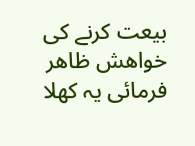بیعت کرنے کی خواھش ظاھر فرمائی یہ کھلا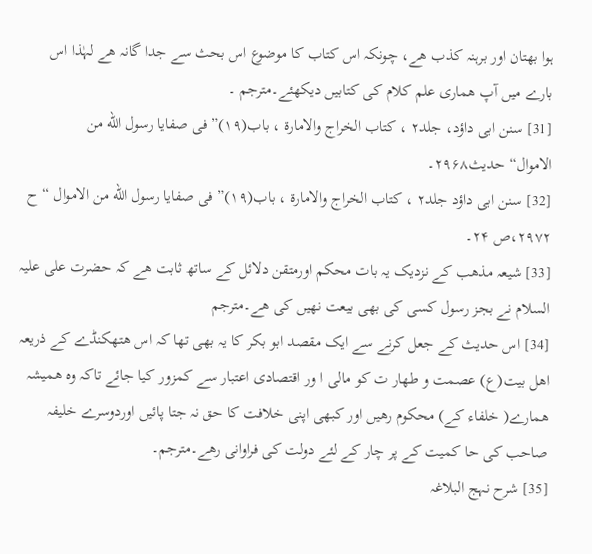ہوا بھتان اور برہنہ کذب ھے، چونکہ اس کتاب کا موضوع اس بحث سے جدا گانہ ھے لہٰذا اس بارے میں آپ ھماری علم کلام کی کتابیں دیکھئے۔مترجم ۔
[31] سنن ابی داؤد، جلد۲ ، کتاب الخراج والامارة ، باب(۱۹)” فی صفایا رسول الله من الاموال“حدیث۲۹۶۸۔
[32] سنن ابی داؤد جلد۲ ، کتاب الخراج والامارة ، باب(۱۹)” فی صفایا رسول الله من الاموال “ح ۲۹۷۲،ص ۲۴۔
[33] شیعہ مذھب کے نزدیک یہ بات محکم اورمتقن دلائل کے ساتھ ثابت ھے کہ حضرت علی علیہ السلام نے بجز رسول کسی کی بھی بیعت نھیں کی ھے۔مترجم
[34] اس حدیث کے جعل کرنے سے ایک مقصد ابو بکر کا یہ بھی تھا کہ اس ھتھکنڈے کے ذریعہ اھل بیت(ع) عصمت و طھار ت کو مالی ا ور اقتصادی اعتبار سے کمزور کیا جائے تاکہ وہ ھمیشہ ھمارے( خلفاء کے) محکوم رھیں اور کبھی اپنی خلافت کا حق نہ جتا پائیں اوردوسرے خلیفہ صاحب کی حا کمیت کے پر چار کے لئے دولت کی فراوانی رھے۔مترجم۔
[35] شرح نہج البلاغہ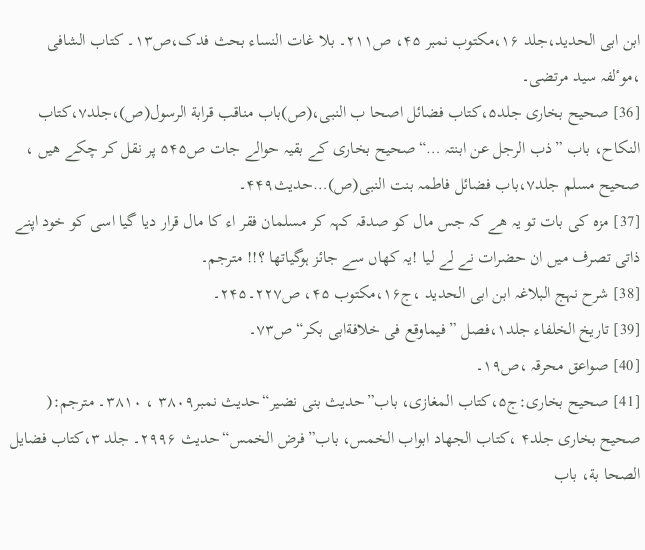ابن ابی الحدید،جلد ۱۶،مکتوب نمبر ۴۵، ص۲۱۱۔ بلا غات النساء بحث فدک،ص۱۳۔ کتاب الشافی ،موٴلفہ سید مرتضی۔
[36] صحیح بخاری جلد۵،کتاب فضائل اصحا ب النبی،(ص)باب مناقب قرابة الرسول(ص)،جلد۷،کتاب النکاح، باب ”ذب الرجل عن ابنتہ …“صحیح بخاری کے بقیہ حوالے جات ص۵۴۵ پر نقل کر چکے ھیں ، صحیح مسلم جلد۷،باب فضائل فاطمہ بنت النبی(ص)…حدیث۴۴۹۔
[37] مزہ کی بات تو یہ ھے کہ جس مال کو صدقہ کہہ کر مسلمان فقر اء کا مال قرار دیا گیا اسی کو خود اپنے ذاتی تصرف میں ان حضرات نے لے لیا !یہ کھاں سے جائز ہوگیاتھا ؟!! مترجم۔
[38] شرح نہج البلاغہ ابن ابی الحدید ،ج۱۶،مکتوب ۴۵، ص۲۲۷۔۲۴۵۔
[39] تاریخ الخلفاء جلد۱،فصل ”فیماوقع فی خلافةابی بکر“ص۷۳۔
[40] صواعق محرقہ ،ص۱۹۔
[41] صحیح بخاری:ج۵،کتاب المغازی، باب”حدیث بنی نضیر“حدیث نمبر۳۸۰۹ ، ۳۸۱۰۔ مترجم:( صحیح بخاری جلد۴ ،کتاب الجھاد ابواب الخمس، باب”فرض الخمس“حدیث ۲۹۹۶۔ جلد ۳،کتاب فضایل الصحا بة، باب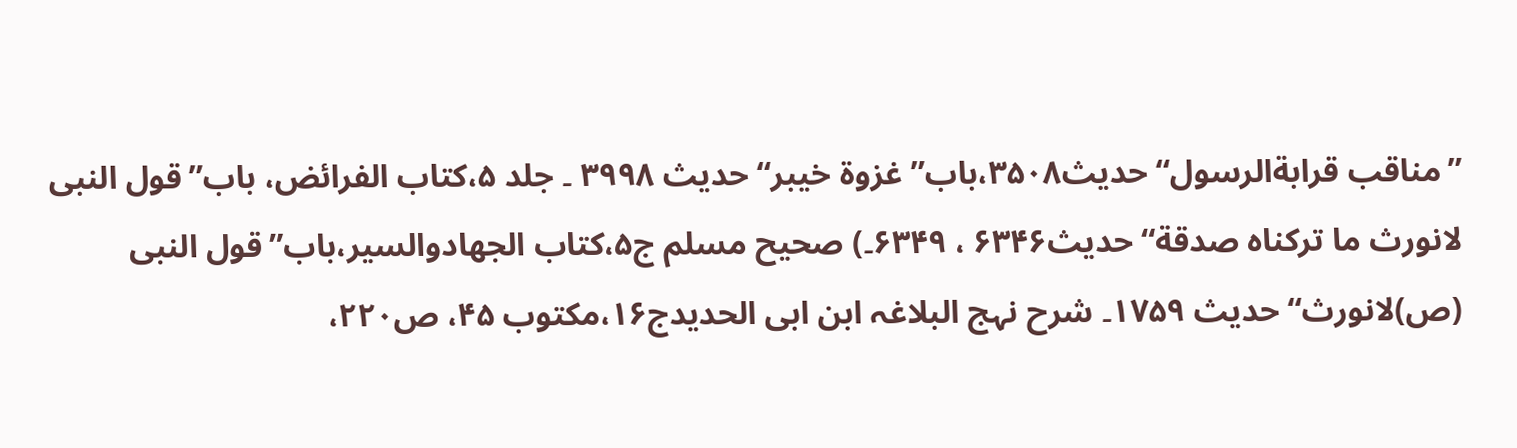”مناقب قرابةالرسول“حدیث۳۵۰۸،باب” غزوة خیبر“ حدیث ۳۹۹۸ ۔ جلد ۵،کتاب الفرائض، باب”قول النبی لانورث ما ترکناہ صدقة“ حدیث۶۳۴۶ ، ۶۳۴۹۔) صحیح مسلم ج۵،کتاب الجھادوالسیر،باب”قول النبی (ص)لانورث“ حدیث ۱۷۵۹۔ شرح نہج البلاغہ ابن ابی الحدیدج۱۶،مکتوب ۴۵، ص۲۲۰،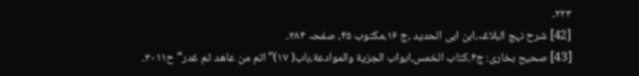۲۲۳۔
[42] شرح نہج البلاغہ،ابن ابی الحدید ،ج ۱۶،مکتوب ۴۵، صفحہ ۲۸۴۔
[43] صحیح بخاری: ج۴،کتاب الخمس،ابواب الجزیة والموادعة،باب( ۱۷)”اثم من عاھد ثم غدر“ح۳۰۱۱۔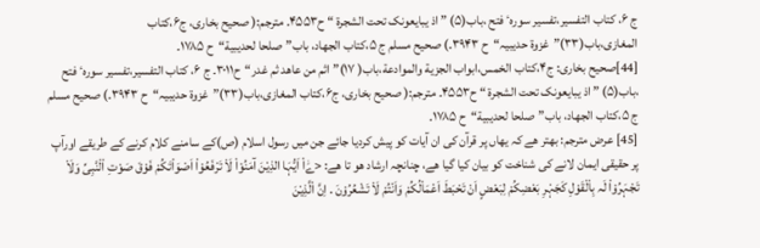ج ۶، کتاب التفسیر،تفسیر سورہٴ فتح ،باب(۵) ”اذ یبایعونک تحت الشجرة “ ح۴۵۵۳۔ مترجم:( صحیح بخاری، ج۶،کتاب المغازی،باب(۳۳)”غزوة حدیبیہ“ح ۳۹۴۳۔) صحیح مسلم ج ۵،کتاب الجھاد، باب”صلحا لحدیبیة“ح ۱۷۸۵۔
[44]صحیح بخاری: ج۴،کتاب الخمس،ابواب الجزیة والموادعة،باب( ۱۷)”اثم من عاھد ثم غدر“ح۳۰۱۱۔ ج ۶، کتاب التفسیر،تفسیر سورہٴ فتح ،باب(۵) ”اذ یبایعونک تحت الشجرة “ ح۴۵۵۳۔ مترجم:( صحیح بخاری، ج۶،کتاب المغازی،باب(۳۳)”غزوة حدیبیہ“ح ۳۹۴۳۔) صحیح مسلم ج ۵،کتاب الجھاد، باب”صلحا لحدیبیة“ح ۱۷۸۵۔
[45] عرض مترجم: بھتر ھے کہ یھاں پر قرآن کی ان آیات کو پیش کردیا جائے جن میں رسول اسلام (ص)کے سامنے کلام کرنے کے طریقے اورآپ پر حقیقی ایمان لانے کی شناخت کو بیان کیا گیا ھے، چنانچہ ارشاد ھو تا ھے: <ےَٰاْ اَیُّہَا الذِیْنَ آمَنُوْاْ لَاْ تَرْفَعُوْاْ اَصْوَاْتَکُمْ فَوْقَ صَوْتِ اْلْنَّبِیِّ وَلَاْ تَجْہَرُوْاْ لَہ بِاْلْقَوْلِ کَجَہْرِ بَعْضِکُمْ لِبَعْضٍ اَنْ تَحْبَطَ اَعْمَاْلُکُمْ وَاَنْتُمْ لَاْ تَشْعُرُوْنَ . اِنَّ اْلَّذِیْنَ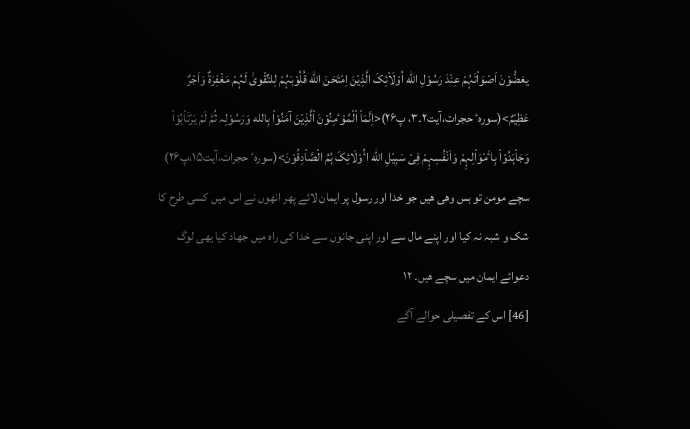یغضُّوْنَ اَصْوَاْتَہُمْ عِنْدَ رَسُوْلِ الله اُوْلَاْئِکَ الَّذِیْنَ اِمْتَحَنَ الله قُلُوْبَہُمْ لِلتِّقْویٰ لَہُمْ مَغْفِرَةٌ وَاَجْرٌ عَظِیْمٌ>(سورہٴ حجرات،آیت۲۔۳، پ۲۶)<اِنَّمَاْ اْلْمُوْٴمِنُوْنَ اْلَّذِیْنَ آمَنُوْاْ بِالله وَرَسُوْلِہ ثُمَّ لَمْ یَرْتَاْبُوْاْ وَجَاْہَدُوْاْ بِاٴَمْوَاْلِہِمْ وَاَنْفُسِہِمْ فِیْ سَبِیْلِ الله اٴُوْلَائِکَ ہُمُ الْصَّاْدِقُوْنَ>(سورہٴ حجرات،آیت۱۵،پ۲۶)
سچے مومن تو بس وھی ھیں جو خدا اور رسول پر ایمان لائے پھر انھوں نے اس میں کسی طرح کا شک و شبہ نہ کیا اور اپنے مال سے اور اپنی جانوں سے خدا کی راہ میں جھاد کیا یھی لوگ دعوائے ایمان میں سچے ھیں۔ ۱۲
[46] اس کے تفصیلی حوالے آگے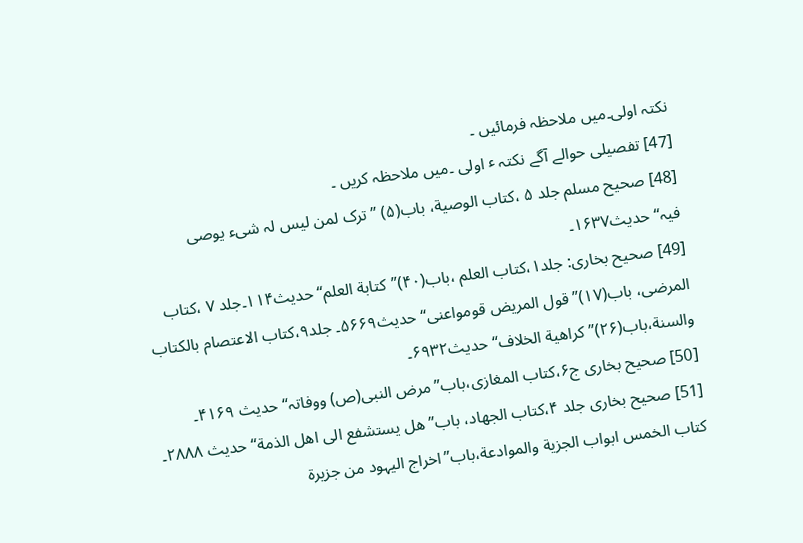نکتہ اولی۔میں ملاحظہ فرمائیں ۔
[47] تفصیلی حوالے آگے نکتہ ٴ اولی ۔میں ملاحظہ کریں ۔
[48] صحیح مسلم جلد ۵ ،کتاب الوصیة، باب(۵) ” ترک لمن لیس لہ شیء یوصی فیہ“حدیث۱۶۳۷۔
[49] صحیح بخاری: جلد۱،کتاب العلم ،باب(۴۰)”کتابة العلم“حدیث۱۱۴۔جلد ۷ ،کتاب المرضی، باب(۱۷)” قول المریض قومواعنی“حدیث۵۶۶۹۔ جلد۹،کتاب الاعتصام بالکتاب والسنة،باب(۲۶)” کراھیة الخلاف“ حدیث۶۹۳۲۔
[50] صحیح بخاری ج۶،کتاب المغازی،باب”مرض النبی(ص) ووفاتہ“حدیث ۴۱۶۹۔
[51] صحیح بخاری جلد ۴،کتاب الجھاد، باب” ھل یستشفع الی اھل الذمة“ حدیث ۲۸۸۸۔ کتاب الخمس ابواب الجزیة والموادعة،باب”اخراج الیہود من جزیرة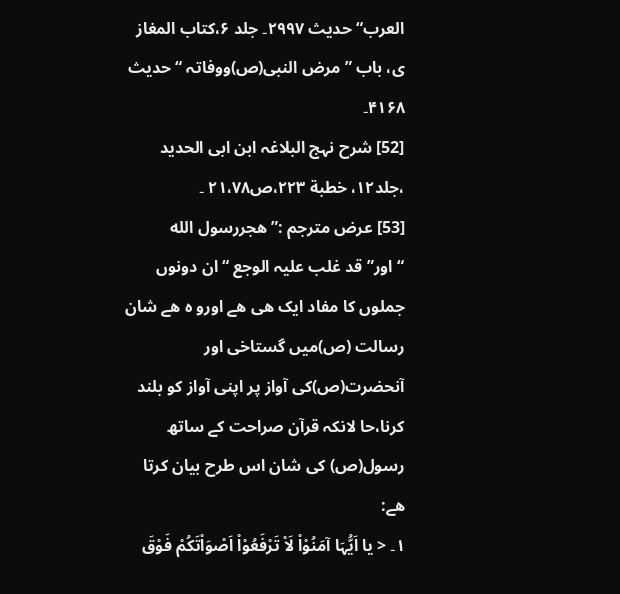العرب“حدیث ۲۹۹۷۔ جلد ۶،کتاب المغاز ی، باب ”مرض النبی(ص)ووفاتہ “حدیث ۴۱۶۸۔
[52] شرح نہج البلاغہ ابن ابی الحدید ،جلد۱۲، خطبة ۲۲۳،ص۲۱،۷۸ ۔
[53] عرض مترجم :”ھجررسول الله “اور”قد غلب علیہ الوجع “ان دونوں جملوں کا مفاد ایک ھی ھے اورو ہ ھے شان رسالت (ص)میں گستاخی اور آنحضرت(ص)کی آواز پر اپنی آواز کو بلند کرنا،حا لانکہ قرآن صراحت کے ساتھ رسول(ص) کی شان اس طرح بیان کرتا ھے:
۱۔ < یا اَیُّہَا آمَنُوْاْ لَاْ تَرْفَعُوْاْ اَصْوَاْتَکُمْ فَوْقَ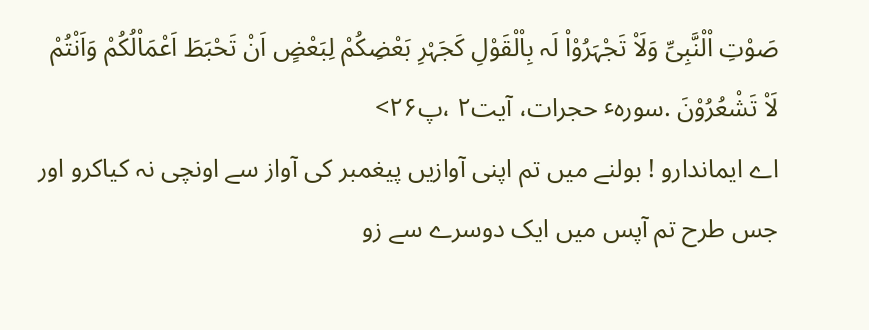صَوْتِ اْلْنَّبِیِّ وَلَاْ تَجْہَرُوْاْ لَہ بِاْلْقَوْلِ کَجَہْرِ بَعْضِکُمْ لِبَعْضٍ اَنْ تَحْبَطَ اَعْمَاْلُکُمْ وَاَنْتُمْ لَاْ تَشْعُرُوْنَ .سورہٴ حجرات، آیت۲ ،پ۲۶>
اے ایماندارو ! بولنے میں تم اپنی آوازیں پیغمبر کی آواز سے اونچی نہ کیاکرو اور جس طرح تم آپس میں ایک دوسرے سے زو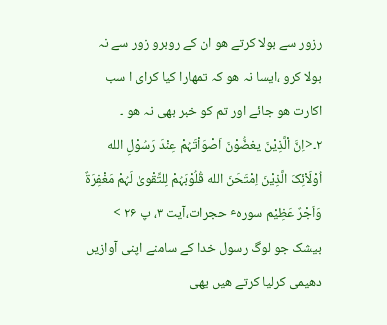رزور سے بولا کرتے ھو ان کے روبرو زور سے نہ بولا کرو ،ایسا نہ ھو کہ تمھارا کیا کرای ا سب اکارت ھو جائے اور تم کو خبر بھی نہ ھو ۔
۲۔<اِنَّ اْلَّذِیْنَ یغضُّوْنَ اَصْوَاْتَہُمْ عِنْدَ رَسُوْلِ الله اُوْلَاْئِکَ الَّذِیْنَ اِمْتَحَنَ الله قُلُوْبَہُمْ لِلتِّقْویٰ لَہُمْ مَغْفِرَةٌ وَاَجْرٌ عَظِیْم سورہٴ حجرات،آیت ۳، پ ۲۶ >
بیشک جو لوگ رسول خدا کے سامنے اپنی آوازیں دھیمی کرلیا کرتے ھیں یھی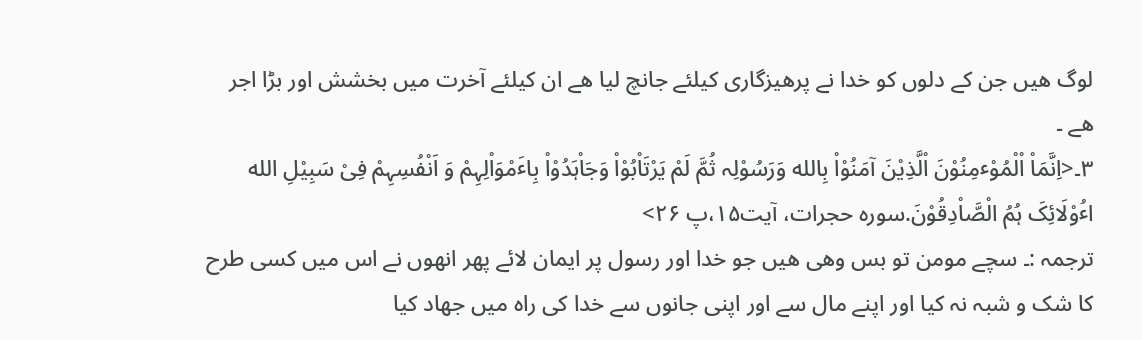لوگ ھیں جن کے دلوں کو خدا نے پرھیزگاری کیلئے جانچ لیا ھے ان کیلئے آخرت میں بخشش اور بڑا اجر ھے ۔
۳۔<اِنَّمَاْ اْلْمُوْٴمِنُوْنَ اْلَّذِیْنَ آمَنُوْاْ بِالله وَرَسُوْلِہ ثُمَّ لَمْ یَرْتَاْبُوْاْ وَجَاْہَدُوْاْ بِاٴَمْوَاْلِہِمْ وَ اَنْفُسِہِمْ فِیْ سَبِیْلِ الله اٴُوْلَائِکَ ہُمُ الْصَّاْدِقُوْنَ.سورہ حجرات، آیت۱۵،پ ۲۶>
ترجمہ :۔ سچے مومن تو بس وھی ھیں جو خدا اور رسول پر ایمان لائے پھر انھوں نے اس میں کسی طرح کا شک و شبہ نہ کیا اور اپنے مال سے اور اپنی جانوں سے خدا کی راہ میں جھاد کیا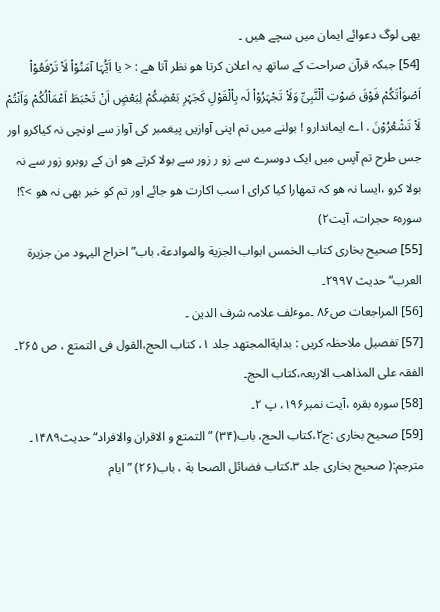یھی لوگ دعوائے ایمان میں سچے ھیں ۔
[54] جبکہ قرآن صراحت کے ساتھ یہ اعلان کرتا ھو نظر آتا ھے : < یا اَیُّہَا آمَنُوْاْ لَاْ تَرْفَعُوْاْ اَصْوَاْتَکُمْ فَوْقَ صَوْتِ اْلْنَّبِیِّ وَلَاْ تَجْہَرُوْاْ لَہ بِاْلْقَوْلِ کَجَہْرِ بَعْضِکُمْ لِبَعْضٍ اَنْ تَحْبَطَ اَعْمَاْلُکُمْ وَاَنْتُمْ لَاْ تَشْعُرُوْنَ . اے ایماندارو ! بولنے میں تم اپنی آوازیں پیغمبر کی آواز سے اونچی نہ کیاکرو اور جس طرح تم آپس میں ایک دوسرے سے زو ر زور سے بولا کرتے ھو ان کے روبرو زور سے نہ بولا کرو ،ایسا نہ ھو کہ تمھارا کیا کرای ا سب اکارت ھو جائے اور تم کو خبر بھی نہ ھو >؟! سورہٴ حجرات، آیت۲)
[55] صحیح بخاری کتاب الخمس ابواب الجزیة والموادعة، باب” اخراج الیہود من جزیرة العرب“ حدیث ۲۹۹۷۔
[56] المراجعات ص۸۶ ۔موٴلف علامہ شرف الدین ۔
[57] تفصیل ملاحظہ کریں : بدایةالمجتھد جلد ۱، کتاب الحج،القول فی التمتع ، ص ۲۶۵۔ الفقہ علی المذاھب الاربعہ،کتاب الحج۔
[58] سورہ بقرہ ،آیت نمبر۱۹۶، پ ۲۔
[59] صحیح بخاری :ج۲،کتاب الحج، باب(۳۴) ” التمتع و الاقران والافراد“ حدیث۱۴۸۹۔ مترجم:( صحیح بخاری جلد ۳،کتاب فضائل الصحا بة ، باب(۲۶) ” ایام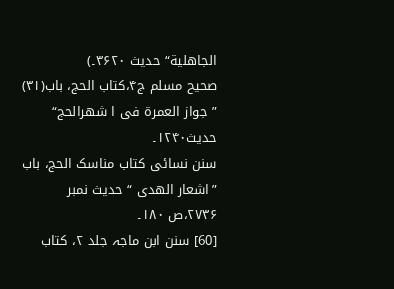الجاھلیة“ حدیث ۳۶۲۰۔)
صحیح مسلم ج۴،کتاب الحج، باب(۳۱) ” جواز العمرة فی ا شھرالحج“ حدیث۱۲۴۰۔
سنن نسائی کتاب مناسک الحج، باب ”اشعار الھدی “ حدیث نمبر ۲۷۳۶،ص ۱۸۰۔
[60] سنن ابن ماجہ جلد ۲، کتاب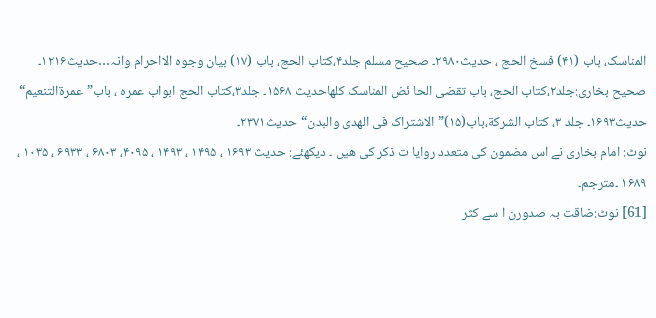المناسک، باب (۴۱) فسخ الحج ، حدیث۲۹۸۰۔ صحیح مسلم جلد۴،کتاب الحج، باب (۱۷) بیان وجوہ الااحرام وانہ…حدیث۱۲۱۶۔ صحیح بخاری:جلد۲،کتاب الحج، باب تقضی الحا ئض المناسک کلھاحدیث ۱۵۶۸۔ جلد۳،کتاب الحج ابواب عمرہ ، باب”عمرةالتنعیم“ حدیث۱۶۹۳۔ جلد ۳، کتاب الشرکة،باب(۱۵)” الاشتراک فی الھدی والبدن“حدیث۲۳۷۱۔
نوٹ: امام بخاری نے اس مضمون کی متعدد روایا ت ذکر کی ھیں ۔ دیکھئے: حدیث ۱۶۹۳ ، ۱۴۹۵ ، ۱۴۹۳ ، ۴۰۹۵، ۶۸۰۳ ، ۶۹۳۳ ، ۱۰۳۵ ، ۱۶۸۹ ۔مترجم۔
[61] نوٹ:ضاقت بہ صدورن ا سے کثر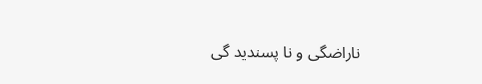ناراضگی و نا پسندید گی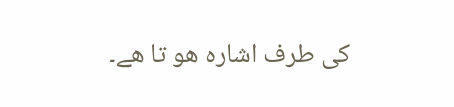کی طرف اشارہ ھو تا ھے۔